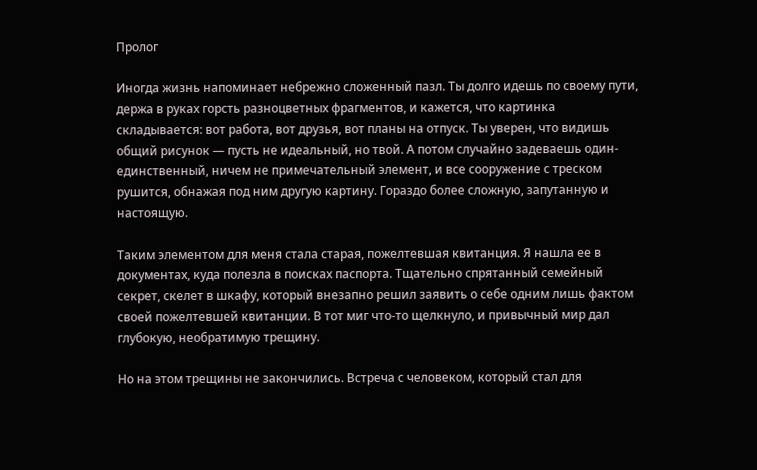Пролог

Иногда жизнь напоминает небрежно сложенный пазл. Ты долго идешь по своему пути, держа в руках горсть разноцветных фрагментов, и кажется, что картинка складывается: вот работа, вот друзья, вот планы на отпуск. Ты уверен, что видишь общий рисунок — пусть не идеальный, но твой. А потом случайно задеваешь один-единственный, ничем не примечательный элемент, и все сооружение с треском рушится, обнажая под ним другую картину. Гораздо более сложную, запутанную и настоящую.

Таким элементом для меня стала старая, пожелтевшая квитанция. Я нашла ее в документах, куда полезла в поисках паспорта. Тщательно спрятанный семейный секрет, скелет в шкафу, который внезапно решил заявить о себе одним лишь фактом своей пожелтевшей квитанции. В тот миг что-то щелкнуло, и привычный мир дал глубокую, необратимую трещину.

Но на этом трещины не закончились. Встреча с человеком, который стал для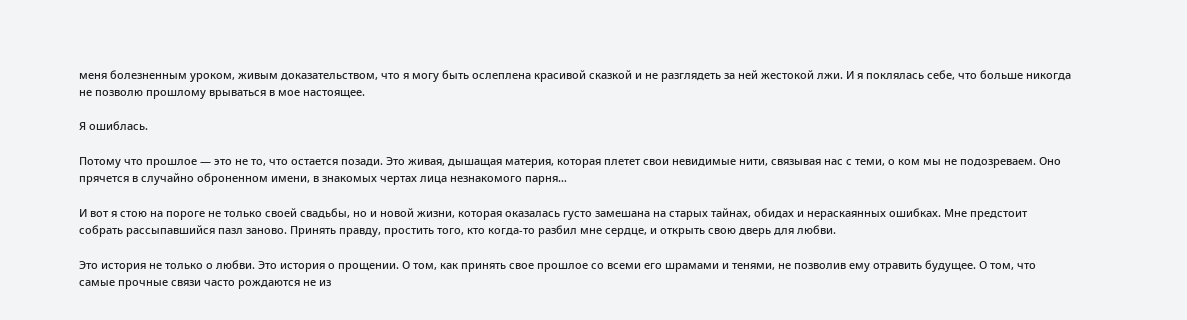меня болезненным уроком, живым доказательством, что я могу быть ослеплена красивой сказкой и не разглядеть за ней жестокой лжи. И я поклялась себе, что больше никогда не позволю прошлому врываться в мое настоящее.

Я ошиблась.

Потому что прошлое — это не то, что остается позади. Это живая, дышащая материя, которая плетет свои невидимые нити, связывая нас с теми, о ком мы не подозреваем. Оно прячется в случайно оброненном имени, в знакомых чертах лица незнакомого парня…

И вот я стою на пороге не только своей свадьбы, но и новой жизни, которая оказалась густо замешана на старых тайнах, обидах и нераскаянных ошибках. Мне предстоит собрать рассыпавшийся пазл заново. Принять правду, простить того, кто когда-то разбил мне сердце, и открыть свою дверь для любви.

Это история не только о любви. Это история о прощении. О том, как принять свое прошлое со всеми его шрамами и тенями, не позволив ему отравить будущее. О том, что самые прочные связи часто рождаются не из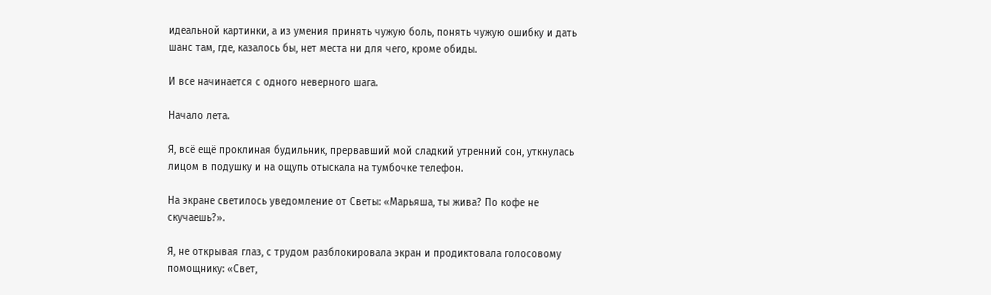идеальной картинки, а из умения принять чужую боль, понять чужую ошибку и дать шанс там, где, казалось бы, нет места ни для чего, кроме обиды.

И все начинается с одного неверного шага.

Начало лета.

Я, всё ещё проклиная будильник, прервавший мой сладкий утренний сон, уткнулась лицом в подушку и на ощупь отыскала на тумбочке телефон.

На экране светилось уведомление от Светы: «Марьяша, ты жива? По кофе не скучаешь?».

Я, не открывая глаз, с трудом разблокировала экран и продиктовала голосовому помощнику: «Свет,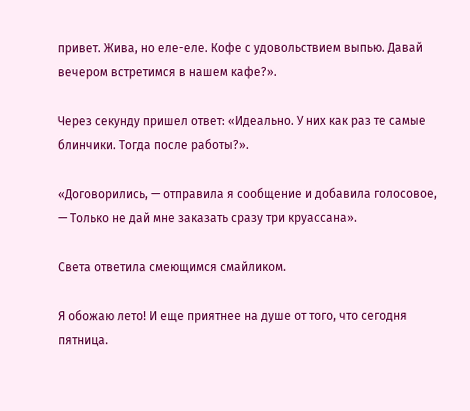привет. Жива, но еле-еле. Кофе с удовольствием выпью. Давай вечером встретимся в нашем кафе?».

Через секунду пришел ответ: «Идеально. У них как раз те самые блинчики. Тогда после работы?».

«Договорились, — отправила я сообщение и добавила голосовое, — Только не дай мне заказать сразу три круассана».

Света ответила смеющимся смайликом.

Я обожаю лето! И еще приятнее на душе от того, что сегодня пятница.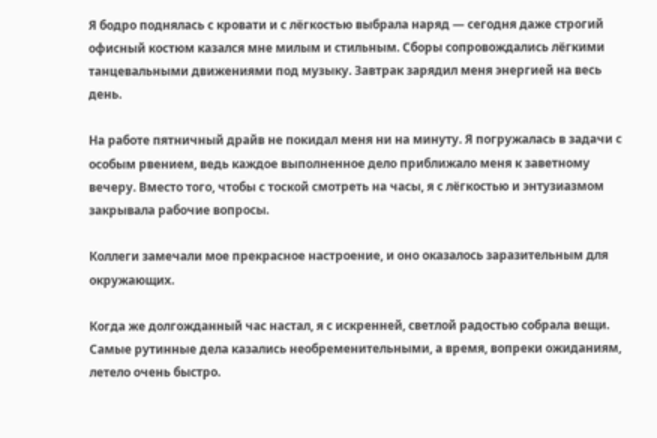Я бодро поднялась с кровати и с лёгкостью выбрала наряд — сегодня даже строгий офисный костюм казался мне милым и стильным. Сборы сопровождались лёгкими танцевальными движениями под музыку. Завтрак зарядил меня энергией на весь день.

На работе пятничный драйв не покидал меня ни на минуту. Я погружалась в задачи с особым рвением, ведь каждое выполненное дело приближало меня к заветному вечеру. Вместо того, чтобы с тоской смотреть на часы, я с лёгкостью и энтузиазмом закрывала рабочие вопросы.

Коллеги замечали мое прекрасное настроение, и оно оказалось заразительным для окружающих.

Когда же долгожданный час настал, я с искренней, светлой радостью собрала вещи. Самые рутинные дела казались необременительными, а время, вопреки ожиданиям, летело очень быстро.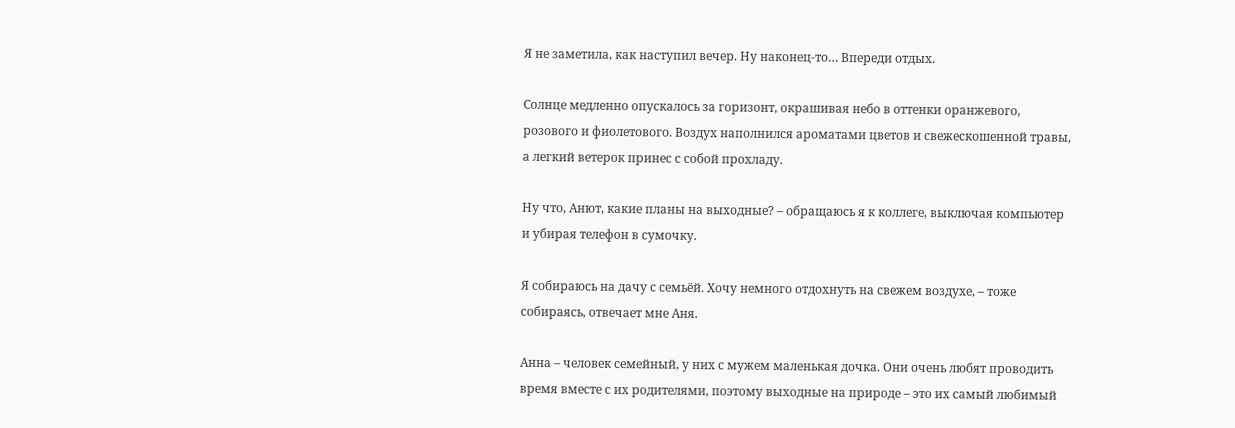Я не заметила, как наступил вечер. Ну наконец-то… Впереди отдых.

Солнце медленно опускалось за горизонт, окрашивая небо в оттенки оранжевого, розового и фиолетового. Воздух наполнился ароматами цветов и свежескошенной травы, а легкий ветерок принес с собой прохладу.

Ну что, Анют, какие планы на выходные? – обращаюсь я к коллеге, выключая компьютер и убирая телефон в сумочку.

Я собираюсь на дачу с семьёй. Хочу немного отдохнуть на свежем воздухе, – тоже собираясь, отвечает мне Аня.

Анна – человек семейный, у них с мужем маленькая дочка. Они очень любят проводить время вместе с их родителями, поэтому выходные на природе – это их самый любимый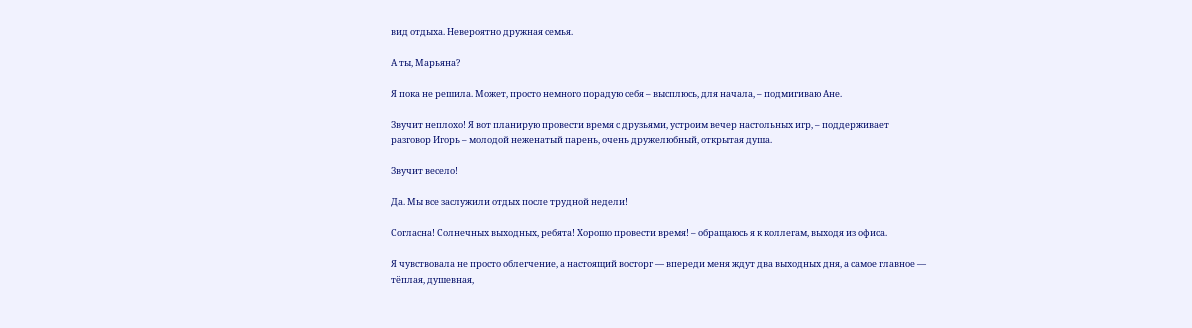вид отдыха. Невероятно дружная семья.

А ты, Марьяна?

Я пока не решила. Может, просто немного порадую себя – высплюсь, для начала, – подмигиваю Ане.

Звучит неплохо! Я вот планирую провести время с друзьями, устроим вечер настольных игр, – поддерживает разговор Игорь – молодой неженатый парень, очень дружелюбный, открытая душа.

Звучит весело!

Да. Мы все заслужили отдых после трудной недели!

Согласна! Солнечных выходных, ребята! Хорошо провести время! – обращаюсь я к коллегам, выходя из офиса.

Я чувствовала не просто облегчение, а настоящий восторг — впереди меня ждут два выходных дня, а самое главное — тёплая, душевная,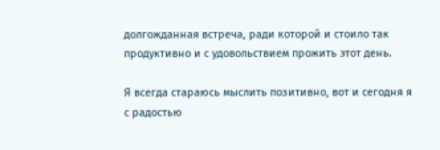долгожданная встреча, ради которой и стоило так продуктивно и с удовольствием прожить этот день.

Я всегда стараюсь мыслить позитивно, вот и сегодня я с радостью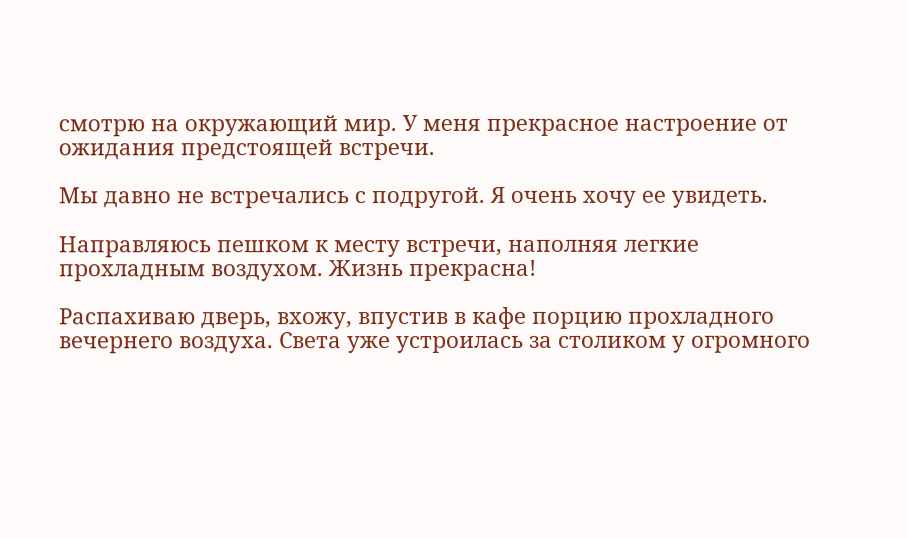смотрю на окружающий мир. У меня прекрасное настроение от ожидания предстоящей встречи.

Мы давно не встречались с подругой. Я очень хочу ее увидеть.

Направляюсь пешком к месту встречи, наполняя легкие прохладным воздухом. Жизнь прекрасна!

Распахиваю дверь, вхожу, впустив в кафе порцию прохладного вечернего воздуха. Света уже устроилась за столиком у огромного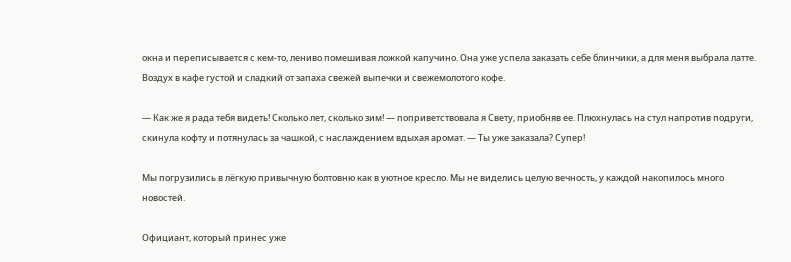окна и переписывается с кем-то, лениво помешивая ложкой капучино. Она уже успела заказать себе блинчики, а для меня выбрала латте. Воздух в кафе густой и сладкий от запаха свежей выпечки и свежемолотого кофе.

— Как же я рада тебя видеть! Сколько лет, сколько зим! — поприветствовала я Свету, приобняв ее. Плюхнулась на стул напротив подруги, скинула кофту и потянулась за чашкой, с наслаждением вдыхая аромат. — Ты уже заказала? Супер!

Мы погрузились в лёгкую привычную болтовню как в уютное кресло. Мы не виделись целую вечность, у каждой накопилось много новостей.

Официант, который принес уже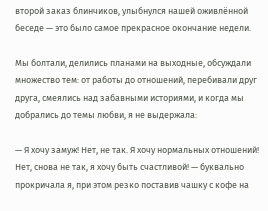второй заказ блинчиков, улыбнулся нашей оживлённой беседе — это было самое прекрасное окончание недели.

Мы болтали, делились планами на выходные, обсуждали множество тем: от работы до отношений, перебивали друг друга, смеялись над забавными историями, и когда мы добрались до темы любви, я не выдержала:

— Я хочу замуж! Нет, не так. Я хочу нормальных отношений! Нет, снова не так, я хочу быть счастливой! — буквально прокричала я, при этом резко поставив чашку с кофе на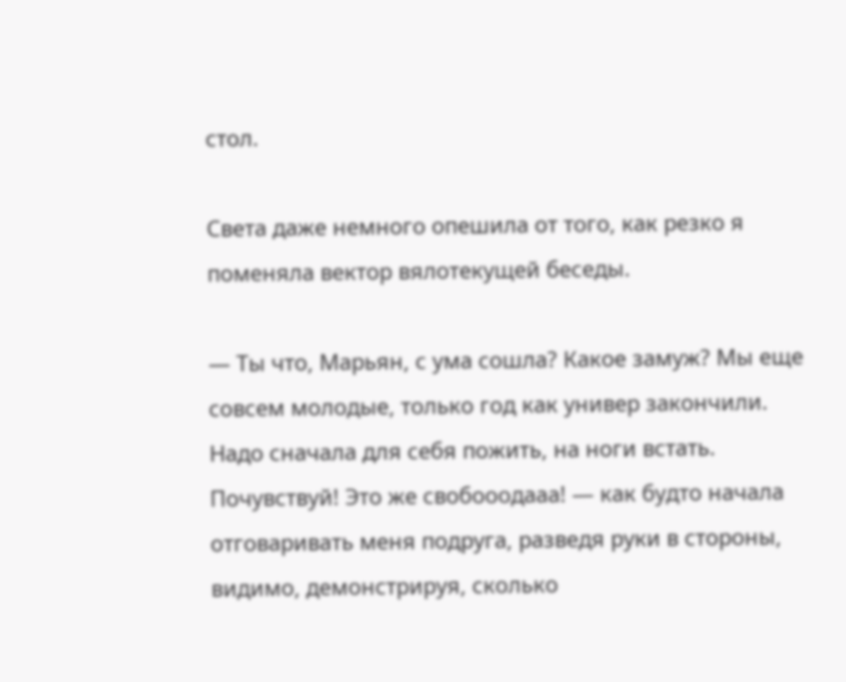стол.

Света даже немного опешила от того, как резко я поменяла вектор вялотекущей беседы.

— Ты что, Марьян, с ума сошла? Какое замуж? Мы еще совсем молодые, только год как универ закончили. Надо сначала для себя пожить, на ноги встать. Почувствуй! Это же свобооодааа! — как будто начала отговаривать меня подруга, разведя руки в стороны, видимо, демонстрируя, сколько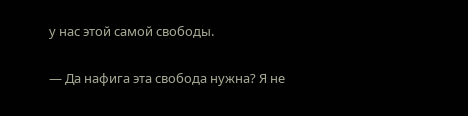у нас этой самой свободы.

— Да нафига эта свобода нужна? Я не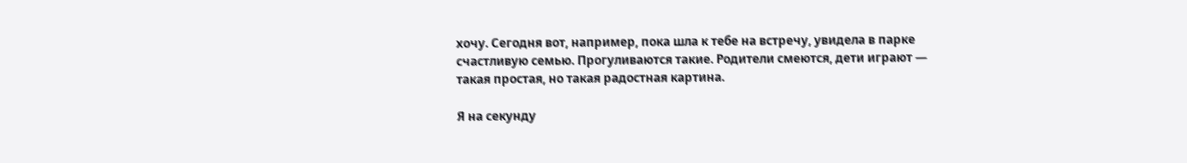хочу. Сегодня вот, например, пока шла к тебе на встречу, увидела в парке счастливую семью. Прогуливаются такие. Родители смеются, дети играют — такая простая, но такая радостная картина.

Я на секунду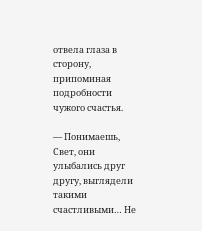отвела глаза в сторону, припоминая подробности чужого счастья.

— Понимаешь, Свет, они улыбались друг другу, выглядели такими счастливыми… Не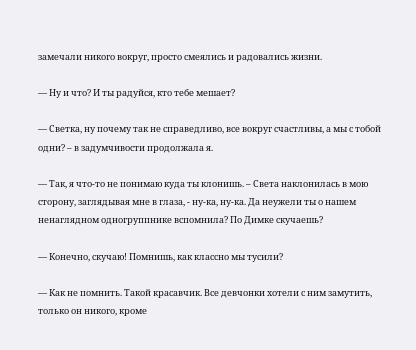замечали никого вокруг, просто смеялись и радовались жизни.

— Ну и что? И ты радуйся, кто тебе мешает?

— Светка, ну почему так не справедливо, все вокруг счастливы, а мы с тобой одни? – в задумчивости продолжала я.

— Так, я что-то не понимаю куда ты клонишь. – Света наклонилась в мою сторону, заглядывая мне в глаза, - ну-ка, ну-ка. Да неужели ты о нашем ненаглядном одногруппнике вспомнила? По Димке скучаешь?

— Конечно, скучаю! Помнишь, как классно мы тусили?

— Как не помнить. Такой красавчик. Все девчонки хотели с ним замутить, только он никого, кроме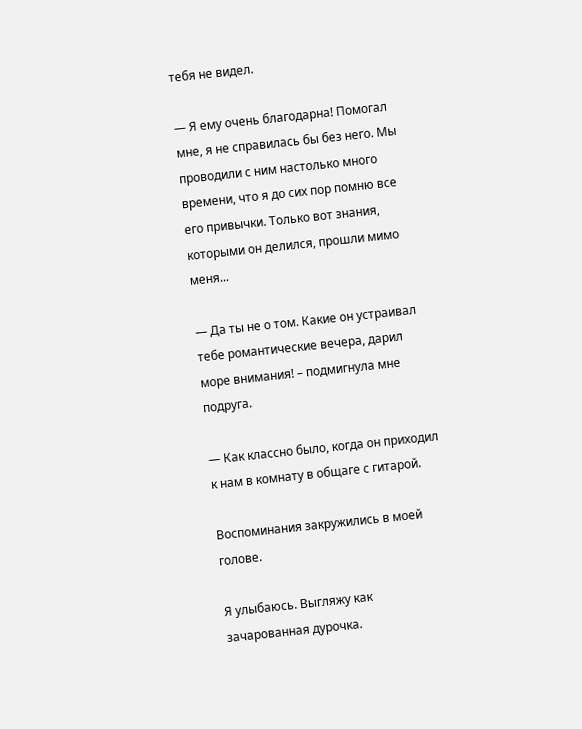тебя не видел.

— Я ему очень благодарна! Помогал мне, я не справилась бы без него. Мы проводили с ним настолько много времени, что я до сих пор помню все его привычки. Только вот знания, которыми он делился, прошли мимо меня...

— Да ты не о том. Какие он устраивал тебе романтические вечера, дарил море внимания! – подмигнула мне подруга.

— Как классно было, когда он приходил к нам в комнату в общаге с гитарой.

Воспоминания закружились в моей голове.

Я улыбаюсь. Выгляжу как зачарованная дурочка.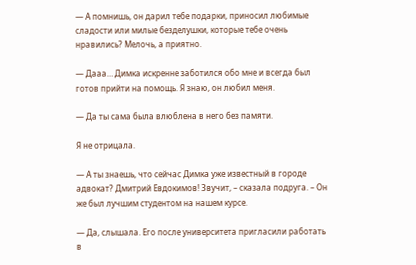— А помнишь, он дарил тебе подарки, приносил любимые сладости или милые безделушки, которые тебе очень нравились? Мелочь, а приятно.

— Дааа… Димка искренне заботился обо мне и всегда был готов прийти на помощь. Я знаю, он любил меня.

— Да ты сама была влюблена в него без памяти.

Я не отрицала.

— А ты знаешь, что сейчас Димка уже известный в городе адвокат? Дмитрий Евдокимов! Звучит, – сказала подруга. – Он же был лучшим студентом на нашем курсе.

— Да, слышала. Его после университета пригласили работать в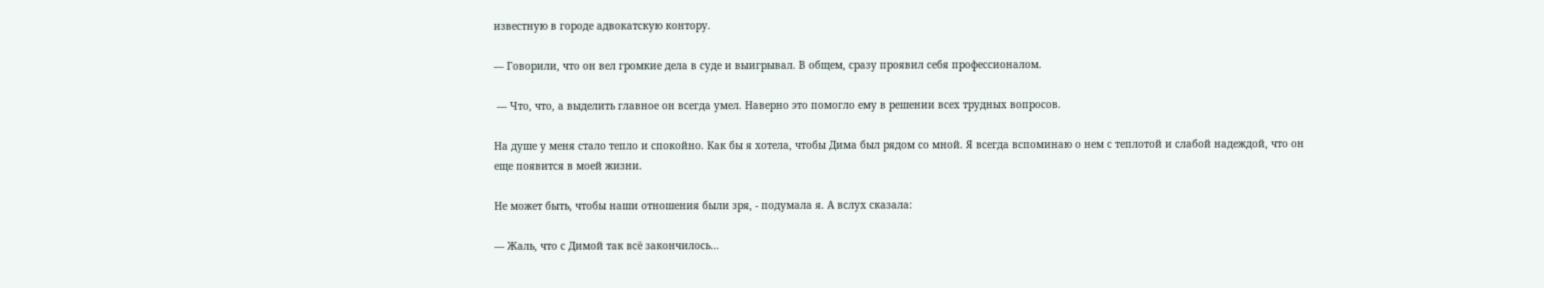известную в городе адвокатскую контору.

— Говорили, что он вел громкие дела в суде и выигрывал. В общем, сразу проявил себя профессионалом.

 — Что, что, а выделить главное он всегда умел. Наверно это помогло ему в решении всех трудных вопросов.

На душе у меня стало тепло и спокойно. Как бы я хотела, чтобы Дима был рядом со мной. Я всегда вспоминаю о нем с теплотой и слабой надеждой, что он еще появится в моей жизни.

Не может быть, чтобы наши отношения были зря, - подумала я. А вслух сказала:

— Жаль, что с Димой так всё закончилось…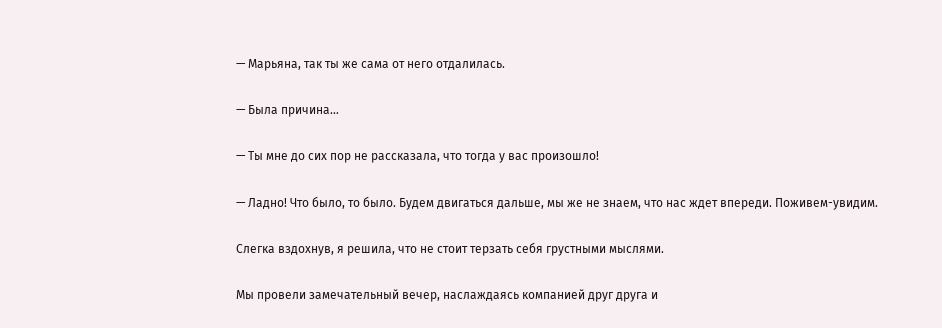— Марьяна, так ты же сама от него отдалилась.

— Была причина…

— Ты мне до сих пор не рассказала, что тогда у вас произошло!

— Ладно! Что было, то было. Будем двигаться дальше, мы же не знаем, что нас ждет впереди. Поживем-увидим.

Слегка вздохнув, я решила, что не стоит терзать себя грустными мыслями.

Мы провели замечательный вечер, наслаждаясь компанией друг друга и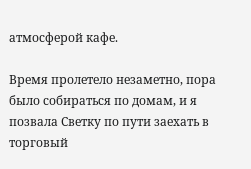атмосферой кафе.

Время пролетело незаметно, пора было собираться по домам, и я позвала Светку по пути заехать в торговый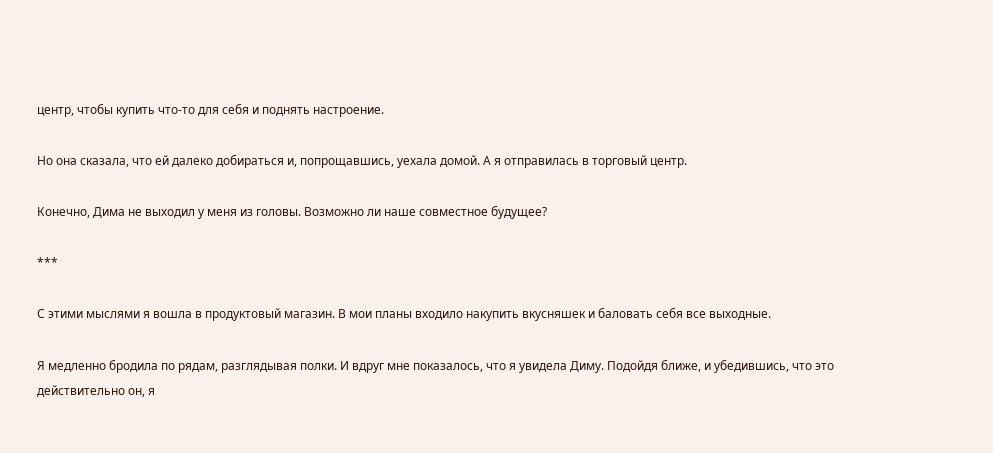центр, чтобы купить что-то для себя и поднять настроение.

Но она сказала, что ей далеко добираться и, попрощавшись, уехала домой. А я отправилась в торговый центр.

Конечно, Дима не выходил у меня из головы. Возможно ли наше совместное будущее?

***

С этими мыслями я вошла в продуктовый магазин. В мои планы входило накупить вкусняшек и баловать себя все выходные.

Я медленно бродила по рядам, разглядывая полки. И вдруг мне показалось, что я увидела Диму. Подойдя ближе, и убедившись, что это действительно он, я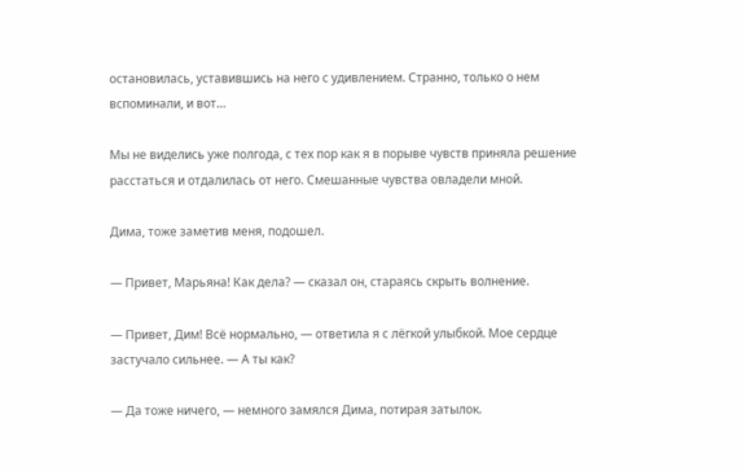остановилась, уставившись на него с удивлением. Странно, только о нем вспоминали, и вот…

Мы не виделись уже полгода, с тех пор как я в порыве чувств приняла решение расстаться и отдалилась от него. Смешанные чувства овладели мной.

Дима, тоже заметив меня, подошел.

— Привет, Марьяна! Как дела? — сказал он, стараясь скрыть волнение.

— Привет, Дим! Всё нормально, — ответила я с лёгкой улыбкой. Мое сердце застучало сильнее. — А ты как?

— Да тоже ничего, — немного замялся Дима, потирая затылок.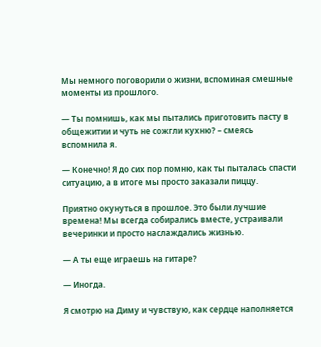Мы немного поговорили о жизни, вспоминая смешные моменты из прошлого.

— Ты помнишь, как мы пытались приготовить пасту в общежитии и чуть не сожгли кухню? – смеясь вспомнила я.

— Конечно! Я до сих пор помню, как ты пыталась спасти ситуацию, а в итоге мы просто заказали пиццу.

Приятно окунуться в прошлое. Это были лучшие времена! Мы всегда собирались вместе, устраивали вечеринки и просто наслаждались жизнью.

— А ты еще играешь на гитаре?

— Иногда.

Я смотрю на Диму и чувствую, как сердце наполняется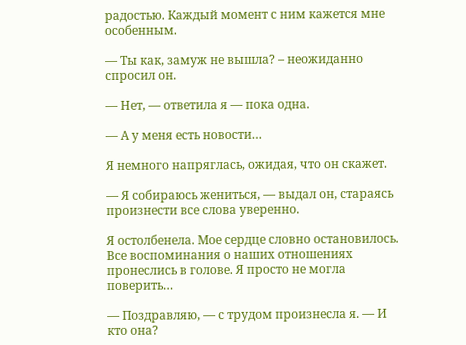радостью. Каждый момент с ним кажется мне особенным.

— Ты как, замуж не вышла? – неожиданно спросил он.

— Нет, — ответила я — пока одна.

— А у меня есть новости…

Я немного напряглась, ожидая, что он скажет.

— Я собираюсь жениться, — выдал он, стараясь произнести все слова уверенно.

Я остолбенела. Мое сердце словно остановилось. Все воспоминания о наших отношениях пронеслись в голове. Я просто не могла поверить…

— Поздравляю, — с трудом произнесла я. — И кто она?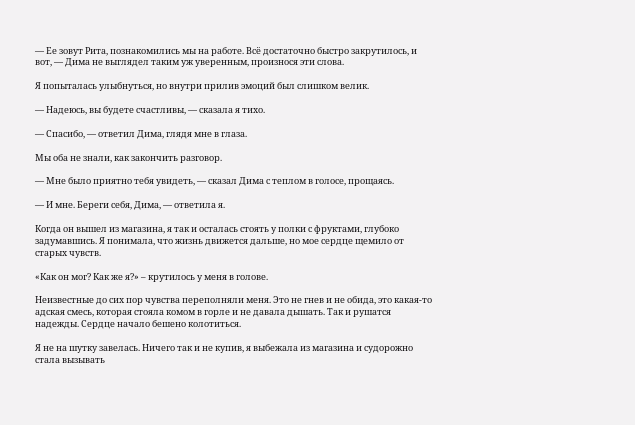— Ее зовут Рита, познакомились мы на работе. Всё достаточно быстро закрутилось, и вот, — Дима не выглядел таким уж уверенным, произнося эти слова.

Я попыталась улыбнуться, но внутри прилив эмоций был слишком велик.

— Надеюсь, вы будете счастливы, — сказала я тихо.

— Спасибо, — ответил Дима, глядя мне в глаза.

Мы оба не знали, как закончить разговор.

— Мне было приятно тебя увидеть, — сказал Дима с теплом в голосе, прощаясь.

— И мне. Береги себя, Дима, — ответила я.

Когда он вышел из магазина, я так и осталась стоять у полки с фруктами, глубоко задумавшись. Я понимала, что жизнь движется дальше, но мое сердце щемило от старых чувств.

«Как он мог? Как же я?» – крутилось у меня в голове.

Неизвестные до сих пор чувства переполняли меня. Это не гнев и не обида, это какая-то адская смесь, которая стояла комом в горле и не давала дышать. Так и рушатся надежды. Сердце начало бешено колотиться.

Я не на шутку завелась. Ничего так и не купив, я выбежала из магазина и судорожно стала вызывать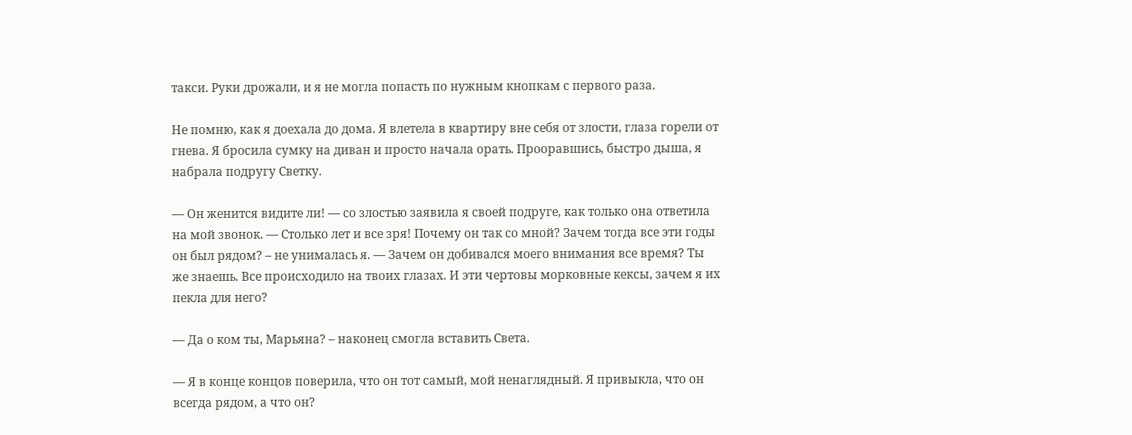такси. Руки дрожали, и я не могла попасть по нужным кнопкам с первого раза.

Не помню, как я доехала до дома. Я влетела в квартиру вне себя от злости, глаза горели от гнева. Я бросила сумку на диван и просто начала орать. Прооравшись, быстро дыша, я набрала подругу Светку.

— Он женится видите ли! — со злостью заявила я своей подруге, как только она ответила на мой звонок. — Столько лет и все зря! Почему он так со мной? Зачем тогда все эти годы он был рядом? – не унималась я. — Зачем он добивался моего внимания все время? Ты же знаешь. Все происходило на твоих глазах. И эти чертовы морковные кексы, зачем я их пекла для него?

— Да о ком ты, Марьяна? – наконец смогла вставить Света.

— Я в конце концов поверила, что он тот самый, мой ненаглядный. Я привыкла, что он всегда рядом, а что он?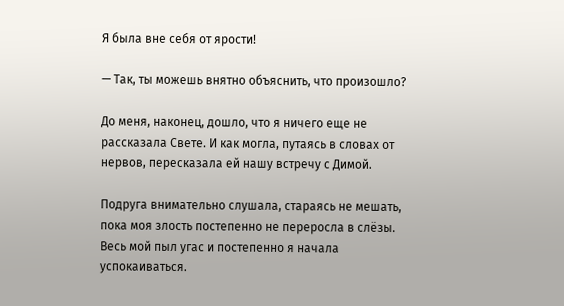Я была вне себя от ярости!

— Так, ты можешь внятно объяснить, что произошло?

До меня, наконец, дошло, что я ничего еще не рассказала Свете. И как могла, путаясь в словах от нервов, пересказала ей нашу встречу с Димой.

Подруга внимательно слушала, стараясь не мешать, пока моя злость постепенно не переросла в слёзы. Весь мой пыл угас и постепенно я начала успокаиваться.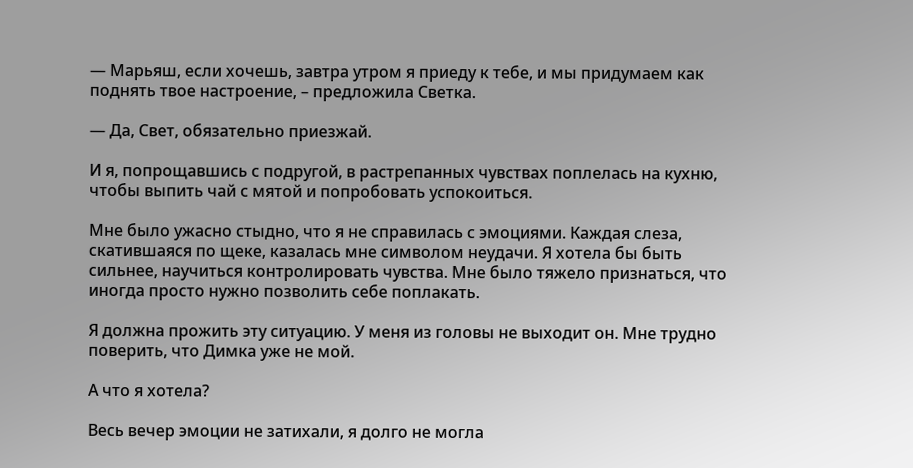— Марьяш, если хочешь, завтра утром я приеду к тебе, и мы придумаем как поднять твое настроение, – предложила Светка.

— Да, Свет, обязательно приезжай.

И я, попрощавшись с подругой, в растрепанных чувствах поплелась на кухню, чтобы выпить чай с мятой и попробовать успокоиться.

Мне было ужасно стыдно, что я не справилась с эмоциями. Каждая слеза, скатившаяся по щеке, казалась мне символом неудачи. Я хотела бы быть сильнее, научиться контролировать чувства. Мне было тяжело признаться, что иногда просто нужно позволить себе поплакать.

Я должна прожить эту ситуацию. У меня из головы не выходит он. Мне трудно поверить, что Димка уже не мой.

А что я хотела?

Весь вечер эмоции не затихали, я долго не могла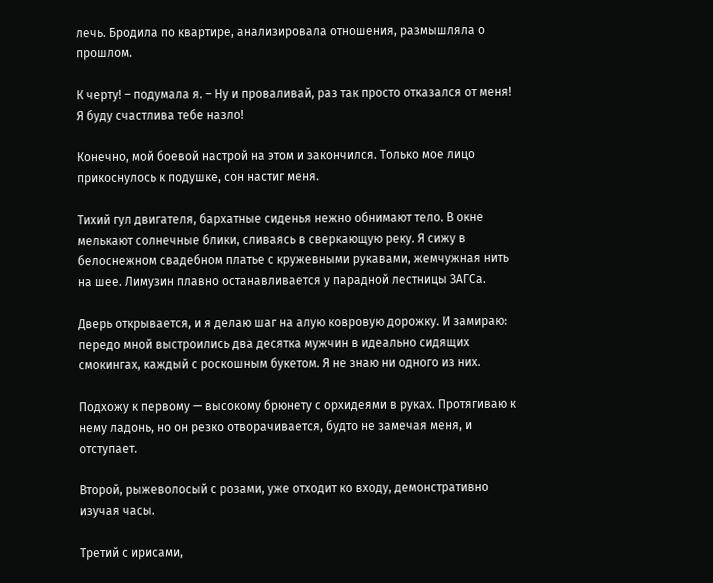лечь. Бродила по квартире, анализировала отношения, размышляла о прошлом.

К черту! – подумала я. – Ну и проваливай, раз так просто отказался от меня! Я буду счастлива тебе назло!

Конечно, мой боевой настрой на этом и закончился. Только мое лицо прикоснулось к подушке, сон настиг меня.

Тихий гул двигателя, бархатные сиденья нежно обнимают тело. В окне мелькают солнечные блики, сливаясь в сверкающую реку. Я сижу в белоснежном свадебном платье с кружевными рукавами, жемчужная нить на шее. Лимузин плавно останавливается у парадной лестницы ЗАГСа.

Дверь открывается, и я делаю шаг на алую ковровую дорожку. И замираю: передо мной выстроились два десятка мужчин в идеально сидящих смокингах, каждый с роскошным букетом. Я не знаю ни одного из них.

Подхожу к первому — высокому брюнету с орхидеями в руках. Протягиваю к нему ладонь, но он резко отворачивается, будто не замечая меня, и отступает.

Второй, рыжеволосый с розами, уже отходит ко входу, демонстративно изучая часы.

Третий с ирисами,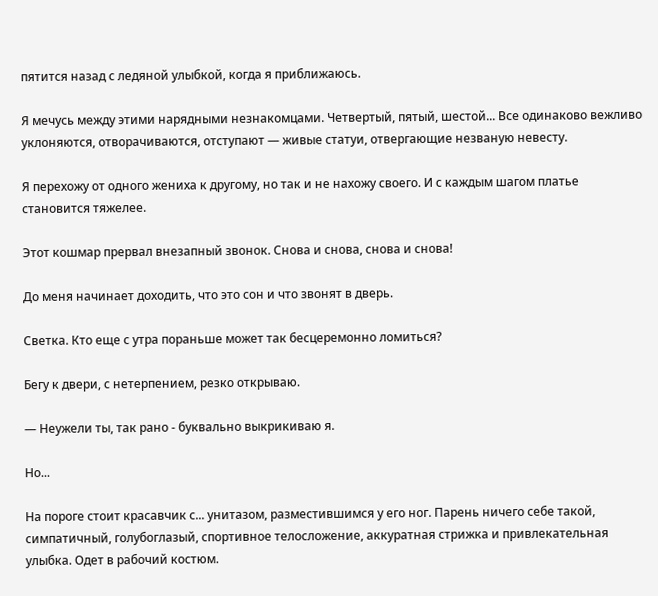пятится назад с ледяной улыбкой, когда я приближаюсь.

Я мечусь между этими нарядными незнакомцами. Четвертый, пятый, шестой... Все одинаково вежливо уклоняются, отворачиваются, отступают — живые статуи, отвергающие незваную невесту.

Я перехожу от одного жениха к другому, но так и не нахожу своего. И с каждым шагом платье становится тяжелее.

Этот кошмар прервал внезапный звонок. Снова и снова, снова и снова!

До меня начинает доходить, что это сон и что звонят в дверь.

Светка. Кто еще с утра пораньше может так бесцеремонно ломиться?

Бегу к двери, с нетерпением, резко открываю.

— Неужели ты, так рано - буквально выкрикиваю я.

Но...

На пороге стоит красавчик с... унитазом, разместившимся у его ног. Парень ничего себе такой, симпатичный, голубоглазый, спортивное телосложение, аккуратная стрижка и привлекательная улыбка. Одет в рабочий костюм.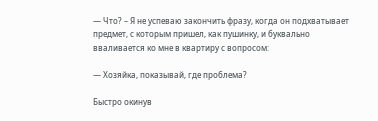— Что? – Я не успеваю закончить фразу, когда он подхватывает предмет, с которым пришел, как пушинку, и буквально вваливается ко мне в квартиру с вопросом:

— Хозяйка, показывай, где проблема?

Быстро окинув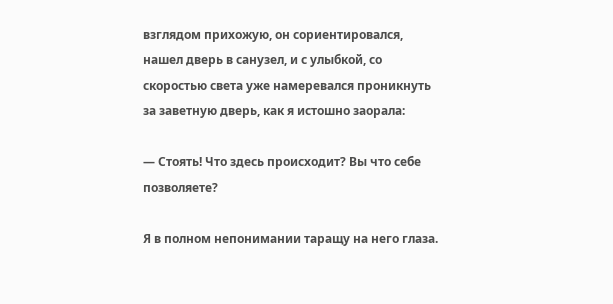взглядом прихожую, он сориентировался, нашел дверь в санузел, и с улыбкой, со скоростью света уже намеревался проникнуть за заветную дверь, как я истошно заорала:

— Стоять! Что здесь происходит? Вы что себе позволяете?

Я в полном непонимании таращу на него глаза.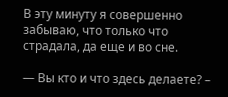В эту минуту я совершенно забываю, что только что страдала, да еще и во сне.

— Вы кто и что здесь делаете? –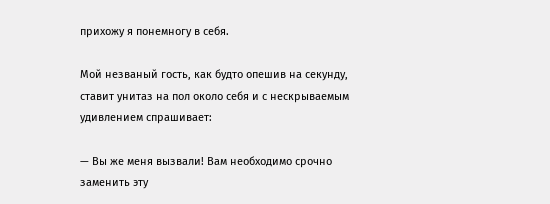прихожу я понемногу в себя.

Мой незваный гость, как будто опешив на секунду, ставит унитаз на пол около себя и с нескрываемым удивлением спрашивает:

— Вы же меня вызвали! Вам необходимо срочно заменить эту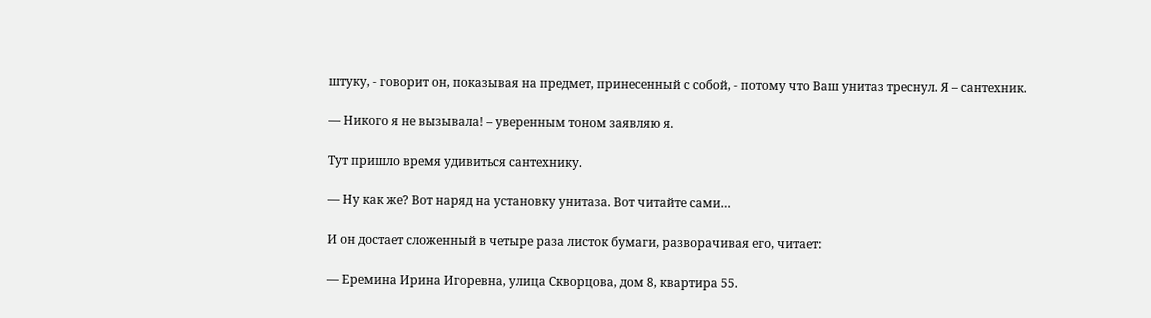штуку, - говорит он, показывая на предмет, принесенный с собой, - потому что Ваш унитаз треснул. Я – сантехник.

— Никого я не вызывала! – уверенным тоном заявляю я.

Тут пришло время удивиться сантехнику.

— Ну как же? Вот наряд на установку унитаза. Вот читайте сами…

И он достает сложенный в четыре раза листок бумаги, разворачивая его, читает:

— Еремина Ирина Игоревна, улица Скворцова, дом 8, квартира 55.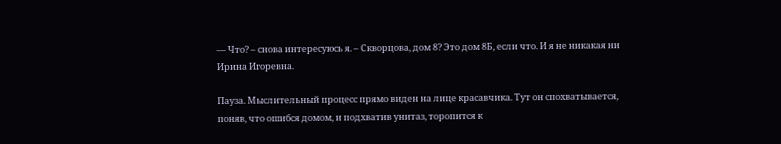— Что? – снова интересуюсь я. – Скворцова, дом 8? Это дом 8Б, если что. И я не никакая ни Ирина Игоревна.

Пауза. Мыслительный процесс прямо виден на лице красавчика. Тут он спохватывается, поняв, что ошибся домом, и подхватив унитаз, торопится к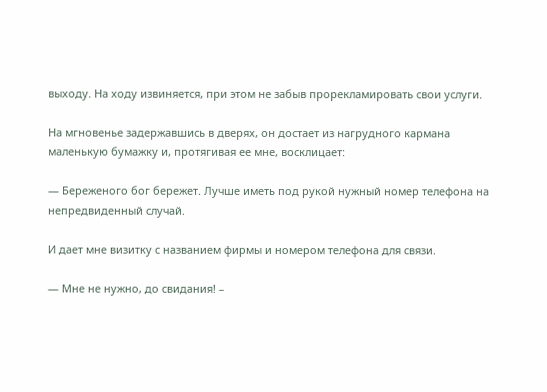выходу. На ходу извиняется, при этом не забыв прорекламировать свои услуги.

На мгновенье задержавшись в дверях, он достает из нагрудного кармана маленькую бумажку и, протягивая ее мне, восклицает:

— Береженого бог бережет. Лучше иметь под рукой нужный номер телефона на непредвиденный случай.

И дает мне визитку с названием фирмы и номером телефона для связи.

— Мне не нужно, до свидания! –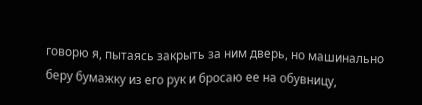говорю я, пытаясь закрыть за ним дверь, но машинально беру бумажку из его рук и бросаю ее на обувницу,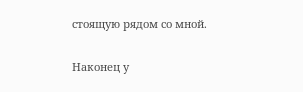стоящую рядом со мной.

Наконец у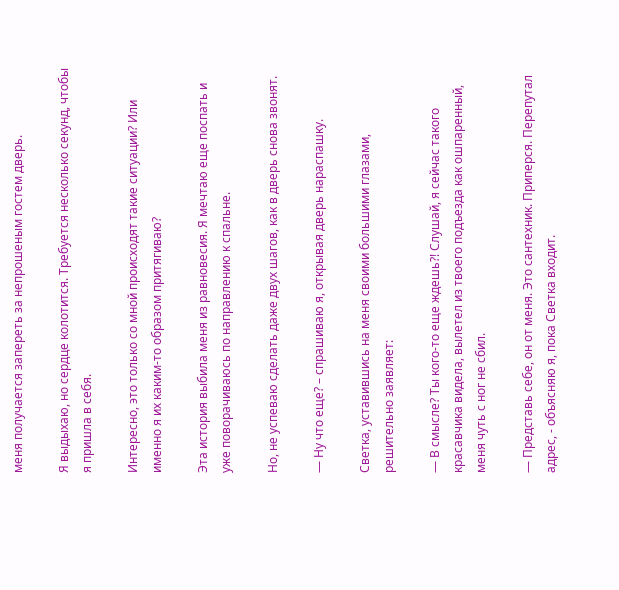меня получается запереть за непрошеным гостем дверь.

Я выдыхаю, но сердце колотится. Требуется несколько секунд, чтобы я пришла в себя.

Интересно, это только со мной происходят такие ситуации? Или именно я их каким-то образом притягиваю?

Эта история выбила меня из равновесия. Я мечтаю еще поспать и уже поворачиваюсь по направлению к спальне.

Но, не успеваю сделать даже двух шагов, как в дверь снова звонят.

— Ну что еще? – спрашиваю я, открывая дверь нараспашку.

Светка, уставившись на меня своими большими глазами, решительно заявляет:

— В смысле? Ты кого-то еще ждешь?! Слушай, я сейчас такого красавчика видела, вылетел из твоего подъезда как ошпаренный, меня чуть с ног не сбил.

— Представь себе, он от меня. Это сантехник. Приперся. Перепутал адрес, - объясняю я, пока Светка входит.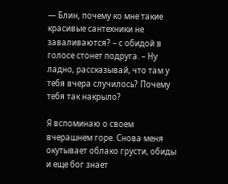— Блин, почему ко мне такие красивые сантехники не заваливаются? – с обидой в голосе стонет подруга. – Ну ладно, рассказывай, что там у тебя вчера случилось? Почему тебя так накрыло?

Я вспоминаю о своем вчерашнем горе. Снова меня окутывает облако грусти, обиды и еще бог знает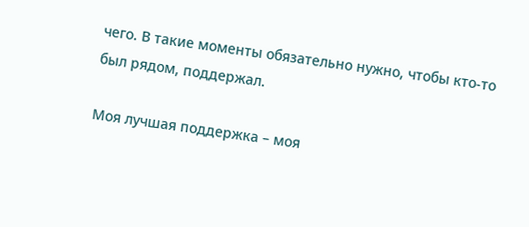чего. В такие моменты обязательно нужно, чтобы кто-то был рядом, поддержал.

Моя лучшая поддержка – моя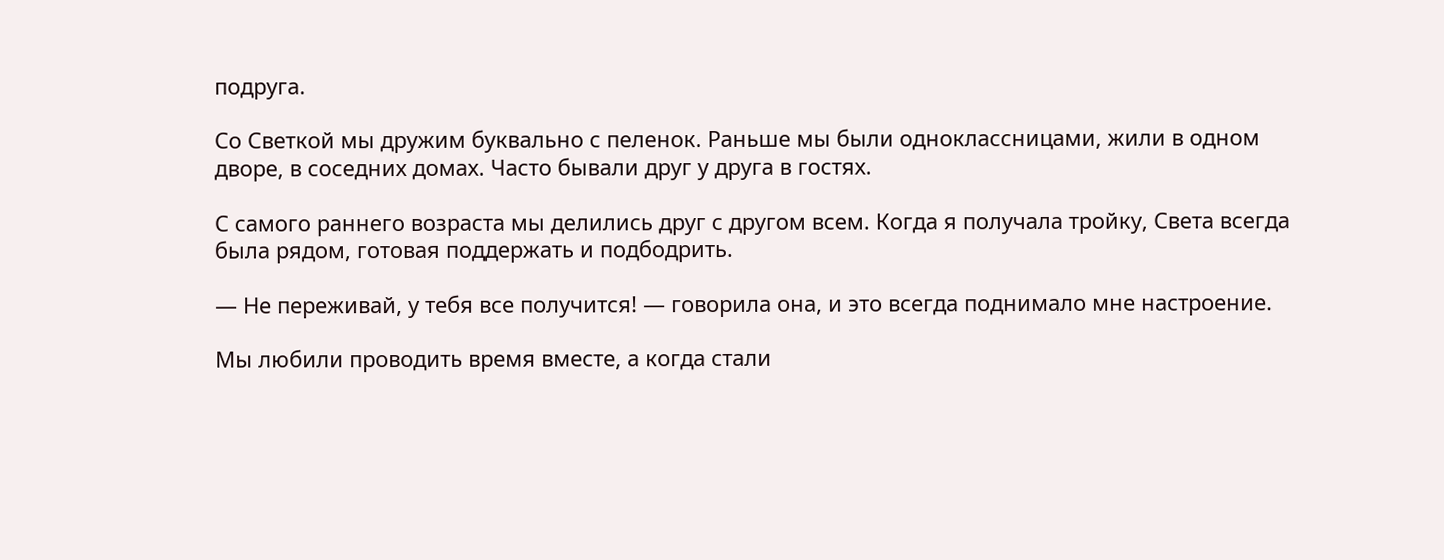подруга.

Со Светкой мы дружим буквально с пеленок. Раньше мы были одноклассницами, жили в одном дворе, в соседних домах. Часто бывали друг у друга в гостях.

С самого раннего возраста мы делились друг с другом всем. Когда я получала тройку, Света всегда была рядом, готовая поддержать и подбодрить.

— Не переживай, у тебя все получится! — говорила она, и это всегда поднимало мне настроение.

Мы любили проводить время вместе, а когда стали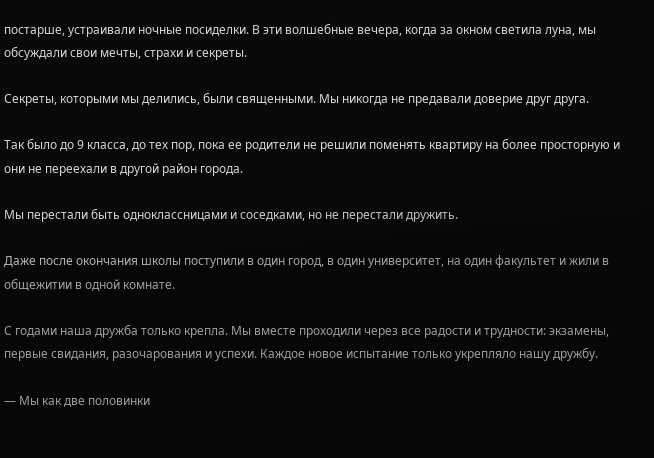постарше, устраивали ночные посиделки. В эти волшебные вечера, когда за окном светила луна, мы обсуждали свои мечты, страхи и секреты.

Секреты, которыми мы делились, были священными. Мы никогда не предавали доверие друг друга.

Так было до 9 класса, до тех пор, пока ее родители не решили поменять квартиру на более просторную и они не переехали в другой район города.

Мы перестали быть одноклассницами и соседками, но не перестали дружить.

Даже после окончания школы поступили в один город, в один университет, на один факультет и жили в общежитии в одной комнате.

С годами наша дружба только крепла. Мы вместе проходили через все радости и трудности: экзамены, первые свидания, разочарования и успехи. Каждое новое испытание только укрепляло нашу дружбу.

— Мы как две половинки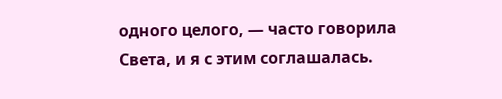одного целого, — часто говорила Света, и я с этим соглашалась.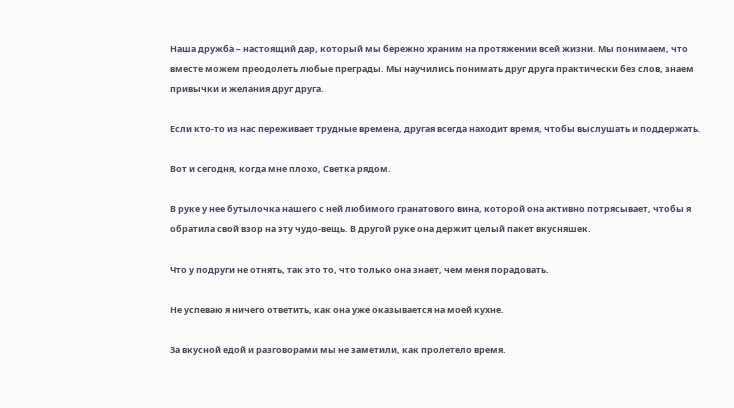Наша дружба – настоящий дар, который мы бережно храним на протяжении всей жизни. Мы понимаем, что вместе можем преодолеть любые преграды. Мы научились понимать друг друга практически без слов, знаем привычки и желания друг друга.

Если кто-то из нас переживает трудные времена, другая всегда находит время, чтобы выслушать и поддержать.

Вот и сегодня, когда мне плохо, Светка рядом.

В руке у нее бутылочка нашего с ней любимого гранатового вина, которой она активно потрясывает, чтобы я обратила свой взор на эту чудо-вещь. В другой руке она держит целый пакет вкусняшек.

Что у подруги не отнять, так это то, что только она знает, чем меня порадовать.

Не успеваю я ничего ответить, как она уже оказывается на моей кухне.

За вкусной едой и разговорами мы не заметили, как пролетело время.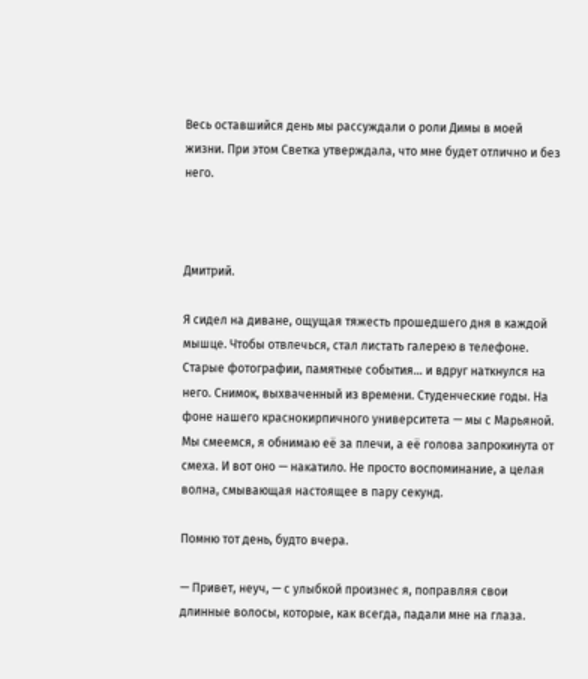Весь оставшийся день мы рассуждали о роли Димы в моей жизни. При этом Светка утверждала, что мне будет отлично и без него.



Дмитрий.

Я сидел на диване, ощущая тяжесть прошедшего дня в каждой мышце. Чтобы отвлечься, стал листать галерею в телефоне. Старые фотографии, памятные события... и вдруг наткнулся на него. Снимок, выхваченный из времени. Студенческие годы. На фоне нашего краснокирпичного университета — мы с Марьяной. Мы смеемся, я обнимаю её за плечи, а её голова запрокинута от смеха. И вот оно — накатило. Не просто воспоминание, а целая волна, смывающая настоящее в пару секунд.

Помню тот день, будто вчера.

— Привет, неуч, — с улыбкой произнес я, поправляя свои длинные волосы, которые, как всегда, падали мне на глаза.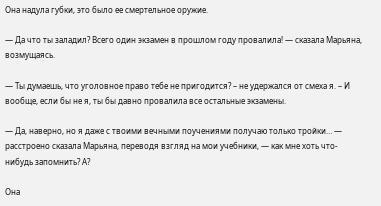Она надула губки, это было ее смертельное оружие.

— Да что ты заладил? Всего один экзамен в прошлом году провалила! — сказала Марьяна, возмущаясь.

— Ты думаешь, что уголовное право тебе не пригодится? – не удержался от смеха я. – И вообще, если бы не я, ты бы давно провалила все остальные экзамены.

— Да, наверно, но я даже с твоими вечными поучениями получаю только тройки… — расстроено сказала Марьяна, переводя взгляд на мои учебники, — как мне хоть что-нибудь запомнить? А?

Она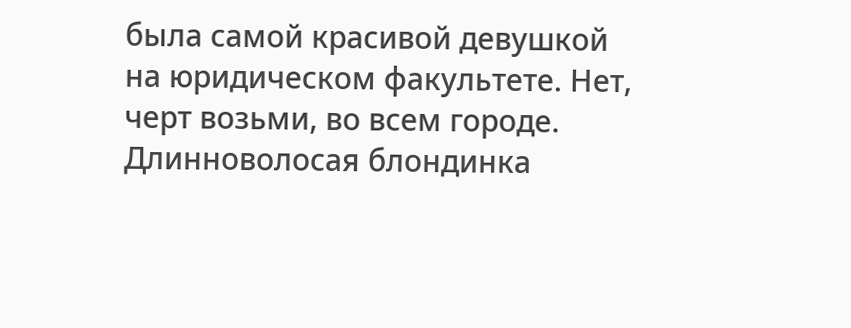была самой красивой девушкой на юридическом факультете. Нет, черт возьми, во всем городе. Длинноволосая блондинка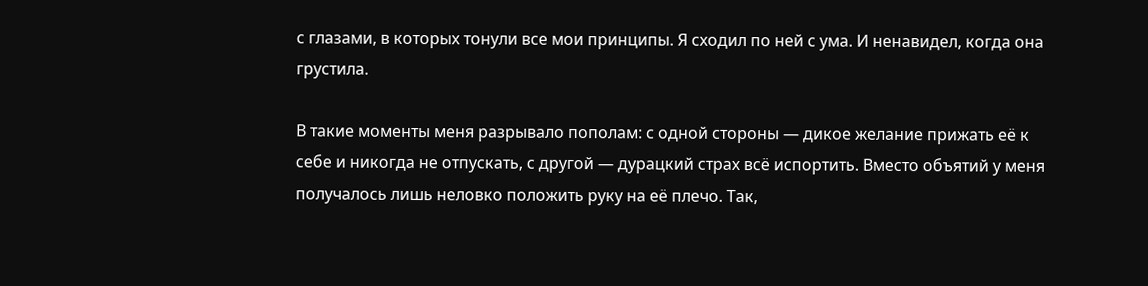с глазами, в которых тонули все мои принципы. Я сходил по ней с ума. И ненавидел, когда она грустила.

В такие моменты меня разрывало пополам: с одной стороны — дикое желание прижать её к себе и никогда не отпускать, с другой — дурацкий страх всё испортить. Вместо объятий у меня получалось лишь неловко положить руку на её плечо. Так,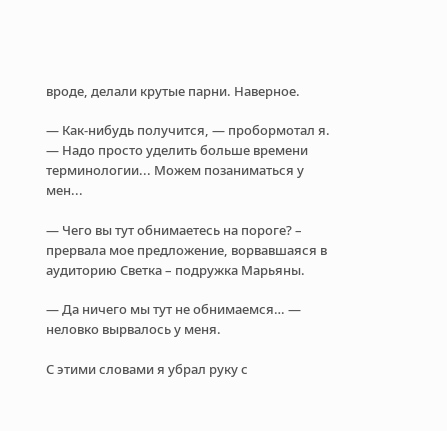вроде, делали крутые парни. Наверное.

— Как-нибудь получится, — пробормотал я. — Надо просто уделить больше времени терминологии... Можем позаниматься у мен...

— Чего вы тут обнимаетесь на пороге? – прервала мое предложение, ворвавшаяся в аудиторию Светка – подружка Марьяны.

— Да ничего мы тут не обнимаемся… — неловко вырвалось у меня.

С этими словами я убрал руку с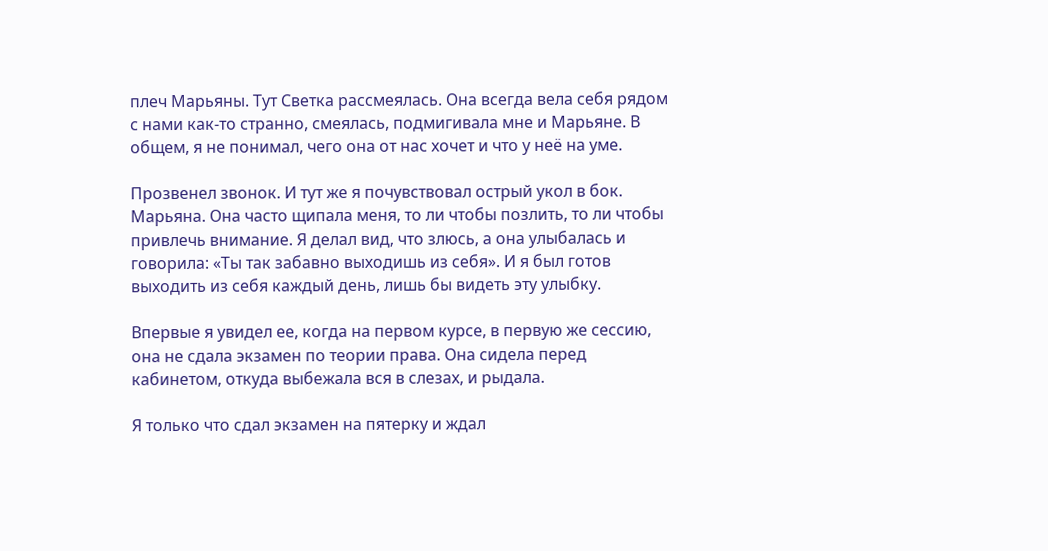плеч Марьяны. Тут Светка рассмеялась. Она всегда вела себя рядом с нами как-то странно, смеялась, подмигивала мне и Марьяне. В общем, я не понимал, чего она от нас хочет и что у неё на уме.

Прозвенел звонок. И тут же я почувствовал острый укол в бок. Марьяна. Она часто щипала меня, то ли чтобы позлить, то ли чтобы привлечь внимание. Я делал вид, что злюсь, а она улыбалась и говорила: «Ты так забавно выходишь из себя». И я был готов выходить из себя каждый день, лишь бы видеть эту улыбку.

Впервые я увидел ее, когда на первом курсе, в первую же сессию, она не сдала экзамен по теории права. Она сидела перед кабинетом, откуда выбежала вся в слезах, и рыдала.

Я только что сдал экзамен на пятерку и ждал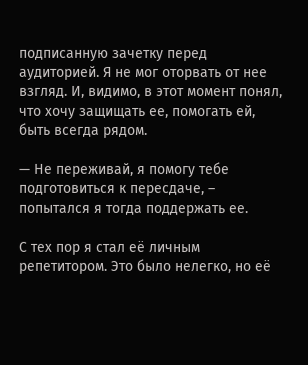подписанную зачетку перед аудиторией. Я не мог оторвать от нее взгляд. И, видимо, в этот момент понял, что хочу защищать ее, помогать ей, быть всегда рядом.

— Не переживай, я помогу тебе подготовиться к пересдаче, – попытался я тогда поддержать ее.

С тех пор я стал её личным репетитором. Это было нелегко, но её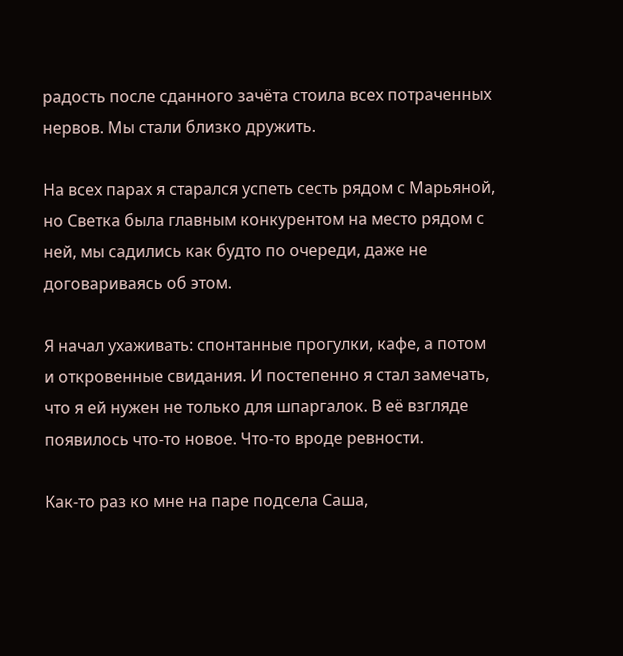радость после сданного зачёта стоила всех потраченных нервов. Мы стали близко дружить.

На всех парах я старался успеть сесть рядом с Марьяной, но Светка была главным конкурентом на место рядом с ней, мы садились как будто по очереди, даже не договариваясь об этом.

Я начал ухаживать: спонтанные прогулки, кафе, а потом и откровенные свидания. И постепенно я стал замечать, что я ей нужен не только для шпаргалок. В её взгляде появилось что-то новое. Что-то вроде ревности.

Как-то раз ко мне на паре подсела Саша,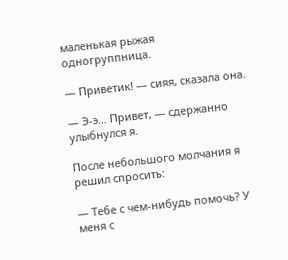маленькая рыжая одногруппница.

— Приветик! — сияя, сказала она.

— Э-э... Привет, — сдержанно улыбнулся я.

После небольшого молчания я решил спросить:

— Тебе с чем-нибудь помочь? У меня с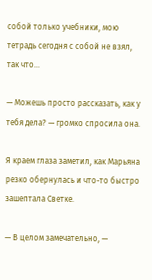собой только учебники, мою тетрадь сегодня с собой не взял, так что…

— Можешь просто рассказать, как у тебя дела? — громко спросила она.

Я краем глаза заметил, как Марьяна резко обернулась и что-то быстро зашептала Светке.

— В целом замечательно, —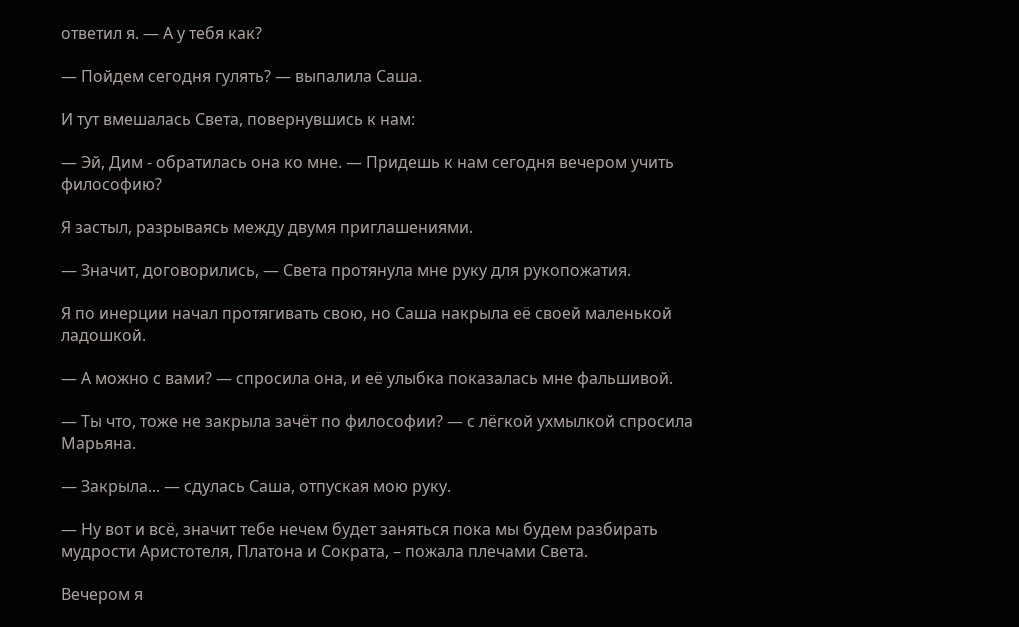ответил я. — А у тебя как?

— Пойдем сегодня гулять? — выпалила Саша.

И тут вмешалась Света, повернувшись к нам:

— Эй, Дим - обратилась она ко мне. — Придешь к нам сегодня вечером учить философию?

Я застыл, разрываясь между двумя приглашениями.

— Значит, договорились, — Света протянула мне руку для рукопожатия.

Я по инерции начал протягивать свою, но Саша накрыла её своей маленькой ладошкой.

— А можно с вами? — спросила она, и её улыбка показалась мне фальшивой.

— Ты что, тоже не закрыла зачёт по философии? — с лёгкой ухмылкой спросила Марьяна.

— Закрыла... — сдулась Саша, отпуская мою руку.

— Ну вот и всё, значит тебе нечем будет заняться пока мы будем разбирать мудрости Аристотеля, Платона и Сократа, – пожала плечами Света.

Вечером я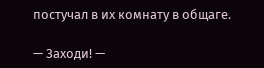постучал в их комнату в общаге.

— Заходи! —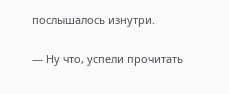послышалось изнутри.

— Ну что, успели прочитать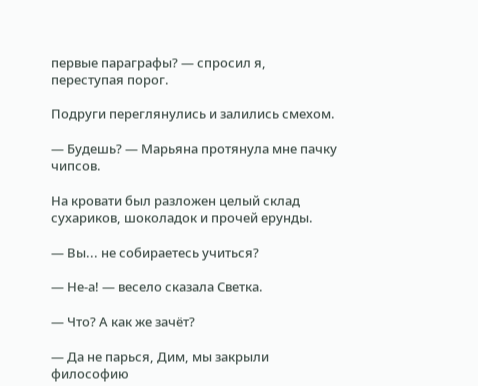первые параграфы? — спросил я, переступая порог.

Подруги переглянулись и залились смехом.

— Будешь? — Марьяна протянула мне пачку чипсов.

На кровати был разложен целый склад сухариков, шоколадок и прочей ерунды.

— Вы... не собираетесь учиться?

— Не-а! — весело сказала Светка.

— Что? А как же зачёт?

— Да не парься, Дим, мы закрыли философию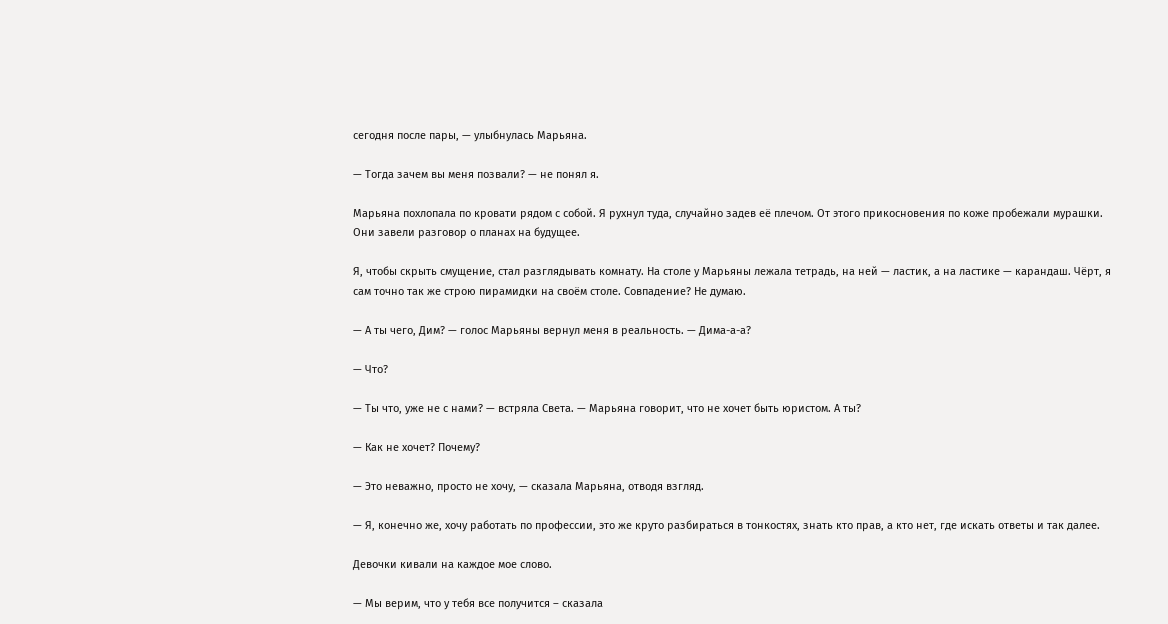сегодня после пары, — улыбнулась Марьяна.

— Тогда зачем вы меня позвали? — не понял я.

Марьяна похлопала по кровати рядом с собой. Я рухнул туда, случайно задев её плечом. От этого прикосновения по коже пробежали мурашки. Они завели разговор о планах на будущее.

Я, чтобы скрыть смущение, стал разглядывать комнату. На столе у Марьяны лежала тетрадь, на ней — ластик, а на ластике — карандаш. Чёрт, я сам точно так же строю пирамидки на своём столе. Совпадение? Не думаю.

— А ты чего, Дим? — голос Марьяны вернул меня в реальность. — Дима-а-а?

— Что?

— Ты что, уже не с нами? — встряла Света. — Марьяна говорит, что не хочет быть юристом. А ты?

— Как не хочет? Почему?

— Это неважно, просто не хочу, — сказала Марьяна, отводя взгляд.

— Я, конечно же, хочу работать по профессии, это же круто разбираться в тонкостях, знать кто прав, а кто нет, где искать ответы и так далее.

Девочки кивали на каждое мое слово.

— Мы верим, что у тебя все получится – сказала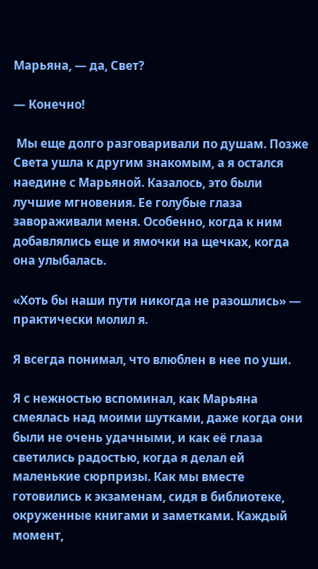Марьяна, — да, Свет?

— Конечно!

 Мы еще долго разговаривали по душам. Позже Света ушла к другим знакомым, а я остался наедине с Марьяной. Казалось, это были лучшие мгновения. Ее голубые глаза завораживали меня. Особенно, когда к ним добавлялись еще и ямочки на щечках, когда она улыбалась.

«Хоть бы наши пути никогда не разошлись» — практически молил я.

Я всегда понимал, что влюблен в нее по уши.

Я с нежностью вспоминал, как Марьяна смеялась над моими шутками, даже когда они были не очень удачными, и как её глаза светились радостью, когда я делал ей маленькие сюрпризы. Как мы вместе готовились к экзаменам, сидя в библиотеке, окруженные книгами и заметками. Каждый момент,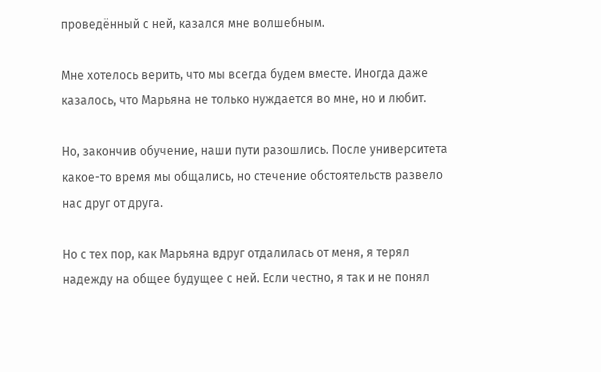проведённый с ней, казался мне волшебным.

Мне хотелось верить, что мы всегда будем вместе. Иногда даже казалось, что Марьяна не только нуждается во мне, но и любит.

Но, закончив обучение, наши пути разошлись. После университета какое-то время мы общались, но стечение обстоятельств развело нас друг от друга.

Но с тех пор, как Марьяна вдруг отдалилась от меня, я терял надежду на общее будущее с ней. Если честно, я так и не понял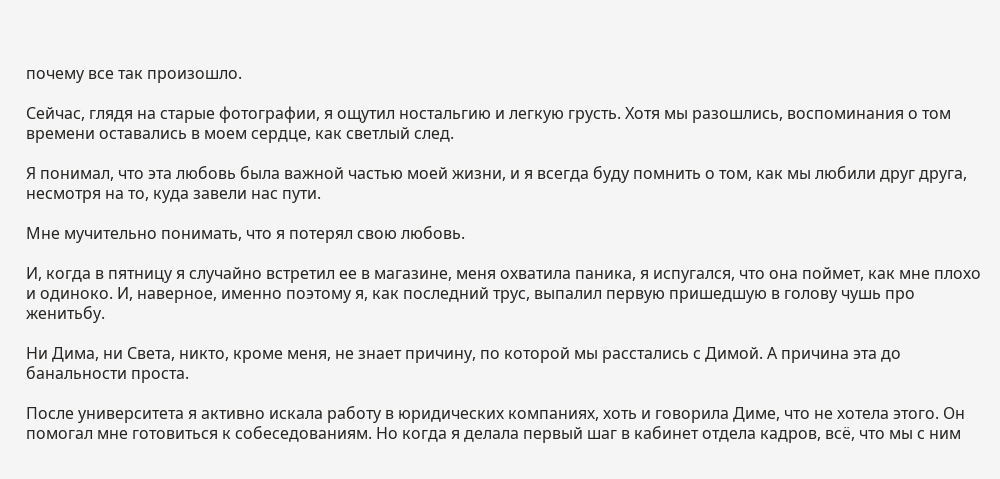почему все так произошло.

Сейчас, глядя на старые фотографии, я ощутил ностальгию и легкую грусть. Хотя мы разошлись, воспоминания о том времени оставались в моем сердце, как светлый след.

Я понимал, что эта любовь была важной частью моей жизни, и я всегда буду помнить о том, как мы любили друг друга, несмотря на то, куда завели нас пути.

Мне мучительно понимать, что я потерял свою любовь.

И, когда в пятницу я случайно встретил ее в магазине, меня охватила паника, я испугался, что она поймет, как мне плохо и одиноко. И, наверное, именно поэтому я, как последний трус, выпалил первую пришедшую в голову чушь про женитьбу.

Ни Дима, ни Света, никто, кроме меня, не знает причину, по которой мы расстались с Димой. А причина эта до банальности проста.

После университета я активно искала работу в юридических компаниях, хоть и говорила Диме, что не хотела этого. Он помогал мне готовиться к собеседованиям. Но когда я делала первый шаг в кабинет отдела кадров, всё, что мы с ним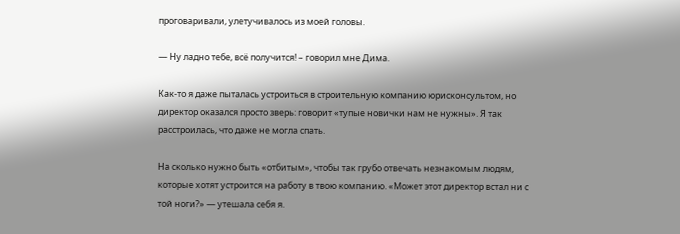проговаривали, улетучивалось из моей головы.

— Ну ладно тебе, всё получится! – говорил мне Дима.

Как-то я даже пыталась устроиться в строительную компанию юрисконсультом, но директор оказался просто зверь: говорит «тупые новички нам не нужны». Я так расстроилась, что даже не могла спать.

На сколько нужно быть «отбитым», чтобы так грубо отвечать незнакомым людям, которые хотят устроится на работу в твою компанию. «Может этот директор встал ни с той ноги?» — утешала себя я.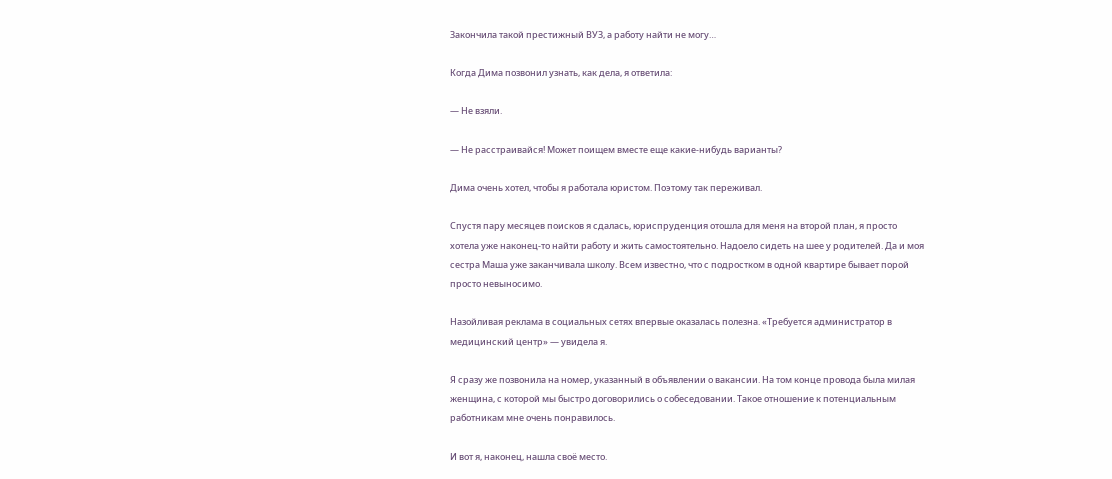Закончила такой престижный ВУЗ, а работу найти не могу…

Когда Дима позвонил узнать, как дела, я ответила:

— Не взяли.

— Не расстраивайся! Может поищем вместе еще какие-нибудь варианты?

Дима очень хотел, чтобы я работала юристом. Поэтому так переживал.

Спустя пару месяцев поисков я сдалась, юриспруденция отошла для меня на второй план, я просто хотела уже наконец-то найти работу и жить самостоятельно. Надоело сидеть на шее у родителей. Да и моя сестра Маша уже заканчивала школу. Всем известно, что с подростком в одной квартире бывает порой просто невыносимо.

Назойливая реклама в социальных сетях впервые оказалась полезна. «Требуется администратор в медицинский центр» — увидела я.

Я сразу же позвонила на номер, указанный в объявлении о вакансии. На том конце провода была милая женщина, с которой мы быстро договорились о собеседовании. Такое отношение к потенциальным работникам мне очень понравилось.

И вот я, наконец, нашла своё место.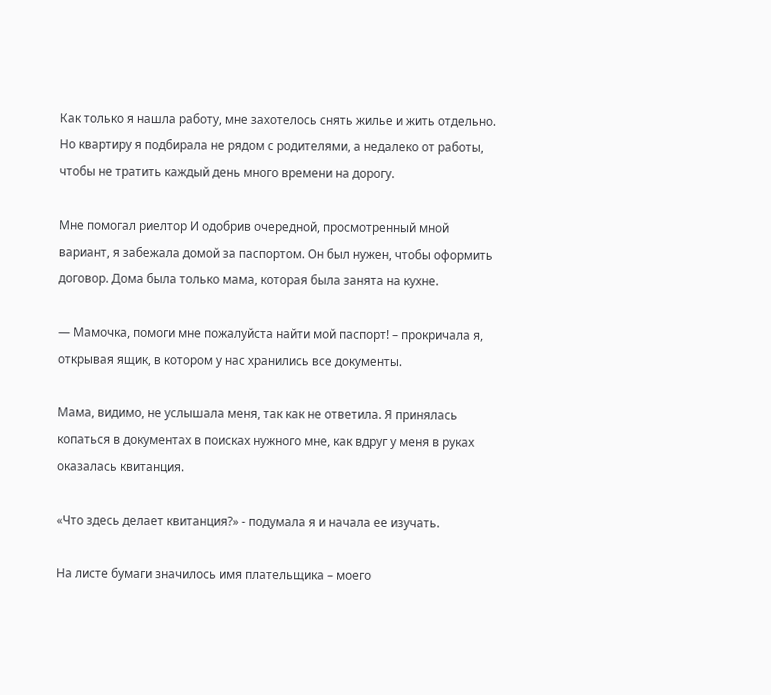Как только я нашла работу, мне захотелось снять жилье и жить отдельно. Но квартиру я подбирала не рядом с родителями, а недалеко от работы, чтобы не тратить каждый день много времени на дорогу.

Мне помогал риелтор И одобрив очередной, просмотренный мной вариант, я забежала домой за паспортом. Он был нужен, чтобы оформить договор. Дома была только мама, которая была занята на кухне.

— Мамочка, помоги мне пожалуйста найти мой паспорт! – прокричала я, открывая ящик, в котором у нас хранились все документы.

Мама, видимо, не услышала меня, так как не ответила. Я принялась копаться в документах в поисках нужного мне, как вдруг у меня в руках оказалась квитанция.

«Что здесь делает квитанция?» - подумала я и начала ее изучать.

На листе бумаги значилось имя плательщика – моего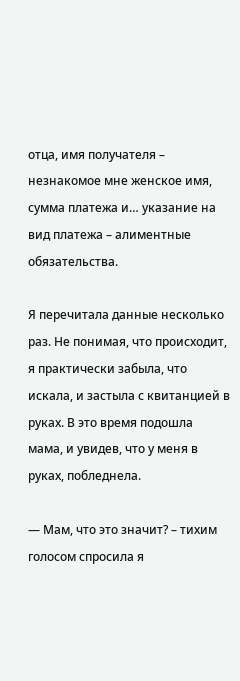отца, имя получателя – незнакомое мне женское имя, сумма платежа и… указание на вид платежа – алиментные обязательства.

Я перечитала данные несколько раз. Не понимая, что происходит, я практически забыла, что искала, и застыла с квитанцией в руках. В это время подошла мама, и увидев, что у меня в руках, побледнела.

— Мам, что это значит? – тихим голосом спросила я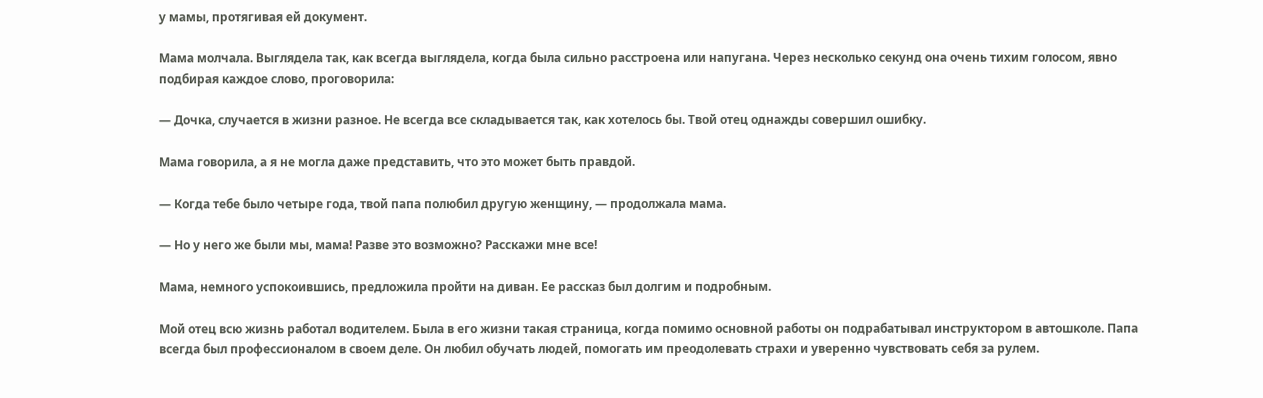у мамы, протягивая ей документ.

Мама молчала. Выглядела так, как всегда выглядела, когда была сильно расстроена или напугана. Через несколько секунд она очень тихим голосом, явно подбирая каждое слово, проговорила:

— Дочка, случается в жизни разное. Не всегда все складывается так, как хотелось бы. Твой отец однажды совершил ошибку.

Мама говорила, а я не могла даже представить, что это может быть правдой.

— Когда тебе было четыре года, твой папа полюбил другую женщину, — продолжала мама.

— Но у него же были мы, мама! Разве это возможно? Расскажи мне все!

Мама, немного успокоившись, предложила пройти на диван. Ее рассказ был долгим и подробным.

Мой отец всю жизнь работал водителем. Была в его жизни такая страница, когда помимо основной работы он подрабатывал инструктором в автошколе. Папа всегда был профессионалом в своем деле. Он любил обучать людей, помогать им преодолевать страхи и уверенно чувствовать себя за рулем.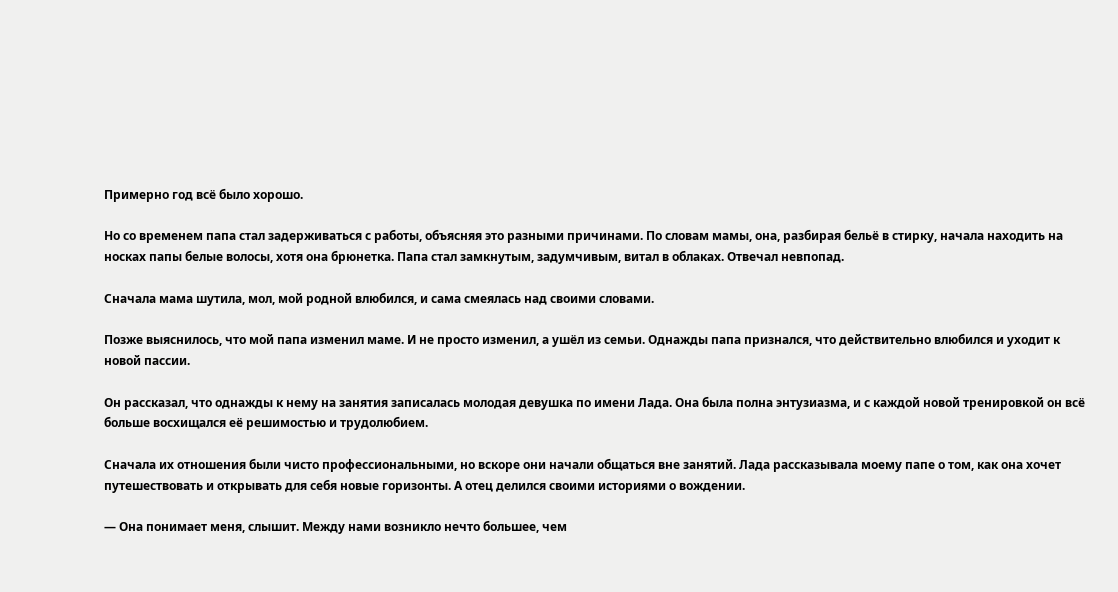Примерно год всё было хорошо.

Но со временем папа стал задерживаться с работы, объясняя это разными причинами. По словам мамы, она, разбирая бельё в стирку, начала находить на носках папы белые волосы, хотя она брюнетка. Папа стал замкнутым, задумчивым, витал в облаках. Отвечал невпопад.

Сначала мама шутила, мол, мой родной влюбился, и сама смеялась над своими словами.

Позже выяснилось, что мой папа изменил маме. И не просто изменил, а ушёл из семьи. Однажды папа признался, что действительно влюбился и уходит к новой пассии.

Он рассказал, что однажды к нему на занятия записалась молодая девушка по имени Лада. Она была полна энтузиазма, и с каждой новой тренировкой он всё больше восхищался её решимостью и трудолюбием.

Сначала их отношения были чисто профессиональными, но вскоре они начали общаться вне занятий. Лада рассказывала моему папе о том, как она хочет путешествовать и открывать для себя новые горизонты. А отец делился своими историями о вождении.

— Она понимает меня, слышит. Между нами возникло нечто большее, чем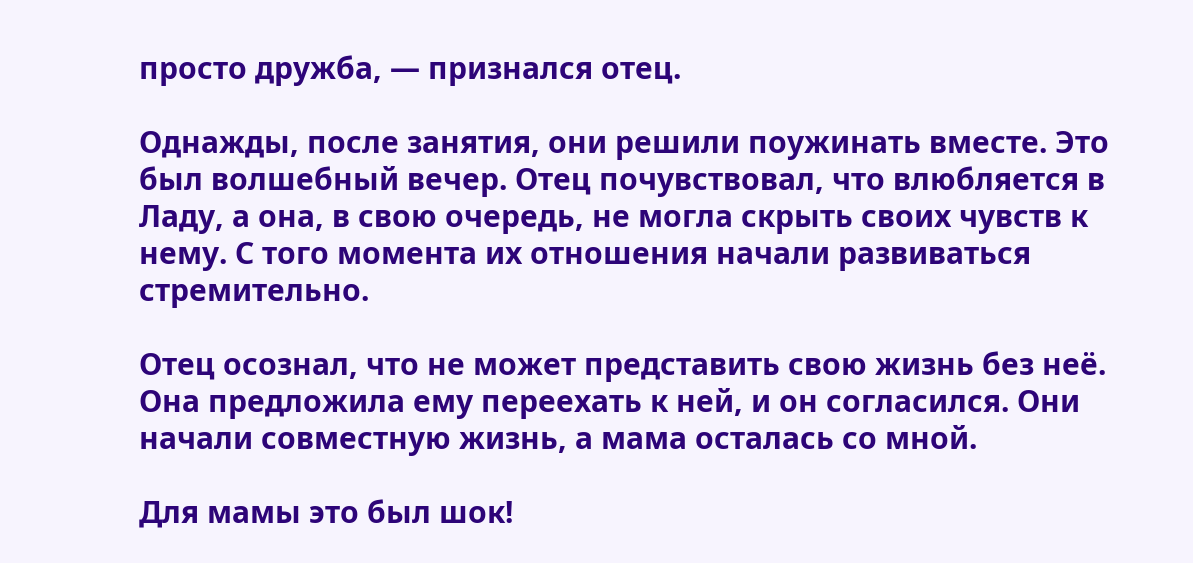просто дружба, — признался отец.

Однажды, после занятия, они решили поужинать вместе. Это был волшебный вечер. Отец почувствовал, что влюбляется в Ладу, а она, в свою очередь, не могла скрыть своих чувств к нему. С того момента их отношения начали развиваться стремительно.

Отец осознал, что не может представить свою жизнь без неё. Она предложила ему переехать к ней, и он согласился. Они начали совместную жизнь, а мама осталась со мной.

Для мамы это был шок!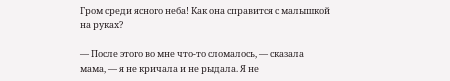Гром среди ясного неба! Как она справится с малышкой на руках?

— После этого во мне что-то сломалось, — сказала мама, — я не кричала и не рыдала. Я не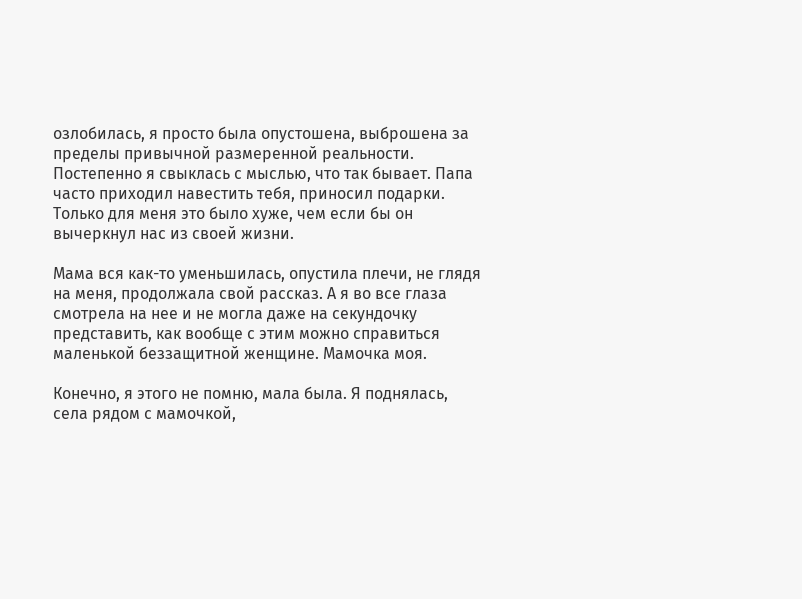озлобилась, я просто была опустошена, выброшена за пределы привычной размеренной реальности. Постепенно я свыклась с мыслью, что так бывает. Папа часто приходил навестить тебя, приносил подарки. Только для меня это было хуже, чем если бы он вычеркнул нас из своей жизни.

Мама вся как-то уменьшилась, опустила плечи, не глядя на меня, продолжала свой рассказ. А я во все глаза смотрела на нее и не могла даже на секундочку представить, как вообще с этим можно справиться маленькой беззащитной женщине. Мамочка моя.

Конечно, я этого не помню, мала была. Я поднялась, села рядом с мамочкой,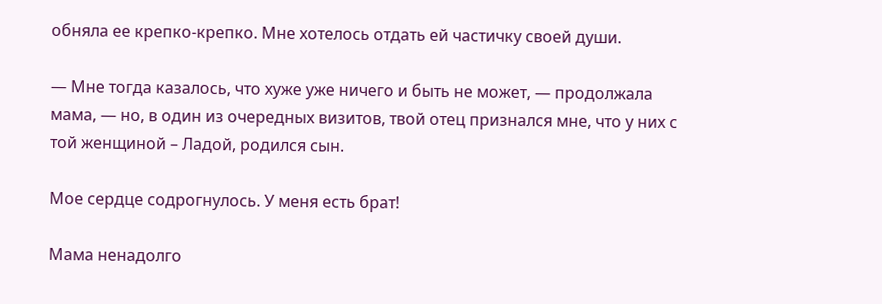обняла ее крепко-крепко. Мне хотелось отдать ей частичку своей души.

— Мне тогда казалось, что хуже уже ничего и быть не может, — продолжала мама, — но, в один из очередных визитов, твой отец признался мне, что у них с той женщиной – Ладой, родился сын.

Мое сердце содрогнулось. У меня есть брат!

Мама ненадолго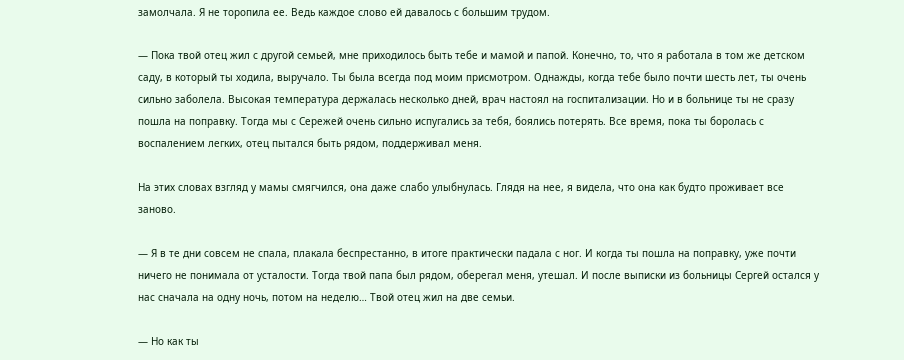замолчала. Я не торопила ее. Ведь каждое слово ей давалось с большим трудом.

— Пока твой отец жил с другой семьей, мне приходилось быть тебе и мамой и папой. Конечно, то, что я работала в том же детском саду, в который ты ходила, выручало. Ты была всегда под моим присмотром. Однажды, когда тебе было почти шесть лет, ты очень сильно заболела. Высокая температура держалась несколько дней, врач настоял на госпитализации. Но и в больнице ты не сразу пошла на поправку. Тогда мы с Сережей очень сильно испугались за тебя, боялись потерять. Все время, пока ты боролась с воспалением легких, отец пытался быть рядом, поддерживал меня.

На этих словах взгляд у мамы смягчился, она даже слабо улыбнулась. Глядя на нее, я видела, что она как будто проживает все заново.

— Я в те дни совсем не спала, плакала беспрестанно, в итоге практически падала с ног. И когда ты пошла на поправку, уже почти ничего не понимала от усталости. Тогда твой папа был рядом, оберегал меня, утешал. И после выписки из больницы Сергей остался у нас сначала на одну ночь, потом на неделю… Твой отец жил на две семьи.

— Но как ты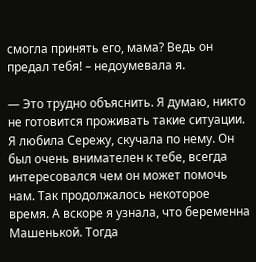смогла принять его, мама? Ведь он предал тебя! – недоумевала я.

— Это трудно объяснить. Я думаю, никто не готовится проживать такие ситуации. Я любила Сережу, скучала по нему. Он был очень внимателен к тебе, всегда интересовался чем он может помочь нам. Так продолжалось некоторое время. А вскоре я узнала, что беременна Машенькой. Тогда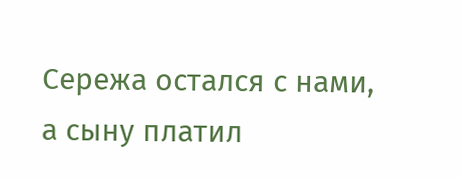Сережа остался с нами, а сыну платил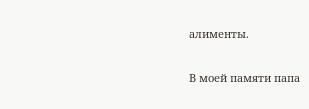алименты.

В моей памяти папа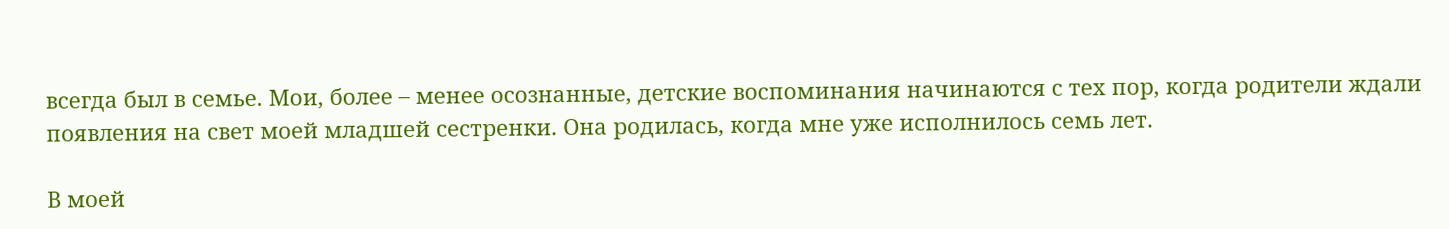всегда был в семье. Мои, более – менее осознанные, детские воспоминания начинаются с тех пор, когда родители ждали появления на свет моей младшей сестренки. Она родилась, когда мне уже исполнилось семь лет.

В моей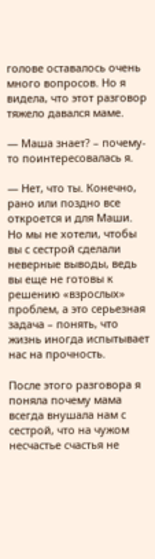голове оставалось очень много вопросов. Но я видела, что этот разговор тяжело давался маме.

— Маша знает? – почему-то поинтересовалась я.

— Нет, что ты. Конечно, рано или поздно все откроется и для Маши. Но мы не хотели, чтобы вы с сестрой сделали неверные выводы, ведь вы еще не готовы к решению «взрослых» проблем, а это серьезная задача – понять, что жизнь иногда испытывает нас на прочность.

После этого разговора я поняла почему мама всегда внушала нам с сестрой, что на чужом несчастье счастья не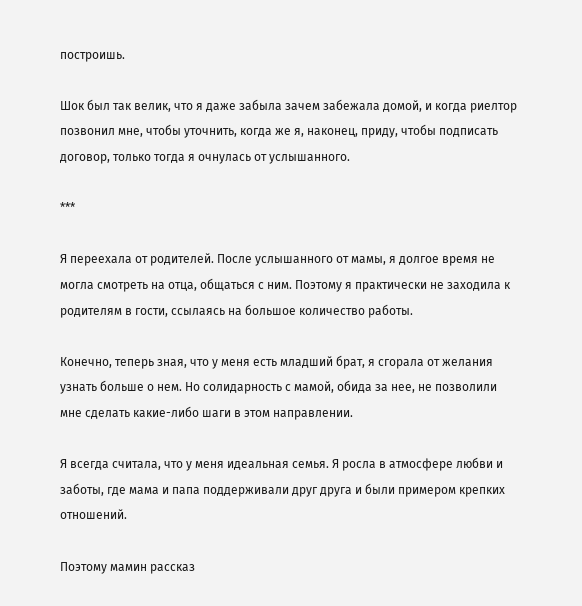построишь.

Шок был так велик, что я даже забыла зачем забежала домой, и когда риелтор позвонил мне, чтобы уточнить, когда же я, наконец, приду, чтобы подписать договор, только тогда я очнулась от услышанного.

***

Я переехала от родителей. После услышанного от мамы, я долгое время не могла смотреть на отца, общаться с ним. Поэтому я практически не заходила к родителям в гости, ссылаясь на большое количество работы.

Конечно, теперь зная, что у меня есть младший брат, я сгорала от желания узнать больше о нем. Но солидарность с мамой, обида за нее, не позволили мне сделать какие-либо шаги в этом направлении.

Я всегда считала, что у меня идеальная семья. Я росла в атмосфере любви и заботы, где мама и папа поддерживали друг друга и были примером крепких отношений.

Поэтому мамин рассказ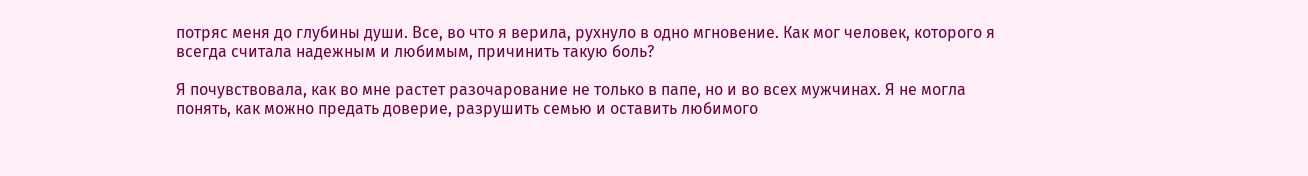потряс меня до глубины души. Все, во что я верила, рухнуло в одно мгновение. Как мог человек, которого я всегда считала надежным и любимым, причинить такую боль?

Я почувствовала, как во мне растет разочарование не только в папе, но и во всех мужчинах. Я не могла понять, как можно предать доверие, разрушить семью и оставить любимого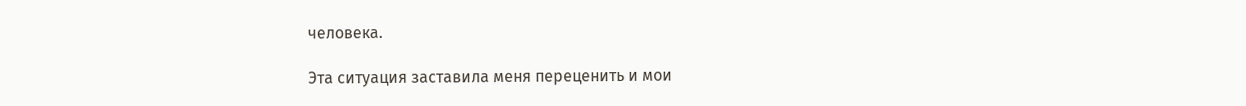человека.

Эта ситуация заставила меня переценить и мои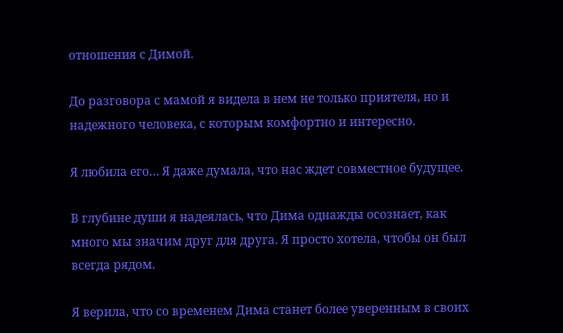отношения с Димой.

До разговора с мамой я видела в нем не только приятеля, но и надежного человека, с которым комфортно и интересно.

Я любила его… Я даже думала, что нас ждет совместное будущее.

В глубине души я надеялась, что Дима однажды осознает, как много мы значим друг для друга. Я просто хотела, чтобы он был всегда рядом.

Я верила, что со временем Дима станет более уверенным в своих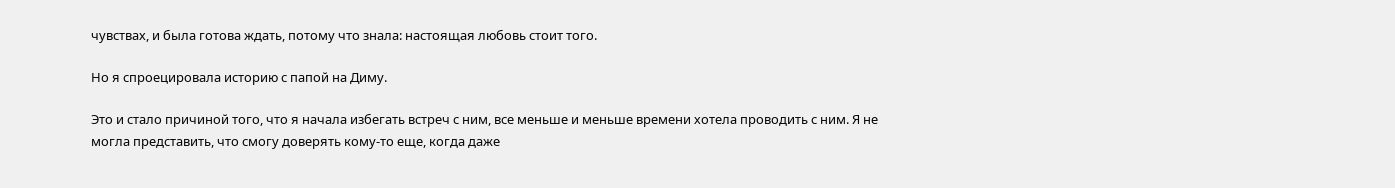чувствах, и была готова ждать, потому что знала: настоящая любовь стоит того.

Но я спроецировала историю с папой на Диму.

Это и стало причиной того, что я начала избегать встреч с ним, все меньше и меньше времени хотела проводить с ним. Я не могла представить, что смогу доверять кому-то еще, когда даже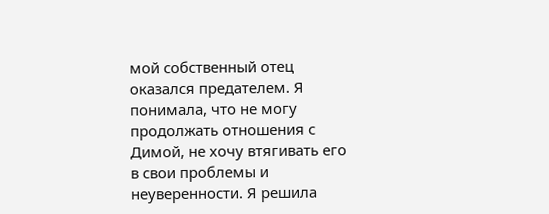мой собственный отец оказался предателем. Я понимала, что не могу продолжать отношения с Димой, не хочу втягивать его в свои проблемы и неуверенности. Я решила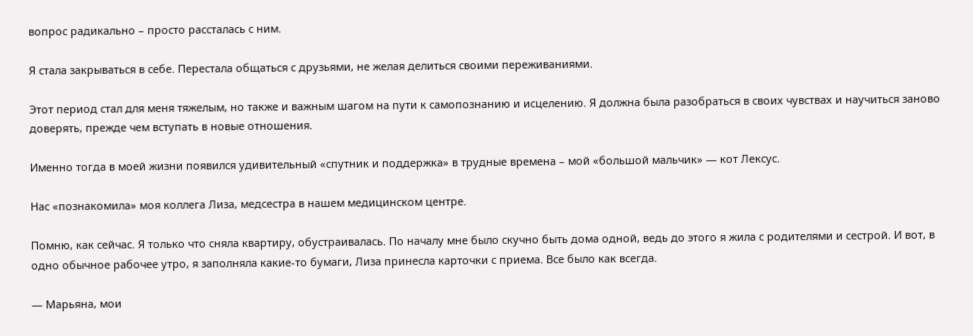вопрос радикально – просто рассталась с ним.

Я стала закрываться в себе. Перестала общаться с друзьями, не желая делиться своими переживаниями.

Этот период стал для меня тяжелым, но также и важным шагом на пути к самопознанию и исцелению. Я должна была разобраться в своих чувствах и научиться заново доверять, прежде чем вступать в новые отношения.

Именно тогда в моей жизни появился удивительный «спутник и поддержка» в трудные времена – мой «большой мальчик» — кот Лексус.

Нас «познакомила» моя коллега Лиза, медсестра в нашем медицинском центре.

Помню, как сейчас. Я только что сняла квартиру, обустраивалась. По началу мне было скучно быть дома одной, ведь до этого я жила с родителями и сестрой. И вот, в одно обычное рабочее утро, я заполняла какие-то бумаги, Лиза принесла карточки с приема. Все было как всегда.

— Марьяна, мои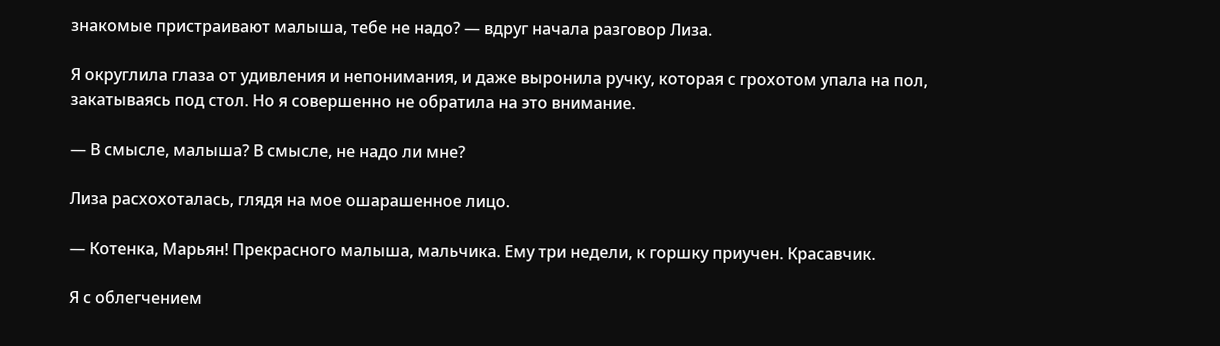знакомые пристраивают малыша, тебе не надо? — вдруг начала разговор Лиза.

Я округлила глаза от удивления и непонимания, и даже выронила ручку, которая с грохотом упала на пол, закатываясь под стол. Но я совершенно не обратила на это внимание.

— В смысле, малыша? В смысле, не надо ли мне?

Лиза расхохоталась, глядя на мое ошарашенное лицо.

— Котенка, Марьян! Прекрасного малыша, мальчика. Ему три недели, к горшку приучен. Красавчик.

Я с облегчением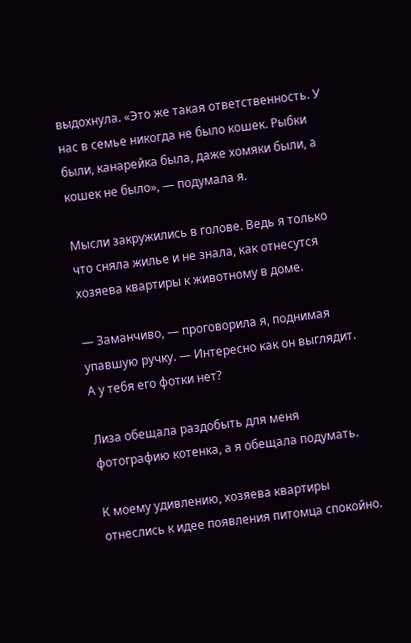выдохнула. «Это же такая ответственность. У нас в семье никогда не было кошек. Рыбки были, канарейка была, даже хомяки были, а кошек не было», — подумала я.

Мысли закружились в голове. Ведь я только что сняла жилье и не знала, как отнесутся хозяева квартиры к животному в доме.

— Заманчиво, — проговорила я, поднимая упавшую ручку. — Интересно как он выглядит. А у тебя его фотки нет?

Лиза обещала раздобыть для меня фотографию котенка, а я обещала подумать.

К моему удивлению, хозяева квартиры отнеслись к идее появления питомца спокойно.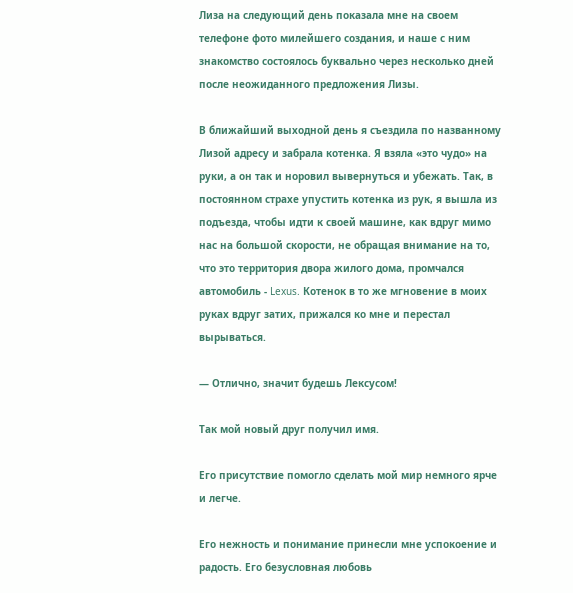Лиза на следующий день показала мне на своем телефоне фото милейшего создания, и наше с ним знакомство состоялось буквально через несколько дней после неожиданного предложения Лизы.

В ближайший выходной день я съездила по названному Лизой адресу и забрала котенка. Я взяла «это чудо» на руки, а он так и норовил вывернуться и убежать. Так, в постоянном страхе упустить котенка из рук, я вышла из подъезда, чтобы идти к своей машине, как вдруг мимо нас на большой скорости, не обращая внимание на то, что это территория двора жилого дома, промчался автомобиль - Lexus. Котенок в то же мгновение в моих руках вдруг затих, прижался ко мне и перестал вырываться.

— Отлично, значит будешь Лексусом!

Так мой новый друг получил имя.

Его присутствие помогло сделать мой мир немного ярче и легче.

Его нежность и понимание принесли мне успокоение и радость. Его безусловная любовь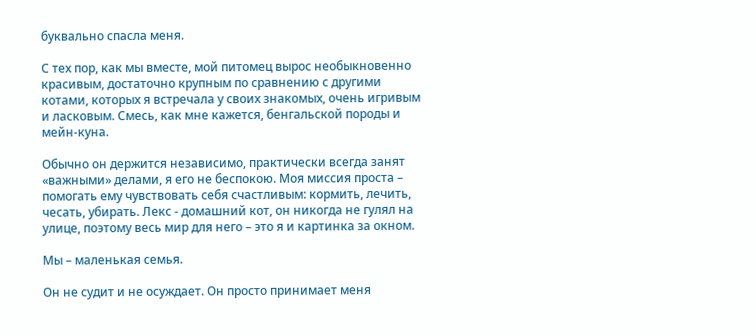буквально спасла меня.

С тех пор, как мы вместе, мой питомец вырос необыкновенно красивым, достаточно крупным по сравнению с другими котами, которых я встречала у своих знакомых, очень игривым и ласковым. Смесь, как мне кажется, бенгальской породы и мейн-куна.

Обычно он держится независимо, практически всегда занят «важными» делами, я его не беспокою. Моя миссия проста – помогать ему чувствовать себя счастливым: кормить, лечить, чесать, убирать. Лекс - домашний кот, он никогда не гулял на улице, поэтому весь мир для него – это я и картинка за окном.

Мы – маленькая семья.

Он не судит и не осуждает. Он просто принимает меня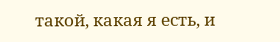такой, какая я есть, и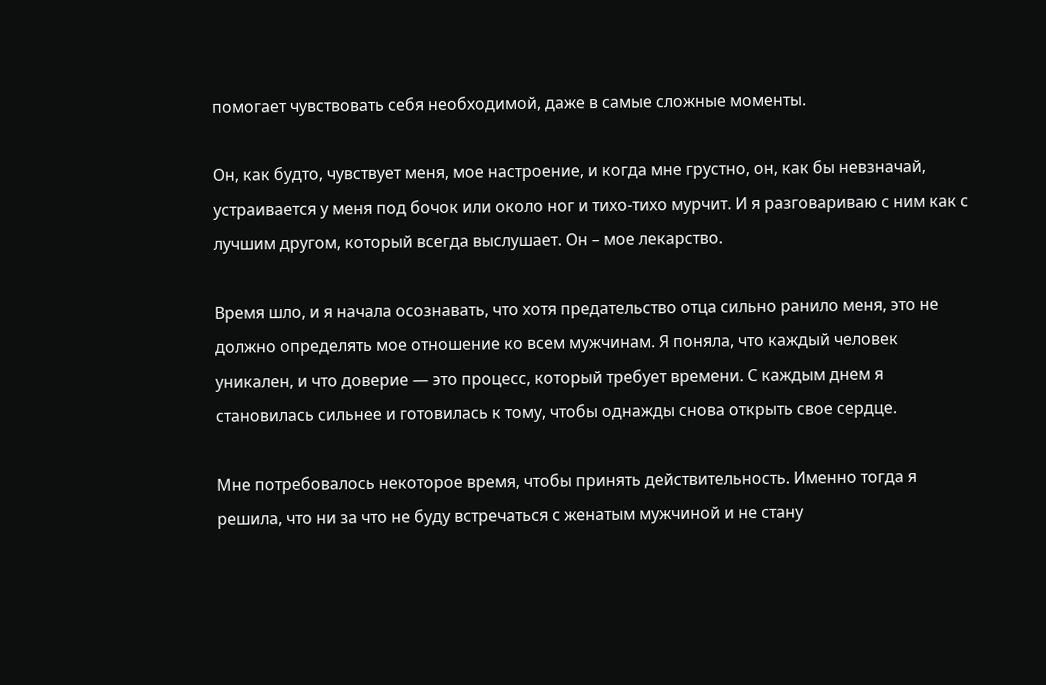помогает чувствовать себя необходимой, даже в самые сложные моменты.

Он, как будто, чувствует меня, мое настроение, и когда мне грустно, он, как бы невзначай, устраивается у меня под бочок или около ног и тихо-тихо мурчит. И я разговариваю с ним как с лучшим другом, который всегда выслушает. Он – мое лекарство.

Время шло, и я начала осознавать, что хотя предательство отца сильно ранило меня, это не должно определять мое отношение ко всем мужчинам. Я поняла, что каждый человек уникален, и что доверие — это процесс, который требует времени. С каждым днем я становилась сильнее и готовилась к тому, чтобы однажды снова открыть свое сердце.

Мне потребовалось некоторое время, чтобы принять действительность. Именно тогда я решила, что ни за что не буду встречаться с женатым мужчиной и не стану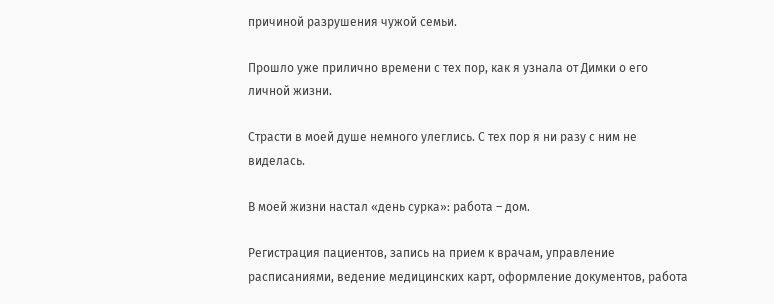причиной разрушения чужой семьи.

Прошло уже прилично времени с тех пор, как я узнала от Димки о его личной жизни.

Страсти в моей душе немного улеглись. С тех пор я ни разу с ним не виделась.

В моей жизни настал «день сурка»: работа – дом.

Регистрация пациентов, запись на прием к врачам, управление расписаниями, ведение медицинских карт, оформление документов, работа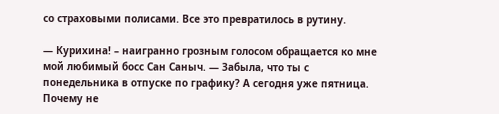со страховыми полисами. Все это превратилось в рутину.

— Курихина! – наигранно грозным голосом обращается ко мне мой любимый босс Сан Саныч. — Забыла, что ты с понедельника в отпуске по графику? А сегодня уже пятница. Почему не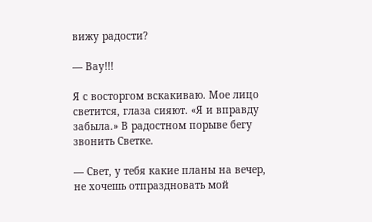вижу радости?

— Вау!!!

Я с восторгом вскакиваю. Мое лицо светится, глаза сияют. «Я и вправду забыла.» В радостном порыве бегу звонить Светке.

— Свет, у тебя какие планы на вечер, не хочешь отпраздновать мой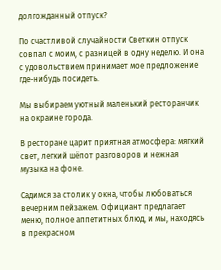долгожданный отпуск?

По счастливой случайности Светкин отпуск совпал с моим, с разницей в одну неделю. И она с удовольствием принимает мое предложение где-нибудь посидеть.

Мы выбираем уютный маленький ресторанчик на окраине города.

В ресторане царит приятная атмосфера: мягкий свет, легкий шёпот разговоров и нежная музыка на фоне.

Садимся за столик у окна, чтобы любоваться вечерним пейзажем. Официант предлагает меню, полное аппетитных блюд, и мы, находясь в прекрасном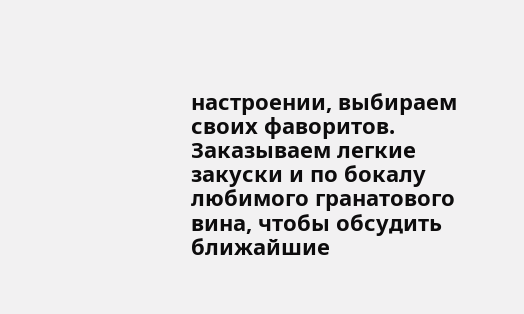настроении, выбираем своих фаворитов. Заказываем легкие закуски и по бокалу любимого гранатового вина, чтобы обсудить ближайшие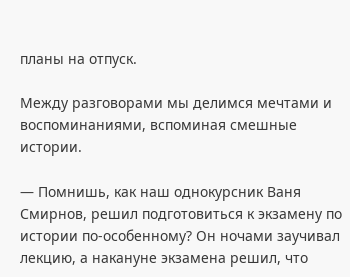планы на отпуск.

Между разговорами мы делимся мечтами и воспоминаниями, вспоминая смешные истории.

— Помнишь, как наш однокурсник Ваня Смирнов, решил подготовиться к экзамену по истории по-особенному? Он ночами заучивал лекцию, а накануне экзамена решил, что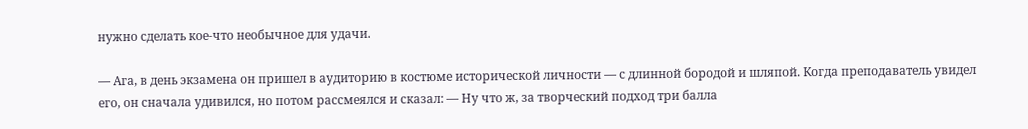нужно сделать кое-что необычное для удачи.

— Ага, в день экзамена он пришел в аудиторию в костюме исторической личности — с длинной бородой и шляпой. Когда преподаватель увидел его, он сначала удивился, но потом рассмеялся и сказал: — Ну что ж, за творческий подход три балла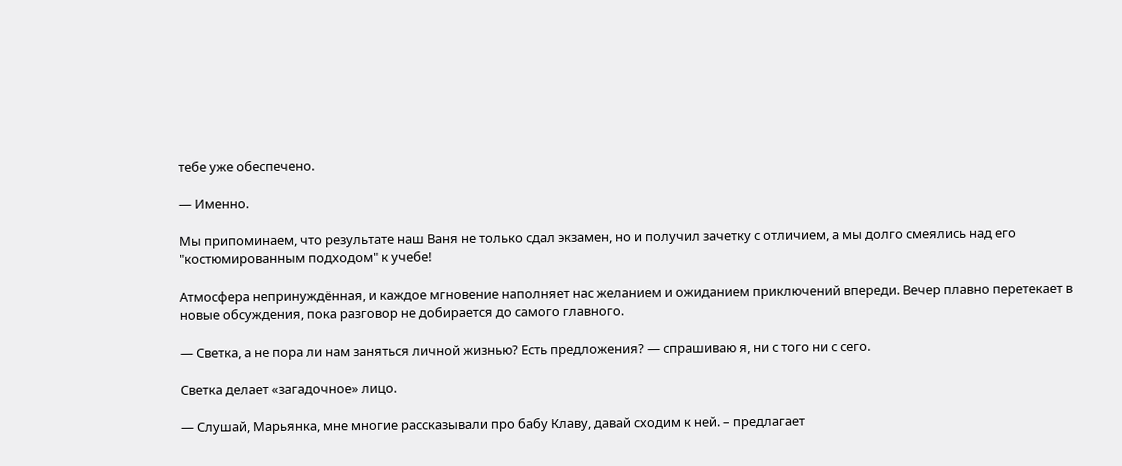тебе уже обеспечено.

— Именно.

Мы припоминаем, что результате наш Ваня не только сдал экзамен, но и получил зачетку с отличием, а мы долго смеялись над его "костюмированным подходом" к учебе!

Атмосфера непринуждённая, и каждое мгновение наполняет нас желанием и ожиданием приключений впереди. Вечер плавно перетекает в новые обсуждения, пока разговор не добирается до самого главного.

— Светка, а не пора ли нам заняться личной жизнью? Есть предложения? — спрашиваю я, ни с того ни с сего.

Светка делает «загадочное» лицо.

— Слушай, Марьянка, мне многие рассказывали про бабу Клаву, давай сходим к ней. – предлагает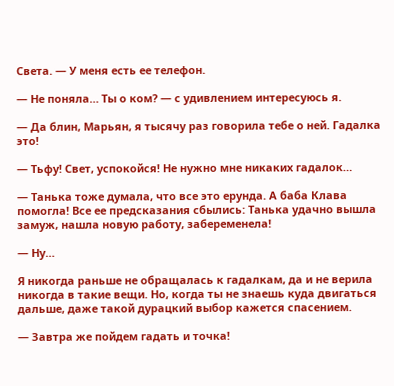Света. — У меня есть ее телефон.

— Не поняла… Ты о ком? — с удивлением интересуюсь я.

— Да блин, Марьян, я тысячу раз говорила тебе о ней. Гадалка это!

— Тьфу! Свет, успокойся! Не нужно мне никаких гадалок…

— Танька тоже думала, что все это ерунда. А баба Клава помогла! Все ее предсказания сбылись: Танька удачно вышла замуж, нашла новую работу, забеременела!

— Ну…

Я никогда раньше не обращалась к гадалкам, да и не верила никогда в такие вещи. Но, когда ты не знаешь куда двигаться дальше, даже такой дурацкий выбор кажется спасением.

— Завтра же пойдем гадать и точка!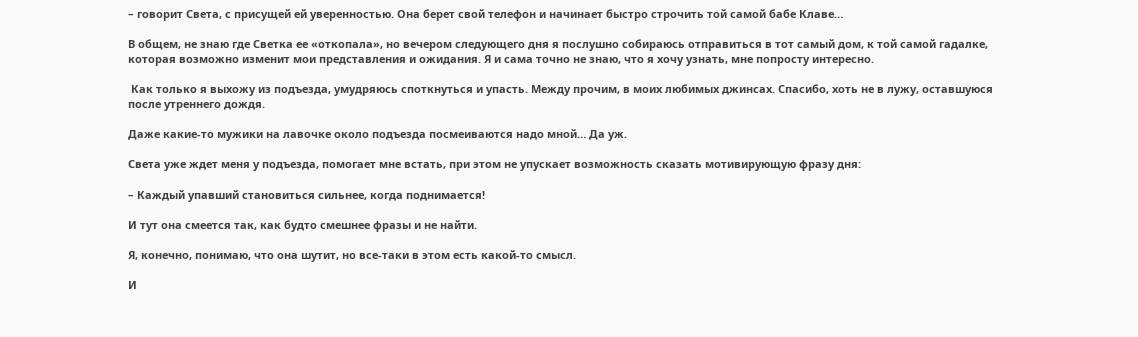– говорит Света, с присущей ей уверенностью. Она берет свой телефон и начинает быстро строчить той самой бабе Клаве…

В общем, не знаю где Светка ее «откопала», но вечером следующего дня я послушно собираюсь отправиться в тот самый дом, к той самой гадалке, которая возможно изменит мои представления и ожидания. Я и сама точно не знаю, что я хочу узнать, мне попросту интересно.

 Как только я выхожу из подъезда, умудряюсь споткнуться и упасть. Между прочим, в моих любимых джинсах. Спасибо, хоть не в лужу, оставшуюся после утреннего дождя.

Даже какие-то мужики на лавочке около подъезда посмеиваются надо мной… Да уж.

Света уже ждет меня у подъезда, помогает мне встать, при этом не упускает возможность сказать мотивирующую фразу дня:

– Каждый упавший становиться сильнее, когда поднимается!

И тут она смеется так, как будто смешнее фразы и не найти.

Я, конечно, понимаю, что она шутит, но все-таки в этом есть какой-то смысл.

И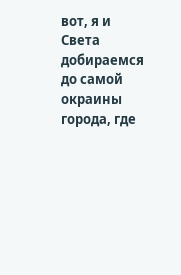вот, я и Света добираемся до самой окраины города, где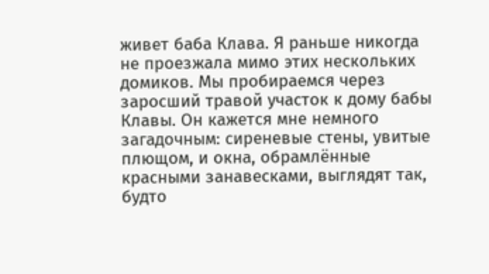живет баба Клава. Я раньше никогда не проезжала мимо этих нескольких домиков. Мы пробираемся через заросший травой участок к дому бабы Клавы. Он кажется мне немного загадочным: сиреневые стены, увитые плющом, и окна, обрамлённые красными занавесками, выглядят так, будто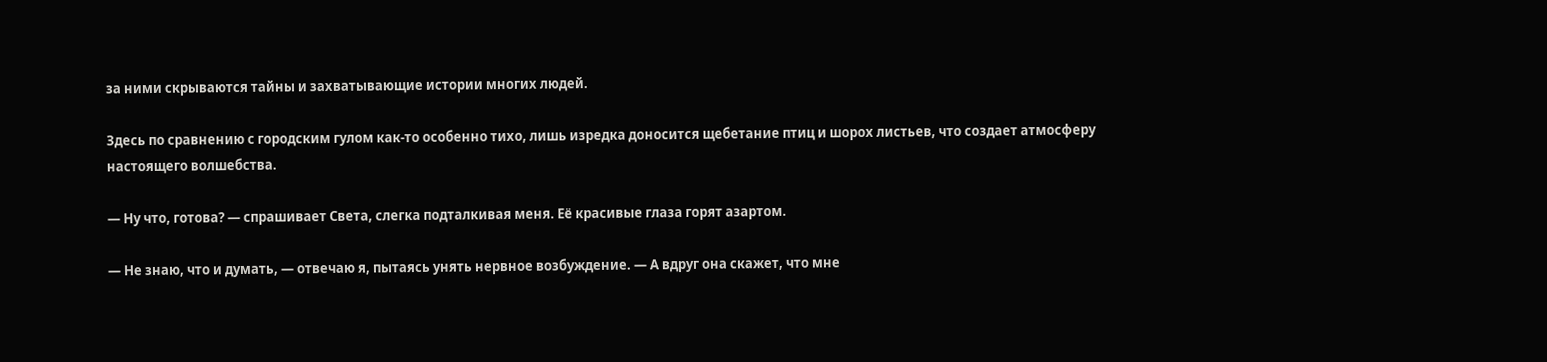за ними скрываются тайны и захватывающие истории многих людей.

Здесь по сравнению с городским гулом как-то особенно тихо, лишь изредка доносится щебетание птиц и шорох листьев, что создает атмосферу настоящего волшебства.

— Ну что, готова? — спрашивает Света, слегка подталкивая меня. Её красивые глаза горят азартом.

— Не знаю, что и думать, — отвечаю я, пытаясь унять нервное возбуждение. — А вдруг она скажет, что мне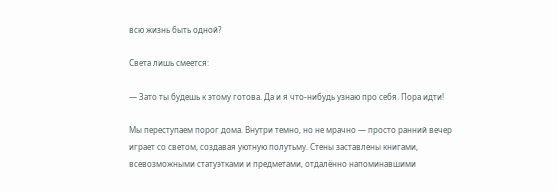всю жизнь быть одной?

Света лишь смеется:

— Зато ты будешь к этому готова. Да и я что-нибудь узнаю про себя. Пора идти!

Мы переступаем порог дома. Внутри темно, но не мрачно — просто ранний вечер играет со светом, создавая уютную полутьму. Стены заставлены книгами, всевозможными статуэтками и предметами, отдалённо напоминавшими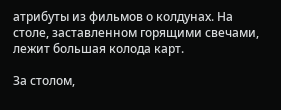атрибуты из фильмов о колдунах. На столе, заставленном горящими свечами, лежит большая колода карт.

За столом,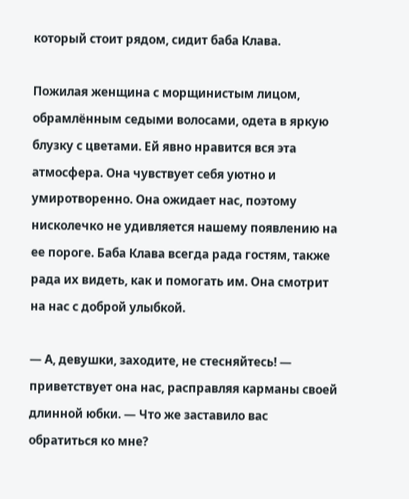который стоит рядом, сидит баба Клава.

Пожилая женщина с морщинистым лицом, обрамлённым седыми волосами, одета в яркую блузку с цветами. Ей явно нравится вся эта атмосфера. Она чувствует себя уютно и умиротворенно. Она ожидает нас, поэтому нисколечко не удивляется нашему появлению на ее пороге. Баба Клава всегда рада гостям, также рада их видеть, как и помогать им. Она смотрит на нас с доброй улыбкой.

— А, девушки, заходите, не стесняйтесь! — приветствует она нас, расправляя карманы своей длинной юбки. — Что же заставило вас обратиться ко мне?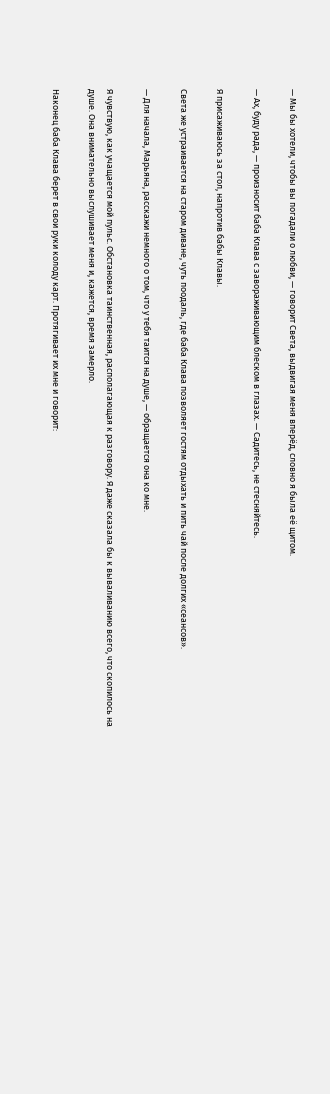— Мы бы хотели, чтобы вы погадали о любви, — говорит Света, выдвигая меня вперёд, словно я была её щитом.

— Ах, буду рада, — произносит баба Клава с завораживающим блеском в глазах. — Садитесь, не стесняйтесь.

Я присаживаюсь за стол, напротив бабы Клавы.

Света же устраивается на старом диване, чуть поодаль, где баба Клава позволяет гостям отдыхать и пить чай после долгих «сеансов».

— Для начала, Марьяна, расскажи немного о том, что у тебя таится на душе, — обращается она ко мне.

Я чувствую, как учащается мой пульс. Обстановка таинственная, располагающая к разговору. Я даже сказала бы к вываливанию всего, что скопилось на душе. Она внимательно выслушивает меня и, кажется, время замерло.

Наконец баба Клава берет в свои руки колоду карт. Протягивает их мне и говорит: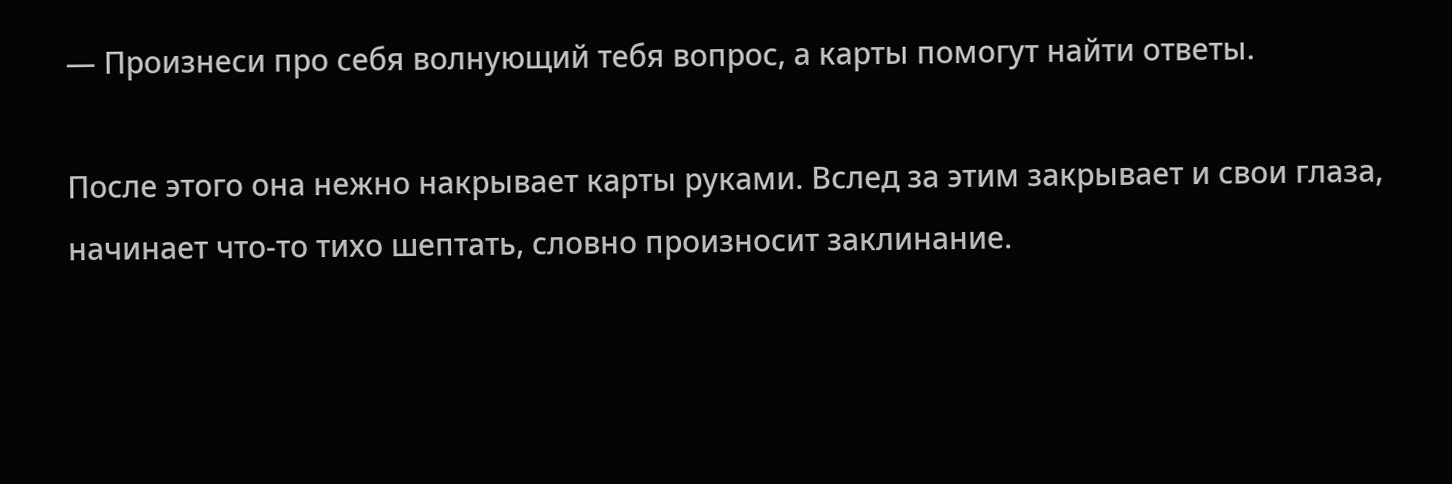— Произнеси про себя волнующий тебя вопрос, а карты помогут найти ответы.

После этого она нежно накрывает карты руками. Вслед за этим закрывает и свои глаза, начинает что-то тихо шептать, словно произносит заклинание.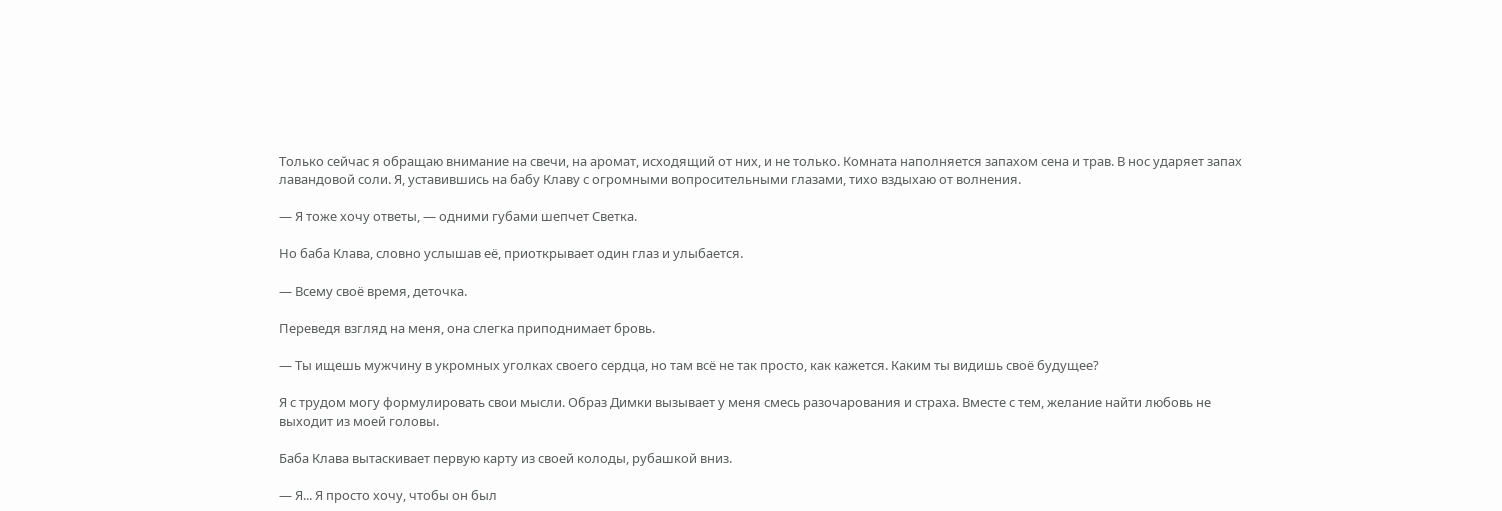Только сейчас я обращаю внимание на свечи, на аромат, исходящий от них, и не только. Комната наполняется запахом сена и трав. В нос ударяет запах лавандовой соли. Я, уставившись на бабу Клаву с огромными вопросительными глазами, тихо вздыхаю от волнения.

— Я тоже хочу ответы, — одними губами шепчет Светка.

Но баба Клава, словно услышав её, приоткрывает один глаз и улыбается.

— Всему своё время, деточка.

Переведя взгляд на меня, она слегка приподнимает бровь.

— Ты ищешь мужчину в укромных уголках своего сердца, но там всё не так просто, как кажется. Каким ты видишь своё будущее?

Я с трудом могу формулировать свои мысли. Образ Димки вызывает у меня смесь разочарования и страха. Вместе с тем, желание найти любовь не выходит из моей головы.

Баба Клава вытаскивает первую карту из своей колоды, рубашкой вниз.

— Я... Я просто хочу, чтобы он был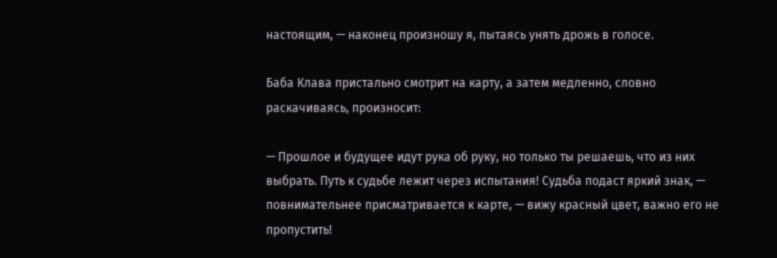настоящим, — наконец произношу я, пытаясь унять дрожь в голосе.

Баба Клава пристально смотрит на карту, а затем медленно, словно раскачиваясь, произносит:

— Прошлое и будущее идут рука об руку, но только ты решаешь, что из них выбрать. Путь к судьбе лежит через испытания! Судьба подаст яркий знак, — повнимательнее присматривается к карте, — вижу красный цвет, важно его не пропустить!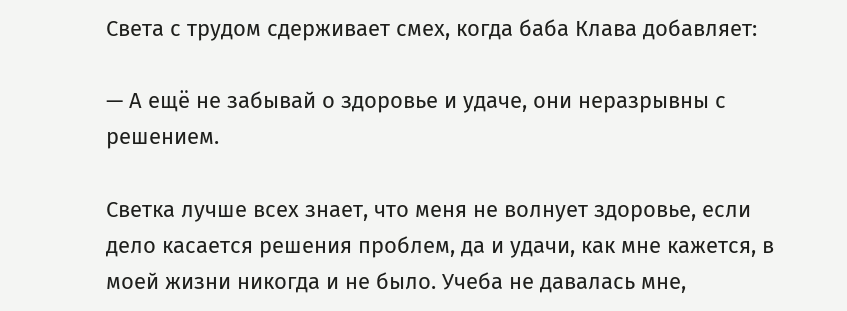Света с трудом сдерживает смех, когда баба Клава добавляет:

— А ещё не забывай о здоровье и удаче, они неразрывны с решением.

Светка лучше всех знает, что меня не волнует здоровье, если дело касается решения проблем, да и удачи, как мне кажется, в моей жизни никогда и не было. Учеба не давалась мне,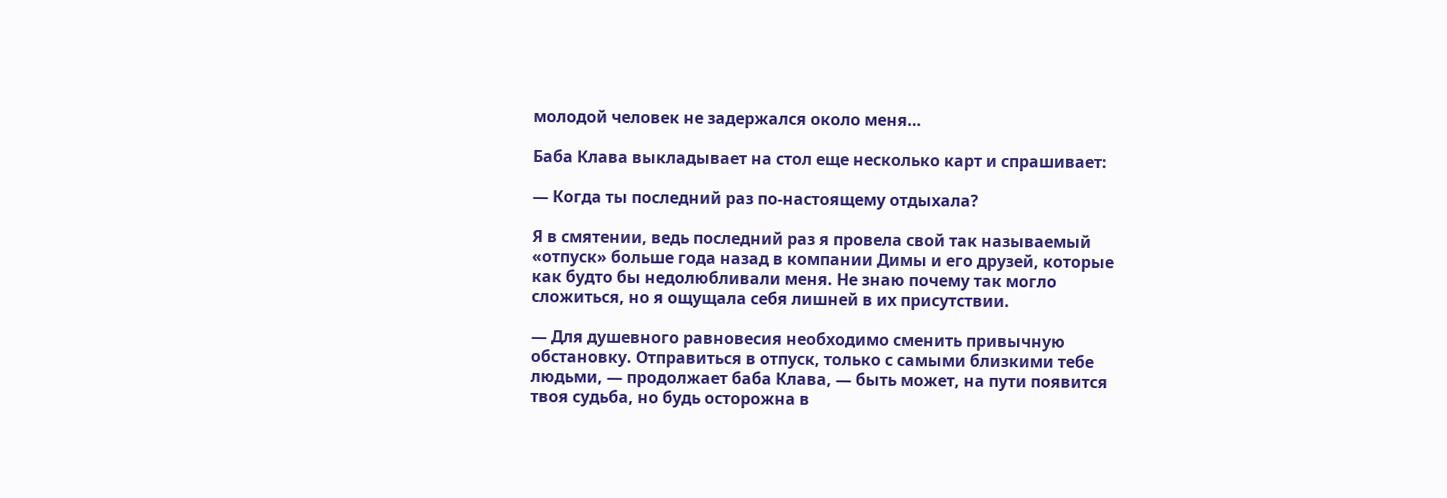молодой человек не задержался около меня…

Баба Клава выкладывает на стол еще несколько карт и спрашивает:

— Когда ты последний раз по-настоящему отдыхала?

Я в смятении, ведь последний раз я провела свой так называемый «отпуск» больше года назад в компании Димы и его друзей, которые как будто бы недолюбливали меня. Не знаю почему так могло сложиться, но я ощущала себя лишней в их присутствии.

— Для душевного равновесия необходимо сменить привычную обстановку. Отправиться в отпуск, только с самыми близкими тебе людьми, — продолжает баба Клава, — быть может, на пути появится твоя судьба, но будь осторожна в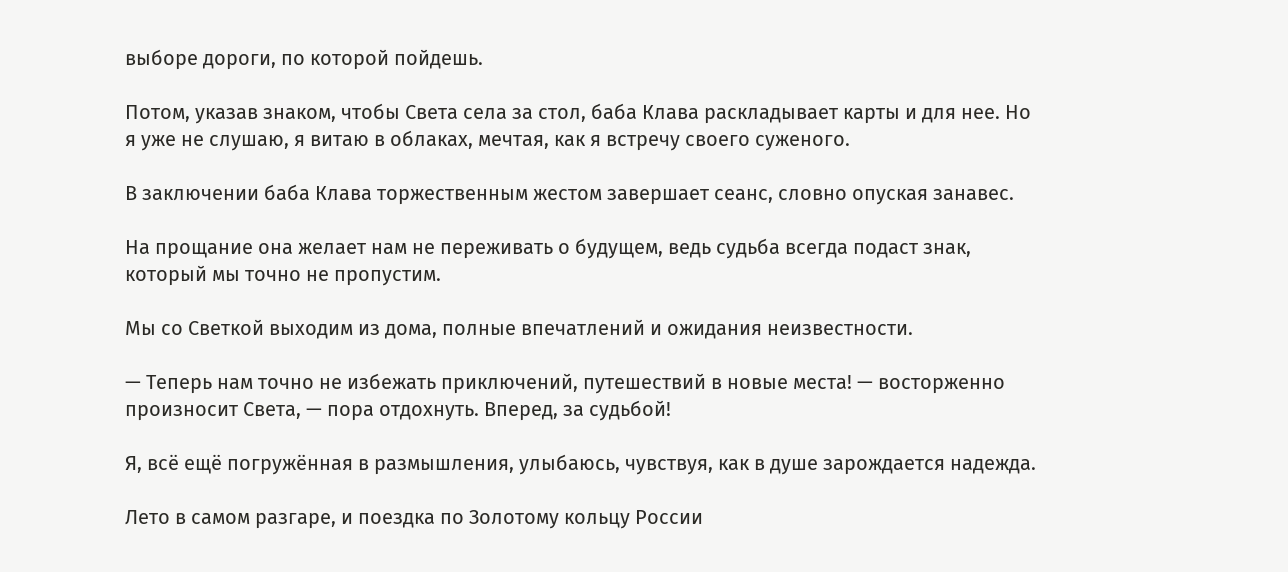выборе дороги, по которой пойдешь.

Потом, указав знаком, чтобы Света села за стол, баба Клава раскладывает карты и для нее. Но я уже не слушаю, я витаю в облаках, мечтая, как я встречу своего суженого.

В заключении баба Клава торжественным жестом завершает сеанс, словно опуская занавес.

На прощание она желает нам не переживать о будущем, ведь судьба всегда подаст знак, который мы точно не пропустим.

Мы со Светкой выходим из дома, полные впечатлений и ожидания неизвестности.

— Теперь нам точно не избежать приключений, путешествий в новые места! — восторженно произносит Света, — пора отдохнуть. Вперед, за судьбой!

Я, всё ещё погружённая в размышления, улыбаюсь, чувствуя, как в душе зарождается надежда.

Лето в самом разгаре, и поездка по Золотому кольцу России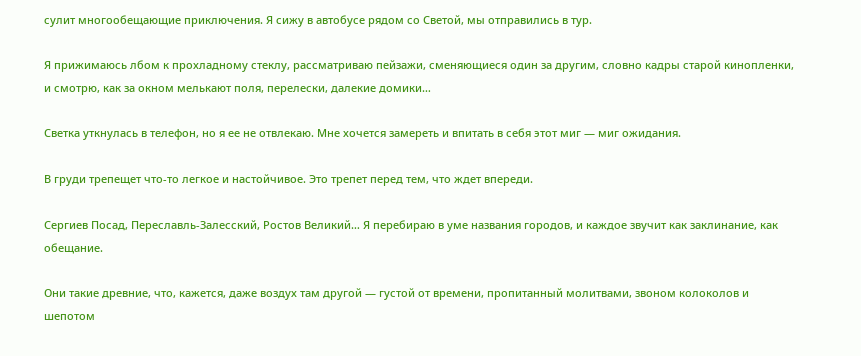сулит многообещающие приключения. Я сижу в автобусе рядом со Светой, мы отправились в тур.

Я прижимаюсь лбом к прохладному стеклу, рассматриваю пейзажи, сменяющиеся один за другим, словно кадры старой кинопленки, и смотрю, как за окном мелькают поля, перелески, далекие домики…

Светка уткнулась в телефон, но я ее не отвлекаю. Мне хочется замереть и впитать в себя этот миг — миг ожидания.

В груди трепещет что-то легкое и настойчивое. Это трепет перед тем, что ждет впереди.

Сергиев Посад, Переславль-Залесский, Ростов Великий… Я перебираю в уме названия городов, и каждое звучит как заклинание, как обещание.

Они такие древние, что, кажется, даже воздух там другой — густой от времени, пропитанный молитвами, звоном колоколов и шепотом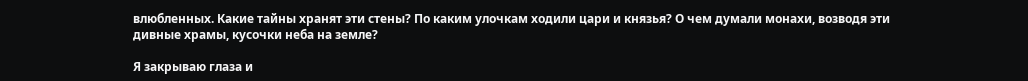влюбленных. Какие тайны хранят эти стены? По каким улочкам ходили цари и князья? О чем думали монахи, возводя эти дивные храмы, кусочки неба на земле?

Я закрываю глаза и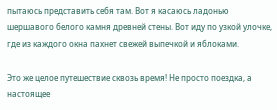пытаюсь представить себя там. Вот я касаюсь ладонью шершавого белого камня древней стены. Вот иду по узкой улочке, где из каждого окна пахнет свежей выпечкой и яблоками.

Это же целое путешествие сквозь время! Не просто поездка, а настоящее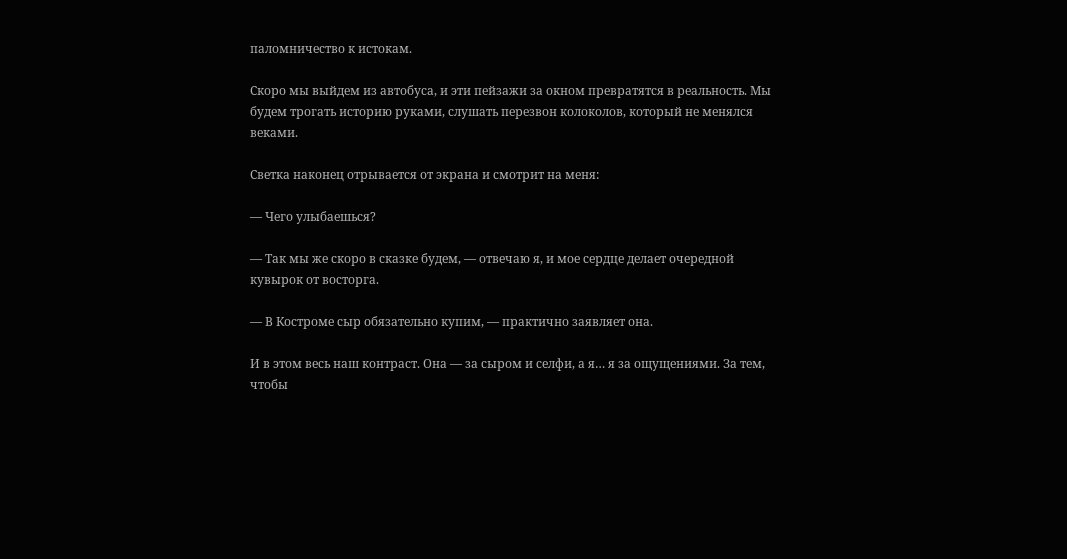паломничество к истокам.

Скоро мы выйдем из автобуса, и эти пейзажи за окном превратятся в реальность. Мы будем трогать историю руками, слушать перезвон колоколов, который не менялся веками.

Светка наконец отрывается от экрана и смотрит на меня:

— Чего улыбаешься?

— Так мы же скоро в сказке будем, — отвечаю я, и мое сердце делает очередной кувырок от восторга.

— В Костроме сыр обязательно купим, — практично заявляет она.

И в этом весь наш контраст. Она — за сыром и селфи, а я… я за ощущениями. За тем, чтобы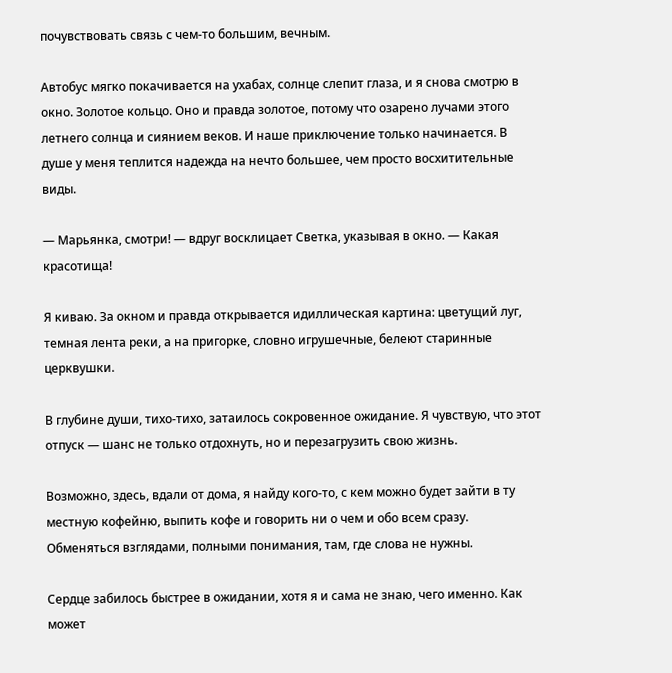почувствовать связь с чем-то большим, вечным.

Автобус мягко покачивается на ухабах, солнце слепит глаза, и я снова смотрю в окно. Золотое кольцо. Оно и правда золотое, потому что озарено лучами этого летнего солнца и сиянием веков. И наше приключение только начинается. В душе у меня теплится надежда на нечто большее, чем просто восхитительные виды.

— Марьянка, смотри! — вдруг восклицает Светка, указывая в окно. — Какая красотища!

Я киваю. За окном и правда открывается идиллическая картина: цветущий луг, темная лента реки, а на пригорке, словно игрушечные, белеют старинные церквушки.

В глубине души, тихо-тихо, затаилось сокровенное ожидание. Я чувствую, что этот отпуск — шанс не только отдохнуть, но и перезагрузить свою жизнь.

Возможно, здесь, вдали от дома, я найду кого-то, с кем можно будет зайти в ту местную кофейню, выпить кофе и говорить ни о чем и обо всем сразу. Обменяться взглядами, полными понимания, там, где слова не нужны.

Сердце забилось быстрее в ожидании, хотя я и сама не знаю, чего именно. Как может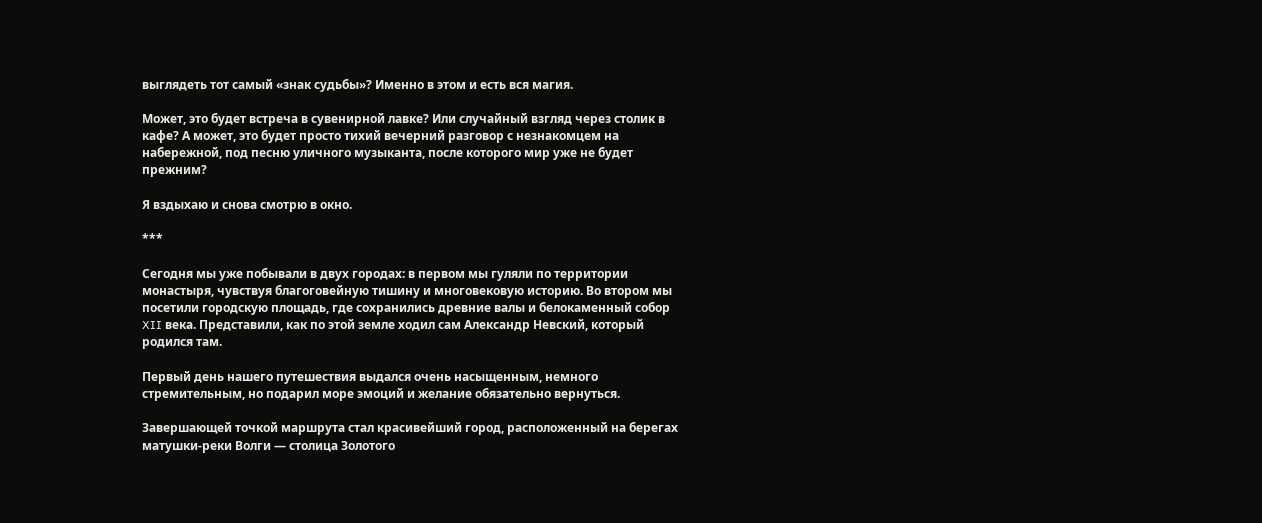выглядеть тот самый «знак судьбы»? Именно в этом и есть вся магия.

Может, это будет встреча в сувенирной лавке? Или случайный взгляд через столик в кафе? А может, это будет просто тихий вечерний разговор с незнакомцем на набережной, под песню уличного музыканта, после которого мир уже не будет прежним?

Я вздыхаю и снова смотрю в окно.

***

Сегодня мы уже побывали в двух городах: в первом мы гуляли по территории монастыря, чувствуя благоговейную тишину и многовековую историю. Во втором мы посетили городскую площадь, где сохранились древние валы и белокаменный собор XII века. Представили, как по этой земле ходил сам Александр Невский, который родился там.

Первый день нашего путешествия выдался очень насыщенным, немного стремительным, но подарил море эмоций и желание обязательно вернуться.

Завершающей точкой маршрута стал красивейший город, расположенный на берегах матушки-реки Волги — столица Золотого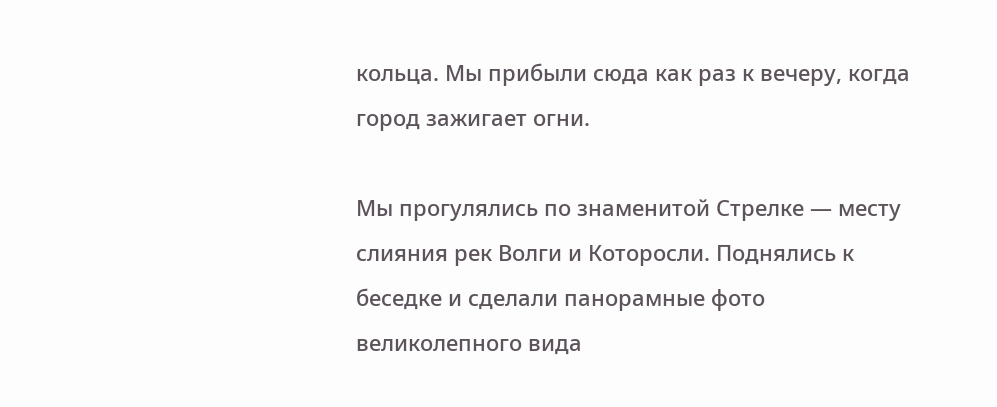кольца. Мы прибыли сюда как раз к вечеру, когда город зажигает огни.

Мы прогулялись по знаменитой Стрелке — месту слияния рек Волги и Которосли. Поднялись к беседке и сделали панорамные фото великолепного вида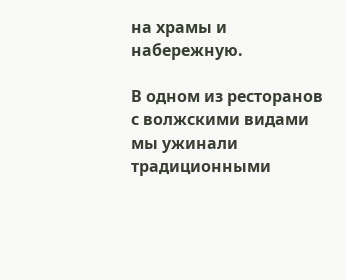на храмы и набережную.

В одном из ресторанов с волжскими видами мы ужинали традиционными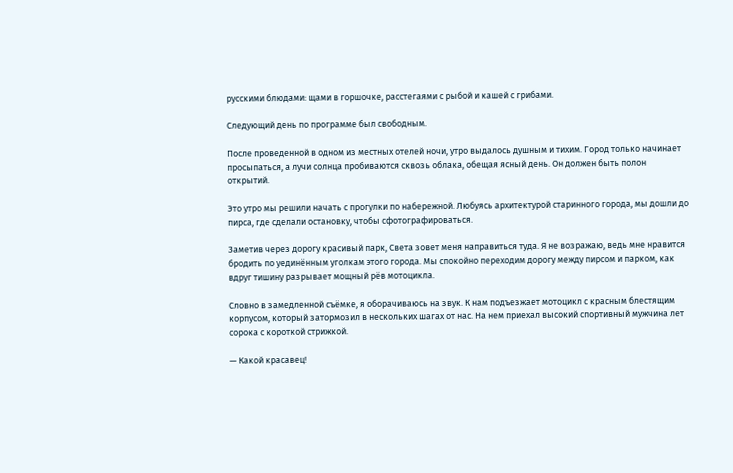русскими блюдами: щами в горшочке, расстегаями с рыбой и кашей с грибами.

Следующий день по программе был свободным.

После проведенной в одном из местных отелей ночи, утро выдалось душным и тихим. Город только начинает просыпаться, а лучи солнца пробиваются сквозь облака, обещая ясный день. Он должен быть полон открытий.

Это утро мы решили начать с прогулки по набережной. Любуясь архитектурой старинного города, мы дошли до пирса, где сделали остановку, чтобы сфотографироваться.

Заметив через дорогу красивый парк, Света зовет меня направиться туда. Я не возражаю, ведь мне нравится бродить по уединённым уголкам этого города. Мы спокойно переходим дорогу между пирсом и парком, как вдруг тишину разрывает мощный рёв мотоцикла.

Словно в замедленной съёмке, я оборачиваюсь на звук. К нам подъезжает мотоцикл с красным блестящим корпусом, который затормозил в нескольких шагах от нас. На нем приехал высокий спортивный мужчина лет сорока с короткой стрижкой.

— Какой красавец!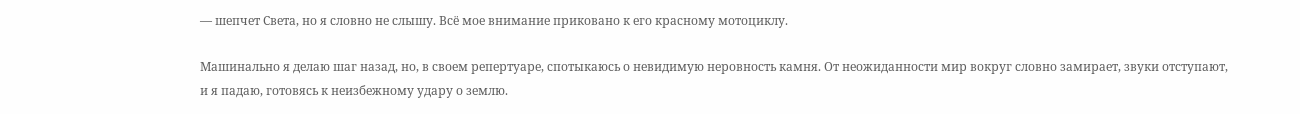— шепчет Света, но я словно не слышу. Всё мое внимание приковано к его красному мотоциклу.

Машинально я делаю шаг назад, но, в своем репертуаре, спотыкаюсь о невидимую неровность камня. От неожиданности мир вокруг словно замирает, звуки отступают, и я падаю, готовясь к неизбежному удару о землю.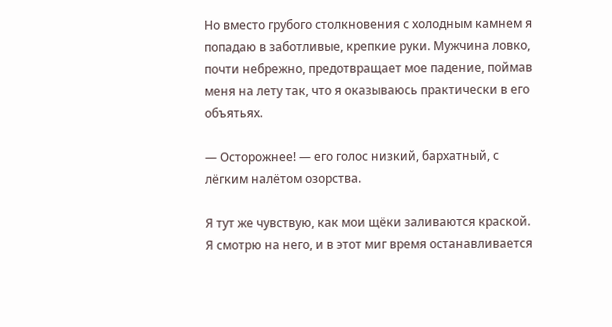Но вместо грубого столкновения с холодным камнем я попадаю в заботливые, крепкие руки. Мужчина ловко, почти небрежно, предотвращает мое падение, поймав меня на лету так, что я оказываюсь практически в его объятьях.

— Осторожнее! — его голос низкий, бархатный, с лёгким налётом озорства.

Я тут же чувствую, как мои щёки заливаются краской. Я смотрю на него, и в этот миг время останавливается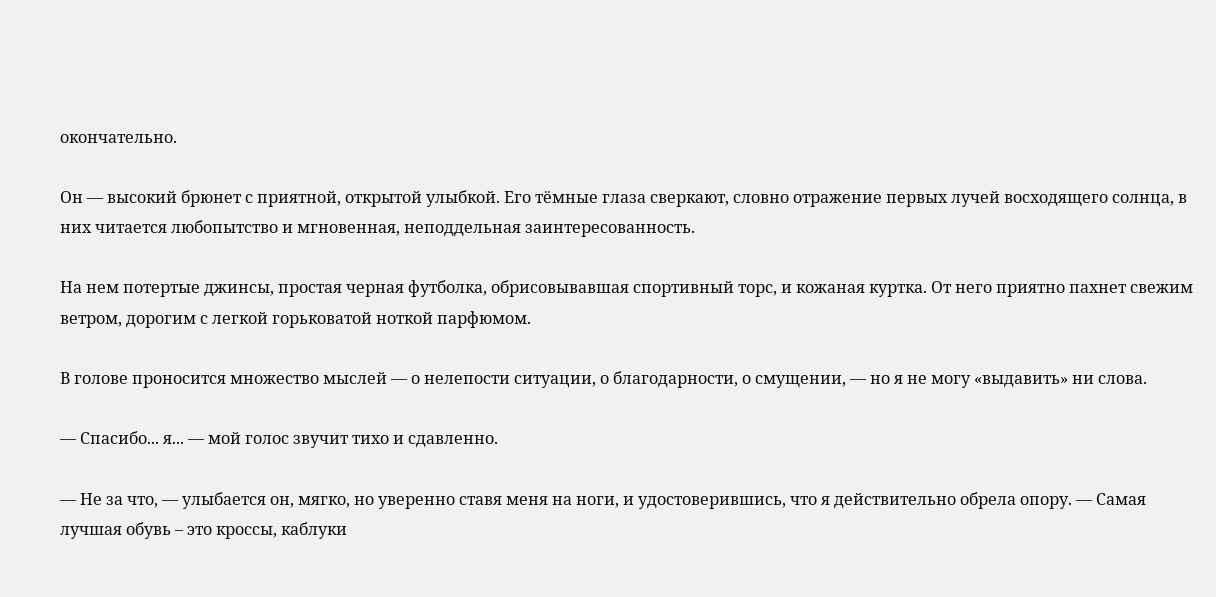окончательно.

Он — высокий брюнет с приятной, открытой улыбкой. Его тёмные глаза сверкают, словно отражение первых лучей восходящего солнца, в них читается любопытство и мгновенная, неподдельная заинтересованность.

На нем потертые джинсы, простая черная футболка, обрисовывавшая спортивный торс, и кожаная куртка. От него приятно пахнет свежим ветром, дорогим с легкой горьковатой ноткой парфюмом.

В голове проносится множество мыслей — о нелепости ситуации, о благодарности, о смущении, — но я не могу «выдавить» ни слова.

— Спасибо... я... — мой голос звучит тихо и сдавленно.

— Не за что, — улыбается он, мягко, но уверенно ставя меня на ноги, и удостоверившись, что я действительно обрела опору. — Самая лучшая обувь – это кроссы, каблуки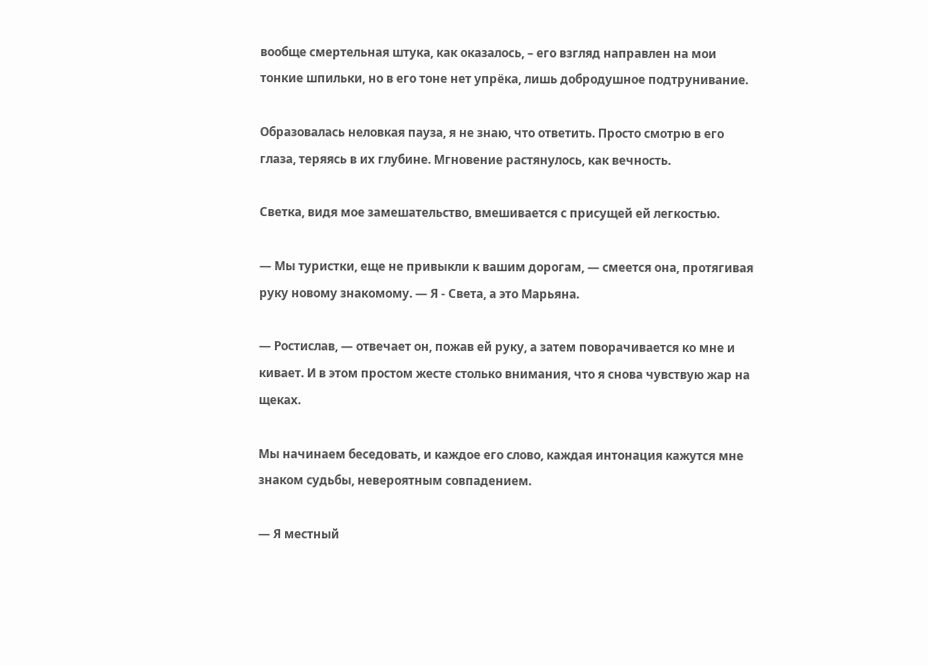вообще смертельная штука, как оказалось, – его взгляд направлен на мои тонкие шпильки, но в его тоне нет упрёка, лишь добродушное подтрунивание.

Образовалась неловкая пауза, я не знаю, что ответить. Просто смотрю в его глаза, теряясь в их глубине. Мгновение растянулось, как вечность.

Светка, видя мое замешательство, вмешивается с присущей ей легкостью.

— Мы туристки, еще не привыкли к вашим дорогам, — смеется она, протягивая руку новому знакомому. — Я - Света, а это Марьяна.

— Ростислав, — отвечает он, пожав ей руку, а затем поворачивается ко мне и кивает. И в этом простом жесте столько внимания, что я снова чувствую жар на щеках.

Мы начинаем беседовать, и каждое его слово, каждая интонация кажутся мне знаком судьбы, невероятным совпадением.

— Я местный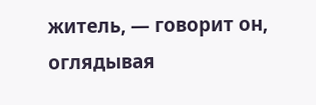житель, — говорит он, оглядывая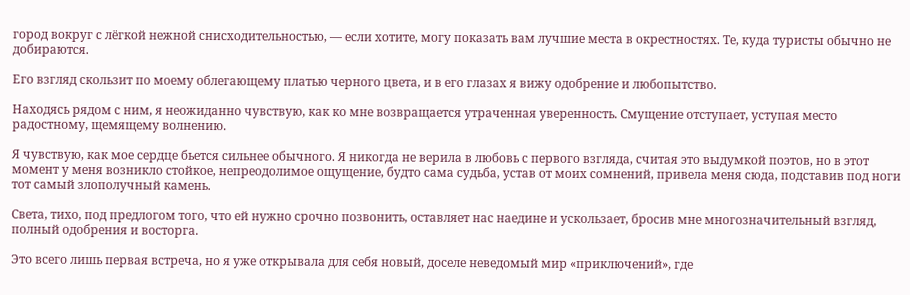город вокруг с лёгкой нежной снисходительностью, — если хотите, могу показать вам лучшие места в окрестностях. Те, куда туристы обычно не добираются.

Его взгляд скользит по моему облегающему платью черного цвета, и в его глазах я вижу одобрение и любопытство.

Находясь рядом с ним, я неожиданно чувствую, как ко мне возвращается утраченная уверенность. Смущение отступает, уступая место радостному, щемящему волнению.

Я чувствую, как мое сердце бьется сильнее обычного. Я никогда не верила в любовь с первого взгляда, считая это выдумкой поэтов, но в этот момент у меня возникло стойкое, непреодолимое ощущение, будто сама судьба, устав от моих сомнений, привела меня сюда, подставив под ноги тот самый злополучный камень.

Света, тихо, под предлогом того, что ей нужно срочно позвонить, оставляет нас наедине и ускользает, бросив мне многозначительный взгляд, полный одобрения и восторга.

Это всего лишь первая встреча, но я уже открывала для себя новый, доселе неведомый мир «приключений», где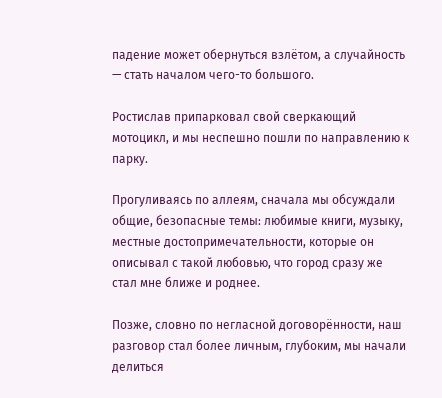падение может обернуться взлётом, а случайность — стать началом чего-то большого.

Ростислав припарковал свой сверкающий мотоцикл, и мы неспешно пошли по направлению к парку.

Прогуливаясь по аллеям, сначала мы обсуждали общие, безопасные темы: любимые книги, музыку, местные достопримечательности, которые он описывал с такой любовью, что город сразу же стал мне ближе и роднее.

Позже, словно по негласной договорённости, наш разговор стал более личным, глубоким, мы начали делиться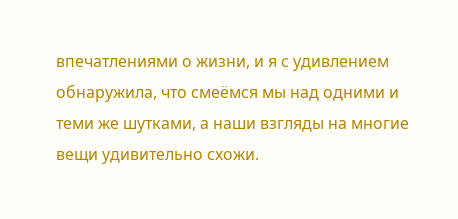впечатлениями о жизни, и я с удивлением обнаружила, что смеёмся мы над одними и теми же шутками, а наши взгляды на многие вещи удивительно схожи.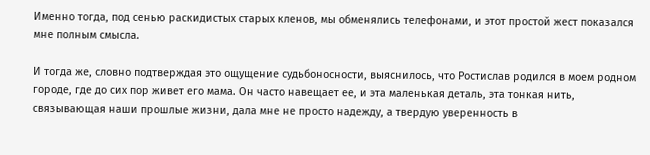Именно тогда, под сенью раскидистых старых кленов, мы обменялись телефонами, и этот простой жест показался мне полным смысла.

И тогда же, словно подтверждая это ощущение судьбоносности, выяснилось, что Ростислав родился в моем родном городе, где до сих пор живет его мама. Он часто навещает ее, и эта маленькая деталь, эта тонкая нить, связывающая наши прошлые жизни, дала мне не просто надежду, а твердую уверенность в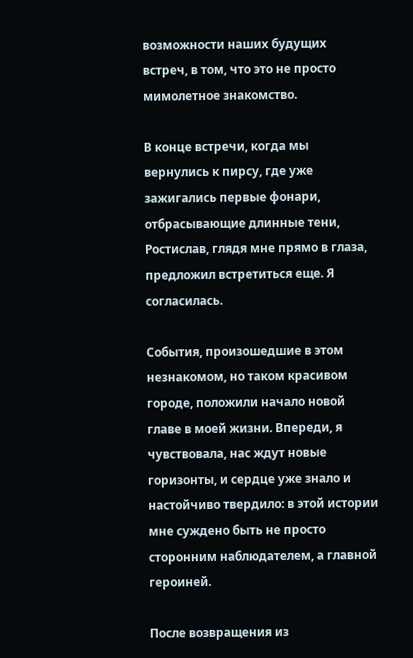возможности наших будущих встреч, в том, что это не просто мимолетное знакомство.

В конце встречи, когда мы вернулись к пирсу, где уже зажигались первые фонари, отбрасывающие длинные тени, Ростислав, глядя мне прямо в глаза, предложил встретиться еще. Я согласилась.

События, произошедшие в этом незнакомом, но таком красивом городе, положили начало новой главе в моей жизни. Впереди, я чувствовала, нас ждут новые горизонты, и сердце уже знало и настойчиво твердило: в этой истории мне суждено быть не просто сторонним наблюдателем, а главной героиней.

После возвращения из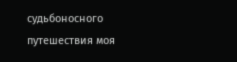судьбоносного путешествия моя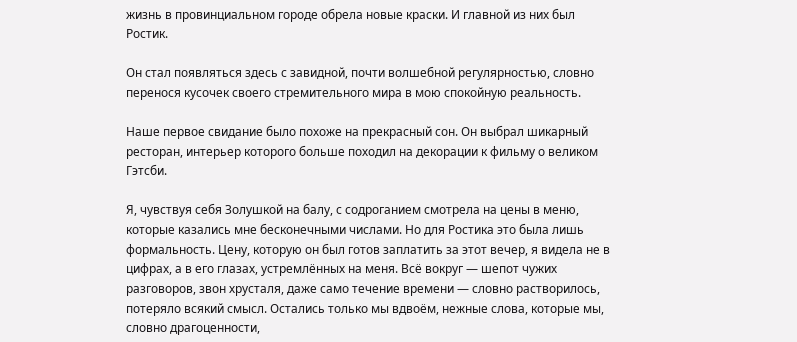жизнь в провинциальном городе обрела новые краски. И главной из них был Ростик.

Он стал появляться здесь с завидной, почти волшебной регулярностью, словно перенося кусочек своего стремительного мира в мою спокойную реальность.

Наше первое свидание было похоже на прекрасный сон. Он выбрал шикарный ресторан, интерьер которого больше походил на декорации к фильму о великом Гэтсби.

Я, чувствуя себя Золушкой на балу, с содроганием смотрела на цены в меню, которые казались мне бесконечными числами. Но для Ростика это была лишь формальность. Цену, которую он был готов заплатить за этот вечер, я видела не в цифрах, а в его глазах, устремлённых на меня. Всё вокруг — шепот чужих разговоров, звон хрусталя, даже само течение времени — словно растворилось, потеряло всякий смысл. Остались только мы вдвоём, нежные слова, которые мы, словно драгоценности,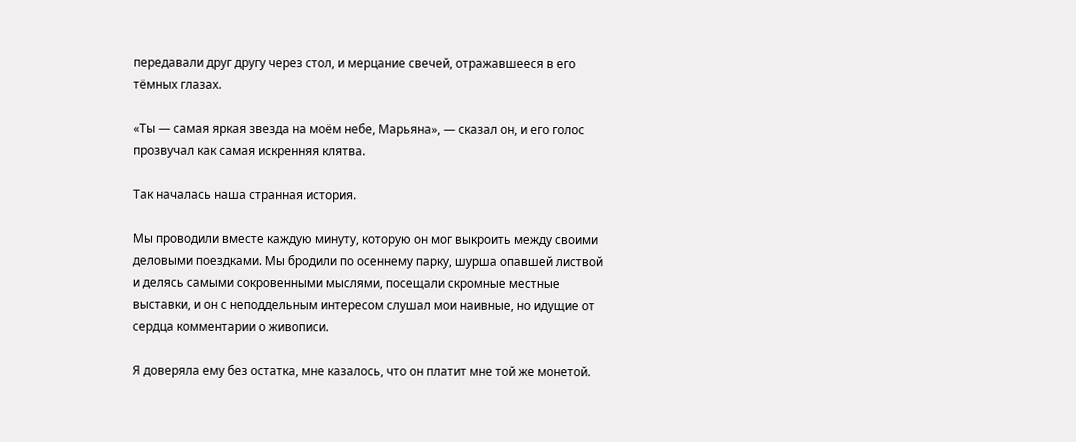передавали друг другу через стол, и мерцание свечей, отражавшееся в его тёмных глазах.

«Ты — самая яркая звезда на моём небе, Марьяна», — сказал он, и его голос прозвучал как самая искренняя клятва.

Так началась наша странная история.

Мы проводили вместе каждую минуту, которую он мог выкроить между своими деловыми поездками. Мы бродили по осеннему парку, шурша опавшей листвой и делясь самыми сокровенными мыслями, посещали скромные местные выставки, и он с неподдельным интересом слушал мои наивные, но идущие от сердца комментарии о живописи.

Я доверяла ему без остатка, мне казалось, что он платит мне той же монетой.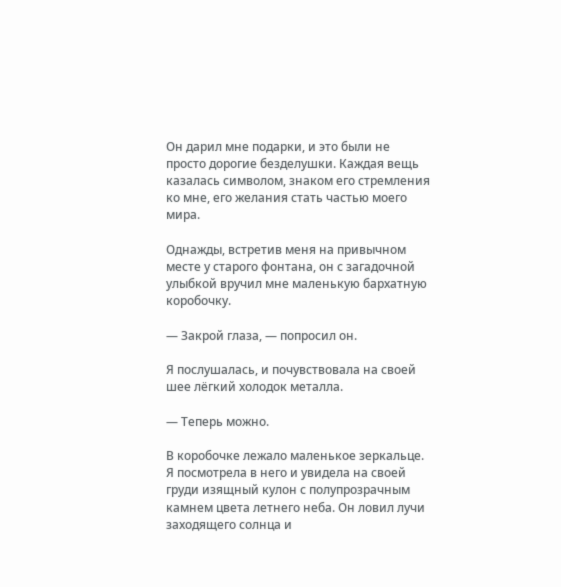Он дарил мне подарки, и это были не просто дорогие безделушки. Каждая вещь казалась символом, знаком его стремления ко мне, его желания стать частью моего мира.

Однажды, встретив меня на привычном месте у старого фонтана, он с загадочной улыбкой вручил мне маленькую бархатную коробочку.

— Закрой глаза, — попросил он.

Я послушалась, и почувствовала на своей шее лёгкий холодок металла.

— Теперь можно.

В коробочке лежало маленькое зеркальце. Я посмотрела в него и увидела на своей груди изящный кулон с полупрозрачным камнем цвета летнего неба. Он ловил лучи заходящего солнца и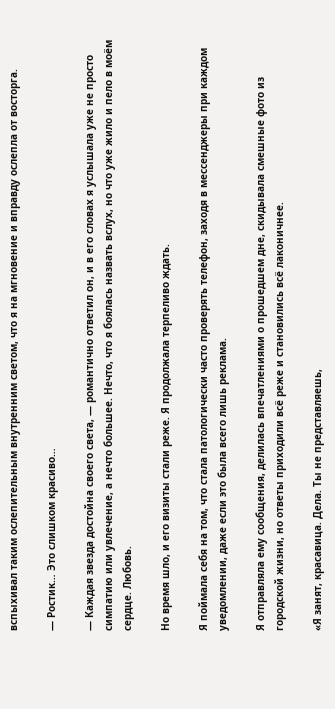вспыхивал таким ослепительным внутренним светом, что я на мгновение и вправду ослепла от восторга.

— Ростик… Это слишком красиво…

— Каждая звезда достойна своего света, — романтично ответил он, и в его словах я услышала уже не просто симпатию или увлечение, а нечто большее. Нечто, что я боялась назвать вслух, но что уже жило и пело в моём сердце. Любовь.

Но время шло, и его визиты стали реже. Я продолжала терпеливо ждать.

Я поймала себя на том, что стала патологически часто проверять телефон, заходя в мессенджеры при каждом уведомлении, даже если это была всего лишь реклама.

Я отправляла ему сообщения, делилась впечатлениями о прошедшем дне, скидывала смешные фото из городской жизни, но ответы приходили всё реже и становились всё лаконичнее.

«Я занят, красавица. Дела. Ты не представляешь,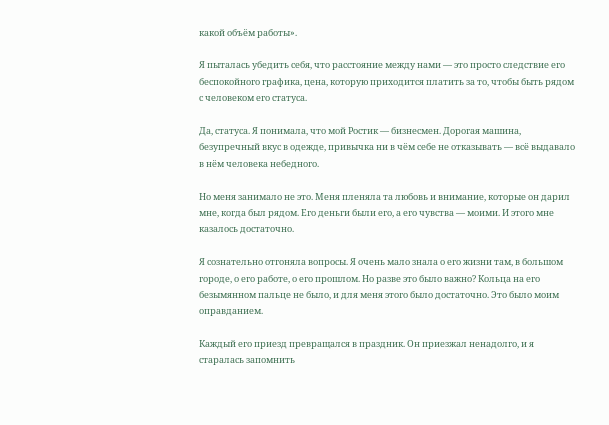какой объём работы».

Я пыталась убедить себя, что расстояние между нами — это просто следствие его беспокойного графика, цена, которую приходится платить за то, чтобы быть рядом с человеком его статуса.

Да, статуса. Я понимала, что мой Ростик — бизнесмен. Дорогая машина, безупречный вкус в одежде, привычка ни в чём себе не отказывать — всё выдавало в нём человека небедного.

Но меня занимало не это. Меня пленяла та любовь и внимание, которые он дарил мне, когда был рядом. Его деньги были его, а его чувства — моими. И этого мне казалось достаточно.

Я сознательно отгоняла вопросы. Я очень мало знала о его жизни там, в большом городе, о его работе, о его прошлом. Но разве это было важно? Кольца на его безымянном пальце не было, и для меня этого было достаточно. Это было моим оправданием.

Каждый его приезд превращался в праздник. Он приезжал ненадолго, и я старалась запомнить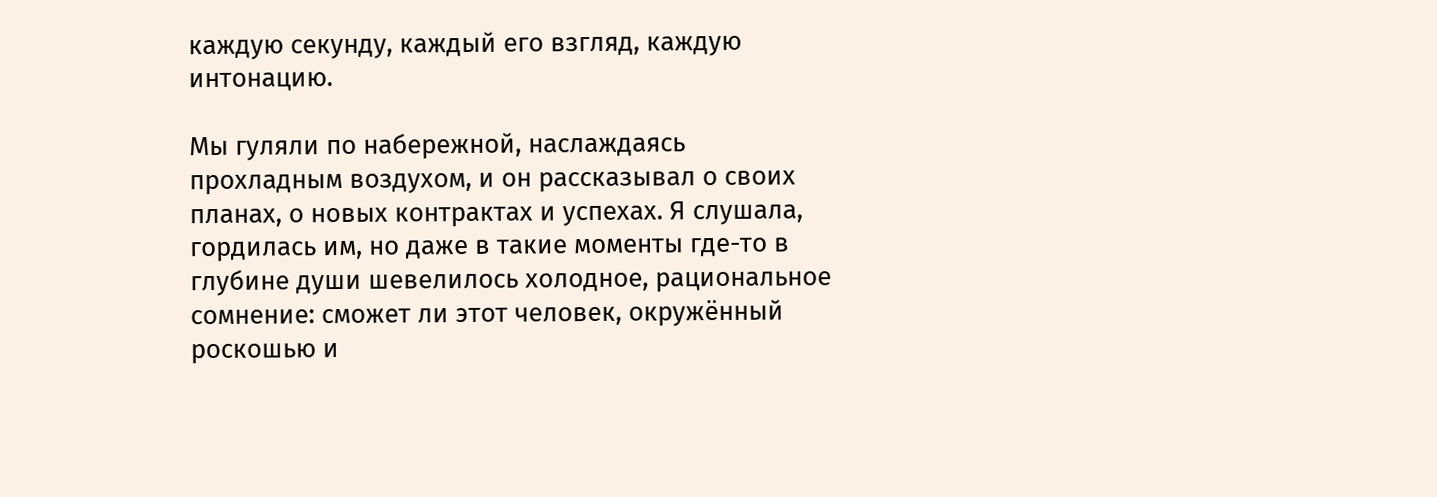каждую секунду, каждый его взгляд, каждую интонацию.

Мы гуляли по набережной, наслаждаясь прохладным воздухом, и он рассказывал о своих планах, о новых контрактах и успехах. Я слушала, гордилась им, но даже в такие моменты где-то в глубине души шевелилось холодное, рациональное сомнение: сможет ли этот человек, окружённый роскошью и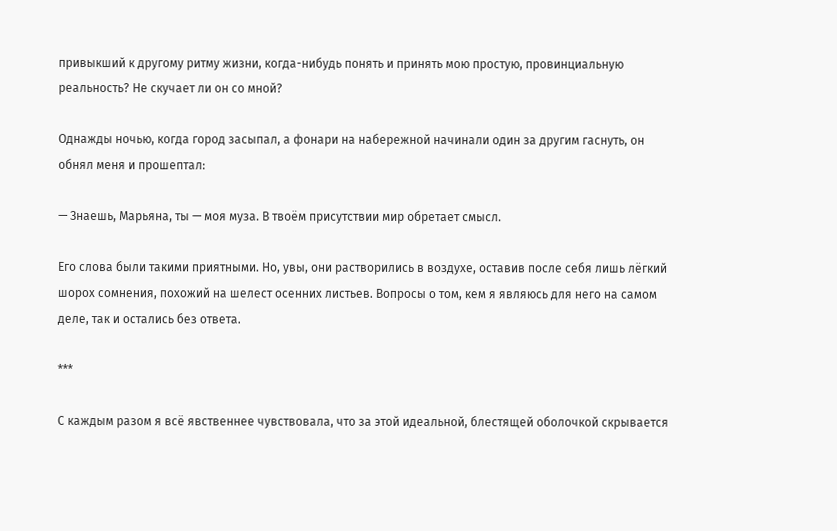привыкший к другому ритму жизни, когда-нибудь понять и принять мою простую, провинциальную реальность? Не скучает ли он со мной?

Однажды ночью, когда город засыпал, а фонари на набережной начинали один за другим гаснуть, он обнял меня и прошептал:

— Знаешь, Марьяна, ты — моя муза. В твоём присутствии мир обретает смысл.

Его слова были такими приятными. Но, увы, они растворились в воздухе, оставив после себя лишь лёгкий шорох сомнения, похожий на шелест осенних листьев. Вопросы о том, кем я являюсь для него на самом деле, так и остались без ответа.

***

С каждым разом я всё явственнее чувствовала, что за этой идеальной, блестящей оболочкой скрывается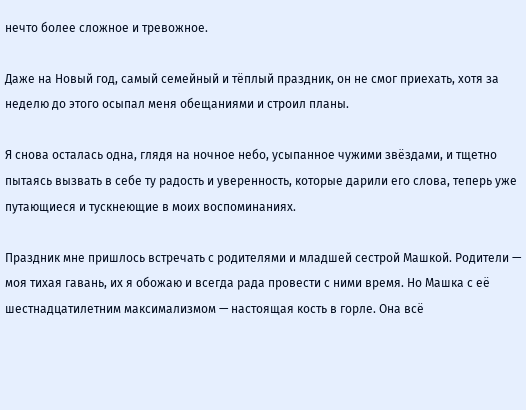нечто более сложное и тревожное.

Даже на Новый год, самый семейный и тёплый праздник, он не смог приехать, хотя за неделю до этого осыпал меня обещаниями и строил планы.

Я снова осталась одна, глядя на ночное небо, усыпанное чужими звёздами, и тщетно пытаясь вызвать в себе ту радость и уверенность, которые дарили его слова, теперь уже путающиеся и тускнеющие в моих воспоминаниях.

Праздник мне пришлось встречать с родителями и младшей сестрой Машкой. Родители — моя тихая гавань, их я обожаю и всегда рада провести с ними время. Но Машка с её шестнадцатилетним максимализмом — настоящая кость в горле. Она всё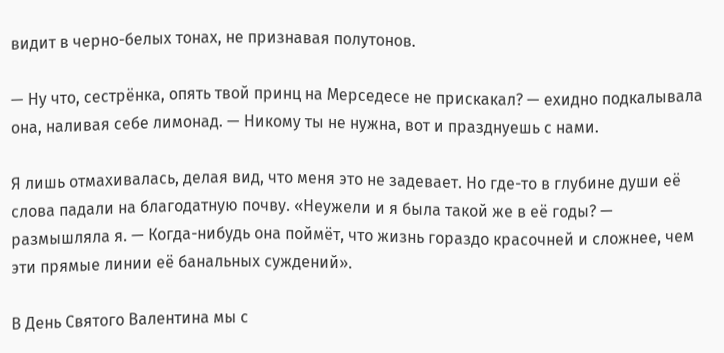видит в черно-белых тонах, не признавая полутонов.

— Ну что, сестрёнка, опять твой принц на Мерседесе не прискакал? — ехидно подкалывала она, наливая себе лимонад. — Никому ты не нужна, вот и празднуешь с нами.

Я лишь отмахивалась, делая вид, что меня это не задевает. Но где-то в глубине души её слова падали на благодатную почву. «Неужели и я была такой же в её годы? — размышляла я. — Когда-нибудь она поймёт, что жизнь гораздо красочней и сложнее, чем эти прямые линии её банальных суждений».

В День Святого Валентина мы с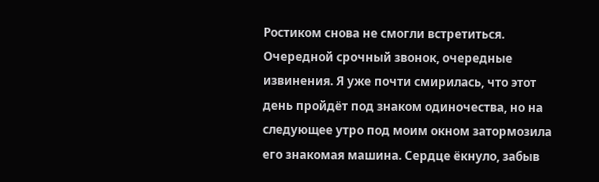Ростиком снова не смогли встретиться. Очередной срочный звонок, очередные извинения. Я уже почти смирилась, что этот день пройдёт под знаком одиночества, но на следующее утро под моим окном затормозила его знакомая машина. Сердце ёкнуло, забыв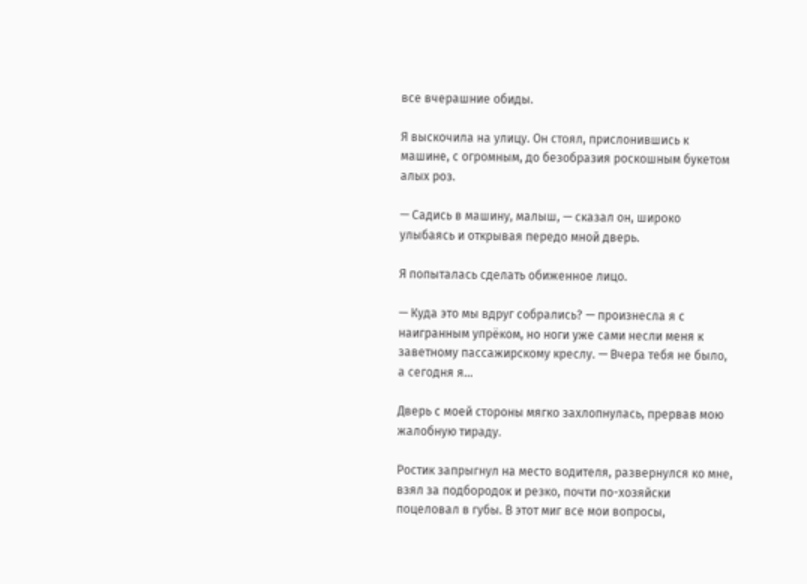все вчерашние обиды.

Я выскочила на улицу. Он стоял, прислонившись к машине, с огромным, до безобразия роскошным букетом алых роз.

— Садись в машину, малыш, — сказал он, широко улыбаясь и открывая передо мной дверь.

Я попыталась сделать обиженное лицо.

— Куда это мы вдруг собрались? — произнесла я с наигранным упрёком, но ноги уже сами несли меня к заветному пассажирскому креслу. — Вчера тебя не было, а сегодня я…

Дверь с моей стороны мягко захлопнулась, прервав мою жалобную тираду.

Ростик запрыгнул на место водителя, развернулся ко мне, взял за подбородок и резко, почти по-хозяйски поцеловал в губы. В этот миг все мои вопросы,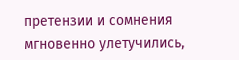претензии и сомнения мгновенно улетучились,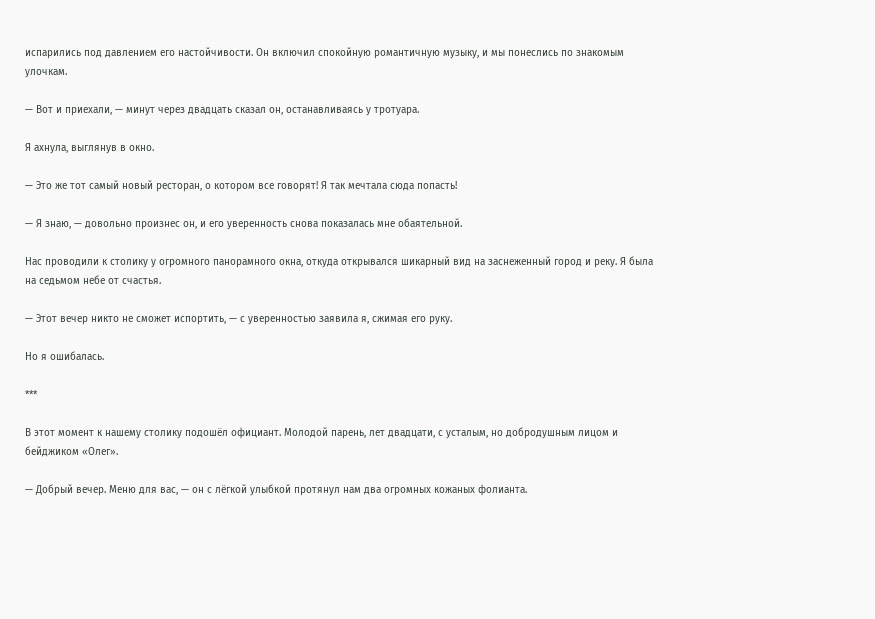испарились под давлением его настойчивости. Он включил спокойную романтичную музыку, и мы понеслись по знакомым улочкам.

— Вот и приехали, — минут через двадцать сказал он, останавливаясь у тротуара.

Я ахнула, выглянув в окно.

— Это же тот самый новый ресторан, о котором все говорят! Я так мечтала сюда попасть!

— Я знаю, — довольно произнес он, и его уверенность снова показалась мне обаятельной.

Нас проводили к столику у огромного панорамного окна, откуда открывался шикарный вид на заснеженный город и реку. Я была на седьмом небе от счастья.

— Этот вечер никто не сможет испортить, — с уверенностью заявила я, сжимая его руку.

Но я ошибалась.

***

В этот момент к нашему столику подошёл официант. Молодой парень, лет двадцати, с усталым, но добродушным лицом и бейджиком «Олег».

— Добрый вечер. Меню для вас, — он с лёгкой улыбкой протянул нам два огромных кожаных фолианта.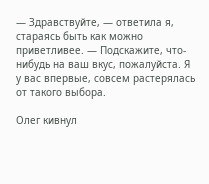— Здравствуйте, — ответила я, стараясь быть как можно приветливее. — Подскажите, что-нибудь на ваш вкус, пожалуйста. Я у вас впервые, совсем растерялась от такого выбора.

Олег кивнул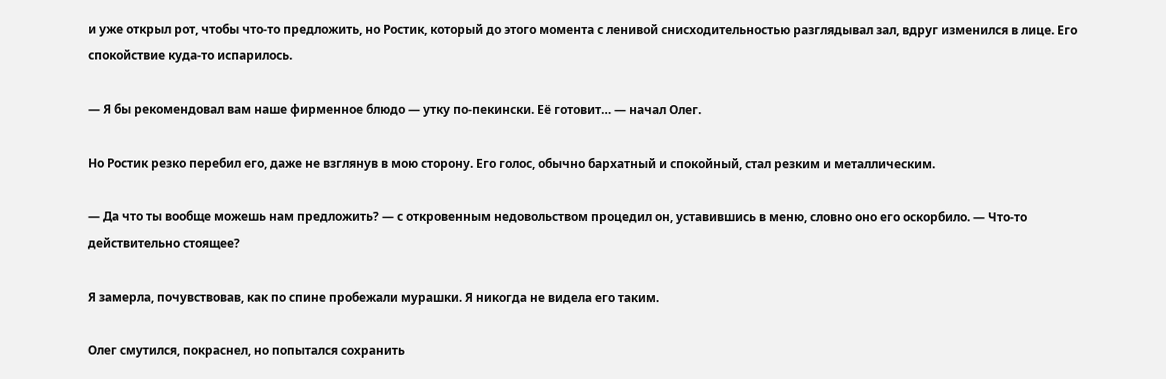и уже открыл рот, чтобы что-то предложить, но Ростик, который до этого момента с ленивой снисходительностью разглядывал зал, вдруг изменился в лице. Его спокойствие куда-то испарилось.

— Я бы рекомендовал вам наше фирменное блюдо — утку по-пекински. Её готовит… — начал Олег.

Но Ростик резко перебил его, даже не взглянув в мою сторону. Его голос, обычно бархатный и спокойный, стал резким и металлическим.

— Да что ты вообще можешь нам предложить? — с откровенным недовольством процедил он, уставившись в меню, словно оно его оскорбило. — Что-то действительно стоящее?

Я замерла, почувствовав, как по спине пробежали мурашки. Я никогда не видела его таким.

Олег смутился, покраснел, но попытался сохранить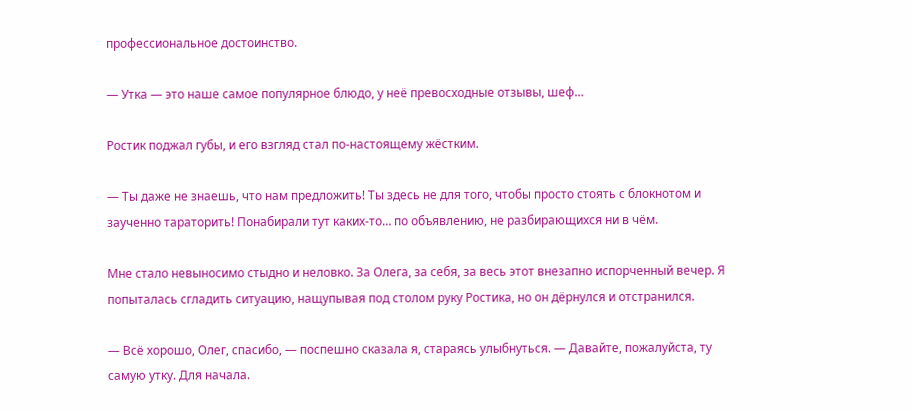профессиональное достоинство.

— Утка — это наше самое популярное блюдо, у неё превосходные отзывы, шеф…

Ростик поджал губы, и его взгляд стал по-настоящему жёстким.

— Ты даже не знаешь, что нам предложить! Ты здесь не для того, чтобы просто стоять с блокнотом и заученно тараторить! Понабирали тут каких-то… по объявлению, не разбирающихся ни в чём.

Мне стало невыносимо стыдно и неловко. За Олега, за себя, за весь этот внезапно испорченный вечер. Я попыталась сгладить ситуацию, нащупывая под столом руку Ростика, но он дёрнулся и отстранился.

— Всё хорошо, Олег, спасибо, — поспешно сказала я, стараясь улыбнуться. — Давайте, пожалуйста, ту самую утку. Для начала.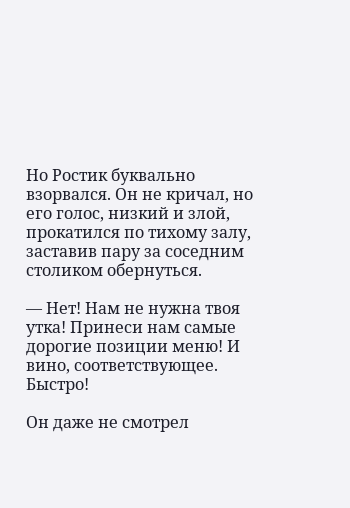Но Ростик буквально взорвался. Он не кричал, но его голос, низкий и злой, прокатился по тихому залу, заставив пару за соседним столиком обернуться.

— Нет! Нам не нужна твоя утка! Принеси нам самые дорогие позиции меню! И вино, соответствующее. Быстро!

Он даже не смотрел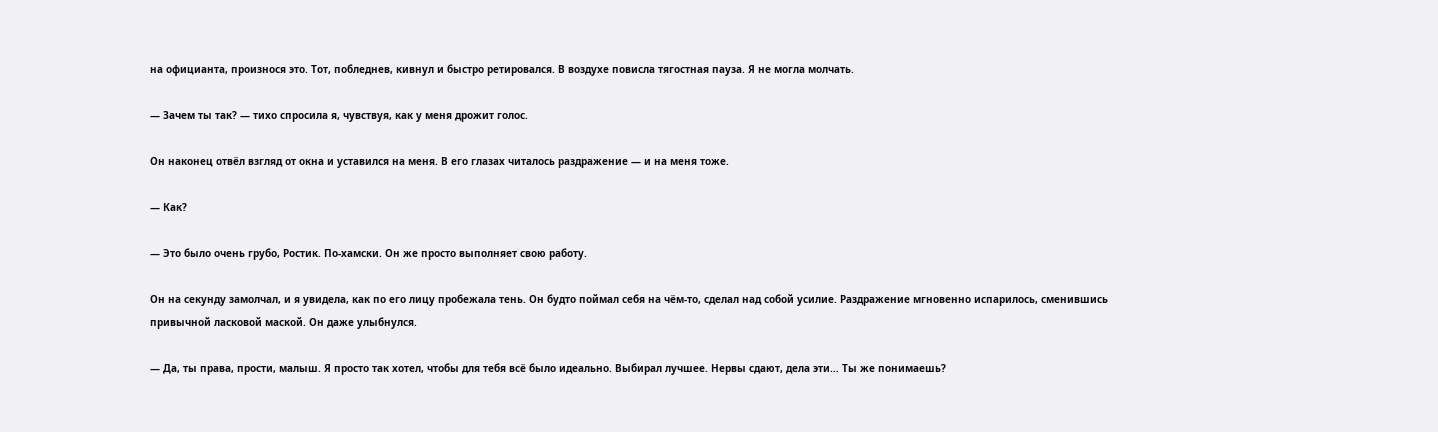на официанта, произнося это. Тот, побледнев, кивнул и быстро ретировался. В воздухе повисла тягостная пауза. Я не могла молчать.

— Зачем ты так? — тихо спросила я, чувствуя, как у меня дрожит голос.

Он наконец отвёл взгляд от окна и уставился на меня. В его глазах читалось раздражение — и на меня тоже.

— Как?

— Это было очень грубо, Ростик. По-хамски. Он же просто выполняет свою работу.

Он на секунду замолчал, и я увидела, как по его лицу пробежала тень. Он будто поймал себя на чём-то, сделал над собой усилие. Раздражение мгновенно испарилось, сменившись привычной ласковой маской. Он даже улыбнулся.

— Да, ты права, прости, малыш. Я просто так хотел, чтобы для тебя всё было идеально. Выбирал лучшее. Нервы сдают, дела эти… Ты же понимаешь?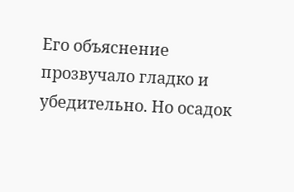Его объяснение прозвучало гладко и убедительно. Но осадок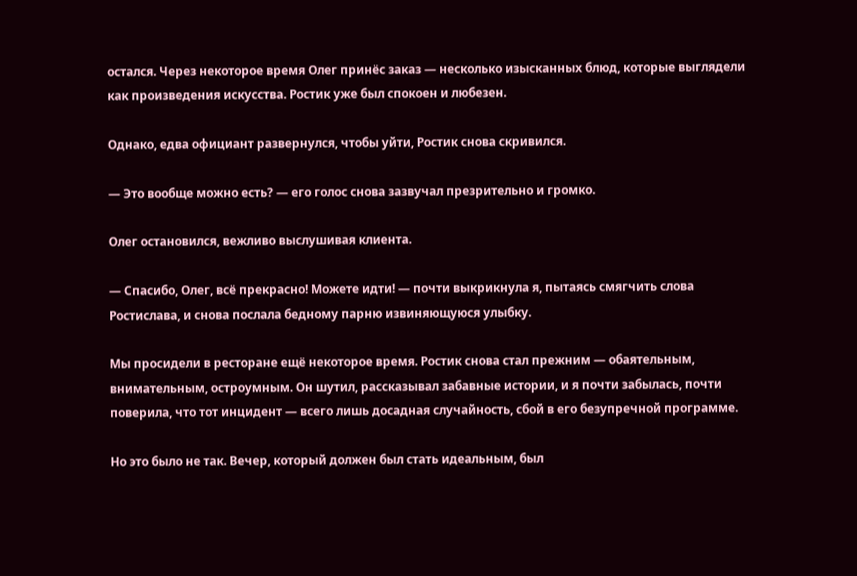остался. Через некоторое время Олег принёс заказ — несколько изысканных блюд, которые выглядели как произведения искусства. Ростик уже был спокоен и любезен.

Однако, едва официант развернулся, чтобы уйти, Ростик снова скривился.

— Это вообще можно есть? — его голос снова зазвучал презрительно и громко.

Олег остановился, вежливо выслушивая клиента.

— Спасибо, Олег, всё прекрасно! Можете идти! — почти выкрикнула я, пытаясь смягчить слова Ростислава, и снова послала бедному парню извиняющуюся улыбку.

Мы просидели в ресторане ещё некоторое время. Ростик снова стал прежним — обаятельным, внимательным, остроумным. Он шутил, рассказывал забавные истории, и я почти забылась, почти поверила, что тот инцидент — всего лишь досадная случайность, сбой в его безупречной программе.

Но это было не так. Вечер, который должен был стать идеальным, был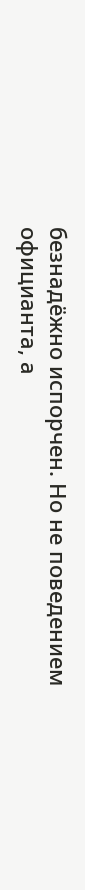безнадёжно испорчен. Но не поведением официанта, а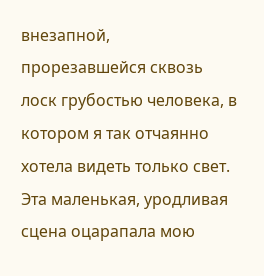внезапной, прорезавшейся сквозь лоск грубостью человека, в котором я так отчаянно хотела видеть только свет. Эта маленькая, уродливая сцена оцарапала мою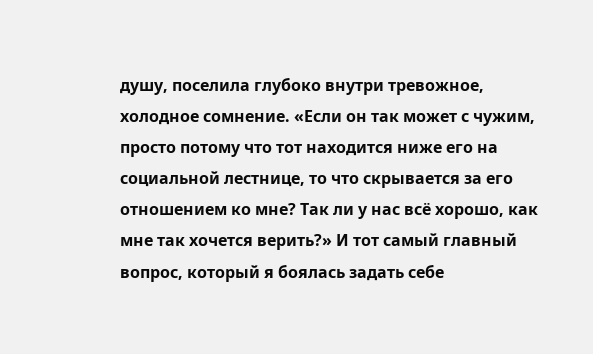душу, поселила глубоко внутри тревожное, холодное сомнение. «Если он так может с чужим, просто потому что тот находится ниже его на социальной лестнице, то что скрывается за его отношением ко мне? Так ли у нас всё хорошо, как мне так хочется верить?» И тот самый главный вопрос, который я боялась задать себе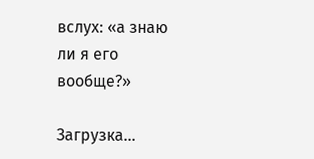вслух: «а знаю ли я его вообще?»

Загрузка...